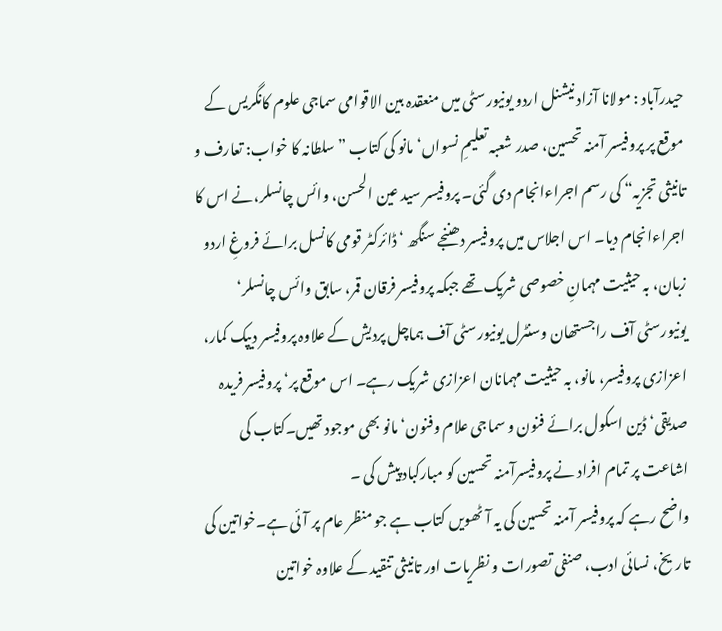حیدرآباد : مولانا آزاد نیشنل اردو یونیورسٹی میں منعقدہ بین الاقوامی سماجی علوم کانگریس کے موقع پر پروفیسر آمنہ تحسین، صدر شعبہ تعلیمِ نسواں‘ مانو کی کتاب ” سلطانہ کا خواب: تعارف و تانیثی تجزیہ“ کی رسم اجراءانجام دی گئی۔ پروفیسر سید عین الحسن، وائس چانسلر،نے اس کا اجراءانجام دیا۔ اس اجلاس میں پروفیسر دھننجے سنگھ ‘ ڈائرکٹر قومی کانسل برائے فروغِ اردو زبان، بہ حیثیت مہمانِ خصوصی شریک تھے جبکہ پروفیسر فرقان قمر، سابق وائس چانسلر‘ یونیورسٹی آف راجستھان وسنٹرل یونیورسٹی آف ہماچل پردیش کے علاوہ پروفیسر دیپک کمار، اعزازی پروفیسر، مانو، بہ حیثیت مہمانان اعزازی شریک رہے۔ اس موقع پر‘ پروفیسر فریدہ صدیقی‘ ڈین اسکول برائے فنون و سماجی علام وفنون‘ مانو بھی موجود تھیں۔کتاب کی اشاعت پر تمام افراد نے پروفیسرآمنہ تحسین کو مبارکباد پیش کی ۔
واضح رہے کہ پروفیسر آمنہ تحسین کی یہ آٹھویں کتاب ہے جو منظر عام پر آئی ہے۔خواتین کی تاریخ، نسائی ادب، صنفی تصورات و نظریات اور تانیثی تنقید کے علاوہ خواتین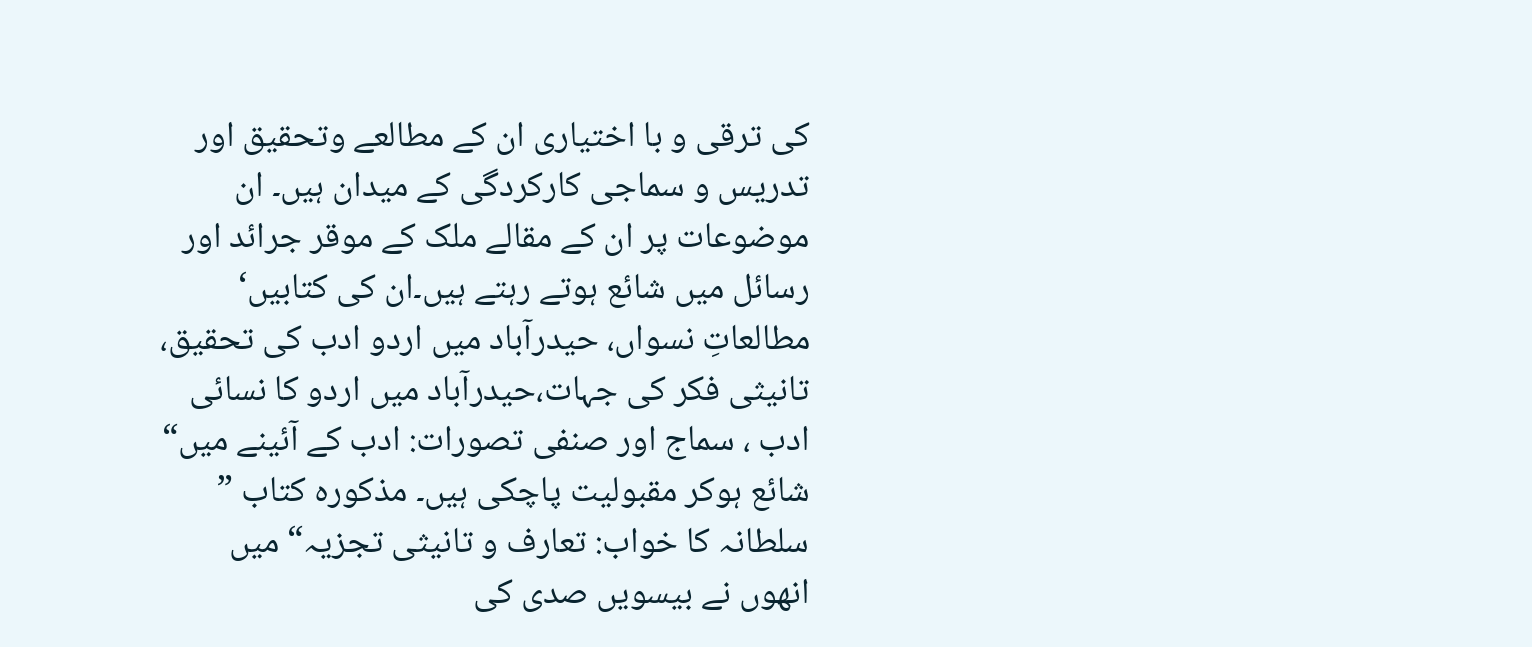کی ترقی و با اختیاری ان کے مطالعے وتحقیق اور تدریس و سماجی کارکردگی کے میدان ہیں۔ ان موضوعات پر ان کے مقالے ملک کے موقر جرائد اور رسائل میں شائع ہوتے رہتے ہیں۔ان کی کتابیں‘ مطالعاتِ نسواں، حیدرآباد میں اردو ادب کی تحقیق، تانیثی فکر کی جہات،حیدرآباد میں اردو کا نسائی ادب ، سماج اور صنفی تصورات: ادب کے آئینے میں“ شائع ہوکر مقبولیت پاچکی ہیں۔ مذکورہ کتاب ” سلطانہ کا خواب: تعارف و تانیثی تجزیہ“ میں انھوں نے بیسویں صدی کی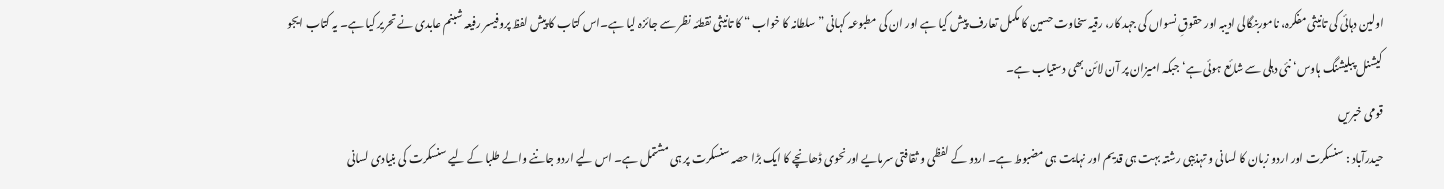اولین دہائی کی تانیثی مفکرہ، ناموربنگالی ادیبہ اور حقوقِ نسواں کی جہد کار، رقیہ سخاوت حسین کا مکمل تعارف پیش کیا ہے اور ان کی مطبوعہ کہانی ” سلطانہ کا خواب “ کا تانیثی نقطئہ نظر سے جائزہ لیا ہے۔اس کتاب کا پیش لفظ پروفیسر رفیعہ شبنم عابدی نے تحریر کیا ہے۔ یہ کتاب ایجو کیشنل پبلیشنگ ہاوس‘ نئی دہلی سے شائع ہوئی ہے‘ جبکہ امیزان پر آن لائن بھی دستیاب ہے۔
قومی خبریں
حیدرآباد : سنسکرت اور اردو زبان کا لسانی و تہذیبی رشتہ بہت ہی قدیم اور نہایت ہی مضبوط ہے۔ اردو کے لفظی و ثقافتی سرمایے اورنحوی ڈھانچے کا ایک بڑا حصہ سنسکرت پر ہی مشتمل ہے۔ اس لیے اردو جاننے والے طلبا کے لیے سنسکرت کی بنیادی لسانی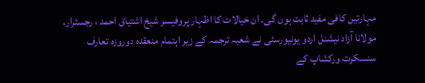مہارتیں کافی مفید ثابت ہوں گی۔ ان خیالات کا اظہار پروفیسر شیخ اشتیاق احمد ، رجسٹرار، مولانا آزاد نیشنل اردو یونیورسٹی نے شعبہ ترجمہ کے زیر اہتمام منعقدہ دوروزہ تعارف سنسکرت ورکشاپ کے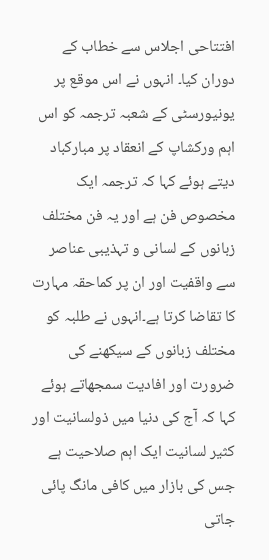افتتاحی اجلاس سے خطاب کے دوران کیا۔ انہوں نے اس موقع پر یونیورسٹی کے شعبہ ترجمہ کو اس اہم ورکشاپ کے انعقاد پر مبارکباد دیتے ہوئے کہا کہ ترجمہ ایک مخصوص فن ہے اور یہ فن مختلف زبانوں کے لسانی و تہذیبی عناصر سے واقفیت اور ان پر کماحقہ مہارت کا تقاضا کرتا ہے۔انہوں نے طلبہ کو مختلف زبانوں کے سیکھنے کی ضرورت اور افادیت سمجھاتے ہوئے کہا کہ آج کی دنیا میں ذولسانیت اور کثیر لسانیت ایک اہم صلاحیت ہے جس کی بازار میں کافی مانگ پائی جاتی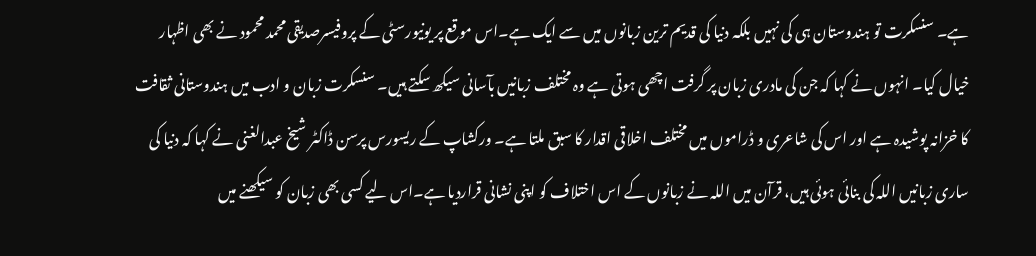ہے۔ سنسکرت تو ہندوستان ہی کی نہیں بلکہ دنیا کی قدیم ترین زبانوں میں سے ایک ہے۔اس موقع پر یونیورسٹی کے پروفیسرصدیقی محمد محمود نے بھی اظہار خیال کیا۔ انہوں نے کہا کہ جن کی مادری زبان پر گرفت اچھی ہوتی ہے وہ مختلف زبانیں بآسانی سیکھ سکتے ہیں۔ سنسکرت زبان و ادب میں ہندوستانی ثقافت کا خزانہ پوشیدہ ہے اور اس کی شاعری و ڈراموں میں مختلف اخلاقی اقدار کا سبق ملتا ہے۔ ورکشاپ کے ریسورس پرسن ڈاکٹر شیخ عبدالغنی نے کہا کہ دنیا کی ساری زبانیں اللہ کی بنائی ہوئی ہیں، قرآن میں اللہ نے زبانوں کے اس اختلاف کو اپنی نشانی قراردیا ہے۔اس لیے کسی بھی زبان کو سیکھنے میں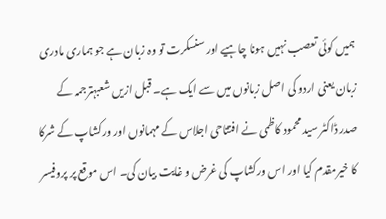ہمیں کوئی تعصب نہیں ہونا چاہیے اور سنسکرت تو وہ زبان ہے جو ہماری مادری زبان یعنی اردو کی اصل زبانوں میں سے ایک ہے۔ قبل ازیں شعبہترجمہ کے صدر ڈاکٹر سید محمود کاظمی نے افتتاحی اجلاس کے مہمانوں اور ورکشاپ کے شرکا کا خیرمقدم کیا اور اس ورکشاپ کی غرض و غایت بیان کی۔ اس موقع پر پروفیسر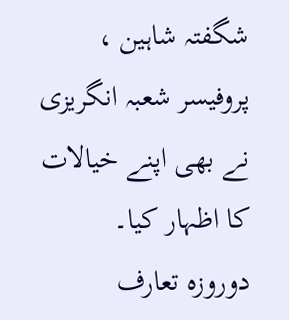شگفتہ شاہین ، پروفیسر شعبہ انگریزی نے بھی اپنے خیالات کا اظہار کیا۔
دوروزہ تعارف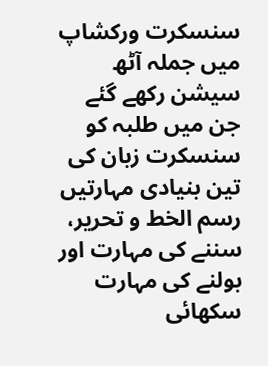سنسکرت ورکشاپ میں جملہ آٹھ سیشن رکھے گئے جن میں طلبہ کو سنسکرت زبان کی تین بنیادی مہارتیں رسم الخط و تحریر، سننے کی مہارت اور بولنے کی مہارت سکھائی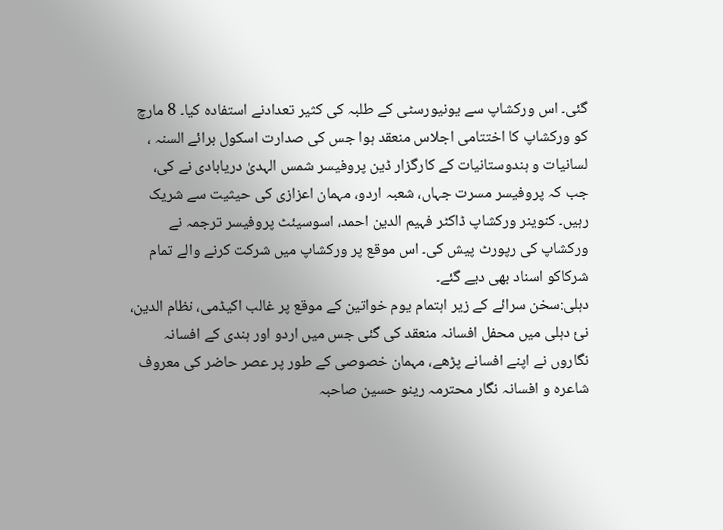گئی۔ اس ورکشاپ سے یونیورسٹی کے طلبہ کی کثیر تعدادنے استفادہ کیا۔ 8 مارچ کو ورکشاپ کا اختتامی اجلاس منعقد ہوا جس کی صدارت اسکول برائے السنہ ، لسانیات و ہندوستانیات کے کارگزار ڈین پروفیسر شمس الہدیٰ دریابادی نے کی، جب کہ پروفیسر مسرت جہاں، شعبہ اردو، مہمان اعزازی کی حیثیت سے شریک رہیں۔ کنوینر ورکشاپ ڈاکٹر فہیم الدین احمد، اسوسیئٹ پروفیسر ترجمہ نے ورکشاپ کی رپورٹ پیش کی۔ اس موقع پر ورکشاپ میں شرکت کرنے والے تمام شرکاکو اسناد بھی دیے گئے۔
دہلی:سخن سرائے کے زیر اہتمام یوم خواتین کے موقع پر غالب اکیڈمی، نظام الدین، نئ دہلی میں محفل افسانہ منعقد کی گئی جس میں اردو اور ہندی کے افسانہ نگاروں نے اپنے افسانے پڑھے، مہمان خصوصی کے طور پر عصر حاضر کی معروف شاعرہ و افسانہ نگار محترمہ رینو حسین صاحبہ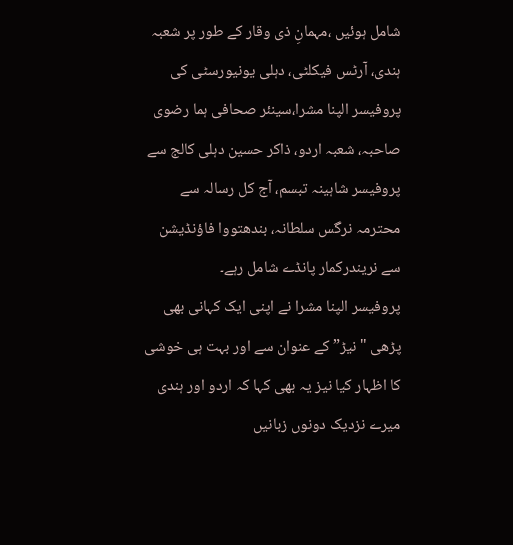شامل ہوئیں ،مہمانِ ذی وقار کے طور پر شعبہ ہندی، آرٹس فیکلٹی، دہلی یونیورسٹی کی پروفیسر الپنا مشرا،سینئر صحافی ہما رضوی صاحبہ، شعبہ اردو، ذاکر حسین دہلی کالج سے پروفیسر شاہینہ تبسم، آج کل رسالہ سے محترمہ نرگس سلطانہ، بندھتووا فاؤنڈیشن سے نریندرکمار پانڈے شامل رہے۔
پروفیسر الپنا مشرا نے اپنی ایک کہانی بھی پڑھی "نیڑ” کے عنوان سے اور بہت ہی خوشی کا اظہار کیا نیز یہ بھی کہا کہ اردو اور ہندی میرے نزدیک دونوں زبانیں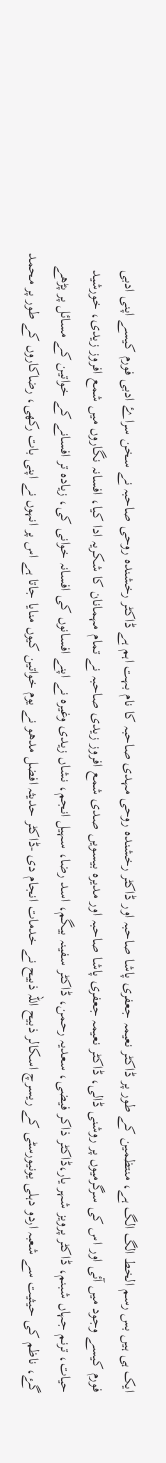ایک ہی ہیں بس رسم الخط الگ الگ ہے، منتظمین کے طور پر ڈاکٹر نعیمہ جعفری پاشا صاحبہ اور ڈاکٹر رخشندہ روحی مہدی صاحبہ کا نام بہت اہم ہے ڈاکٹر رخشندہ روحی صاحبہ نے سخن سراۓ ادبی فورم کیسے اپنی ادبی فورم کیسے وجود میں آئی اور اس کی سرگرمیوں پر روشنی ڈالی، ڈاکٹر نعیمہ جعفری پاشا صاحبہ اور مدیرہ بیسویں صدی شمع افروز زیدی صاحبہ نے تمام مہمانان کا شکریہ ادا کیا، افسانہ نگاروں میں شمع افروز زیدی، خورشید حیات، ترنم جہاں شبنم، ڈاکٹر پرویز شہر یار،ڈاکٹر ذاکر فیضی، سعدیہ رحمن، ڈاکٹر سفینہ بیگم، اسد رضا، سہیل انجم، نشاں زیدی وغیرہ نے اپنے افسانوں کی افسانہ خوانی کی، زیادہ تر افسانے کے خواتین کے مسائل پر پڑھے گۓ، ناظم کی حیثیت سے شعبہ اردو دہلی یونیورسٹی کے ریسرچ اسکالر ذبیح اللہ ذبیح نے خدمات انجام دی -ڈاکٹر حدیثہ افضل مدھو نے یوم خواتین کیوں منایا جاتا ہے اس پر انہوں نے اپنی بات رکھی، رضاکاروں کے طور پر محمد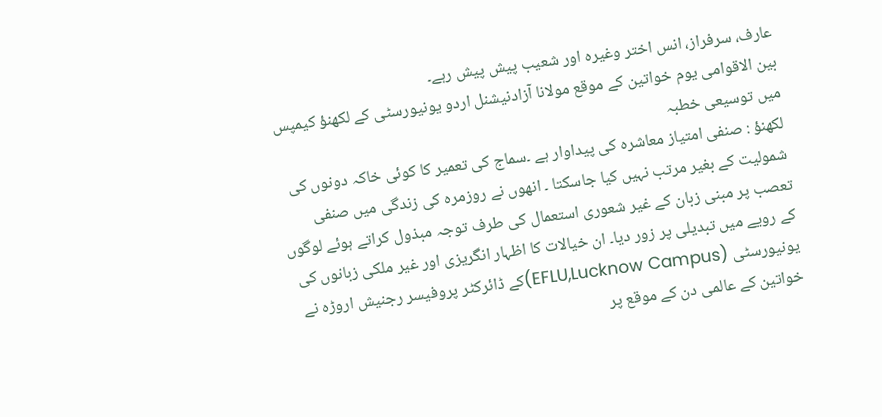عارف، سرفراز، انس اختر وغیرہ اور شعیب پیش پیش رہے۔
بین الاقوامی یوم خواتین کے موقع مولانا آزادنیشنل اردو یونیورسٹی کے لکھنؤ کیمپس میں توسیعی خطبہ
لکھنؤ : صنفی امتیاز معاشرہ کی پیداوار ہے ۔سماج کی تعمیر کا کوئی خاکہ دونوں کی شمولیت کے بغیر مرتب نہیں کیا جاسکتا ۔ انھوں نے روزمرہ کی زندگی میں صنفی تعصب پر مبنی زبان کے غیر شعوری استعمال کی طرف توجہ مبذول کراتے ہوئے لوگوں کے رویے میں تبدیلی پر زور دیا۔ ان خیالات کا اظہار انگریزی اور غیر ملکی زبانوں کی یونیورسٹی (EFLU,Lucknow Campus)کے ڈائرکٹر پروفیسر رجنیش اروڑہ نے خواتین کے عالمی دن کے موقع پر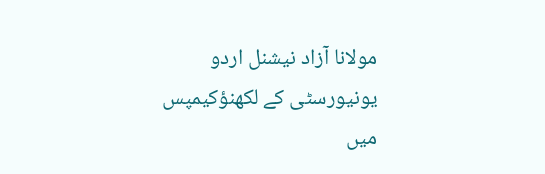مولانا آزاد نیشنل اردو یونیورسٹی کے لکھنؤکیمپس میں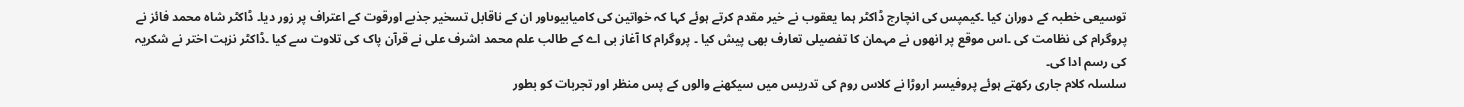توسیعی خطبہ کے دوران کیا ۔کیمپس کی انچارج ڈاکٹر ہما یعقوب نے خیر مقدم کرتے ہوئے کہا کہ خواتین کی کامیابیوںاور ان کے ناقابل تسخیر جذبے اورقوت کے اعتراف پر زور دیا۔ ڈاکٹر شاہ محمد فائز نے پروگرام کی نظامت کی ۔اس موقع پر انھوں نے مہمان کا تفصیلی تعارف بھی پیش کیا ۔ پروگرام کا آغاز بی اے کے طالب علم محمد اشرف علی نے قرآن پاک کی تلاوت سے کیا ۔ڈاکٹر نزہت اختر نے شکریہ کی رسم ادا کی۔
سلسلہ کلام جاری رکھتے ہوئے پروفیسر اروڑا نے کلاس روم کی تدریس میں سیکھنے والوں کے پس منظر اور تجربات کو بطور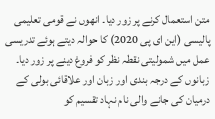متن استعمال کرنے پر زور دیا۔ انھوں نے قومی تعلیمی پالیسی (این ای پی 2020) کا حوالہ دیتے ہوئے تدریسی عمل میں شمولیتی نقطہ نظر کو فروغ دینے پر زور دیا۔ زبانوں کے درجہ بندی اور زبان اور علاقائی بولی کے درمیان کی جانے والی نام نہاد تقسیم کو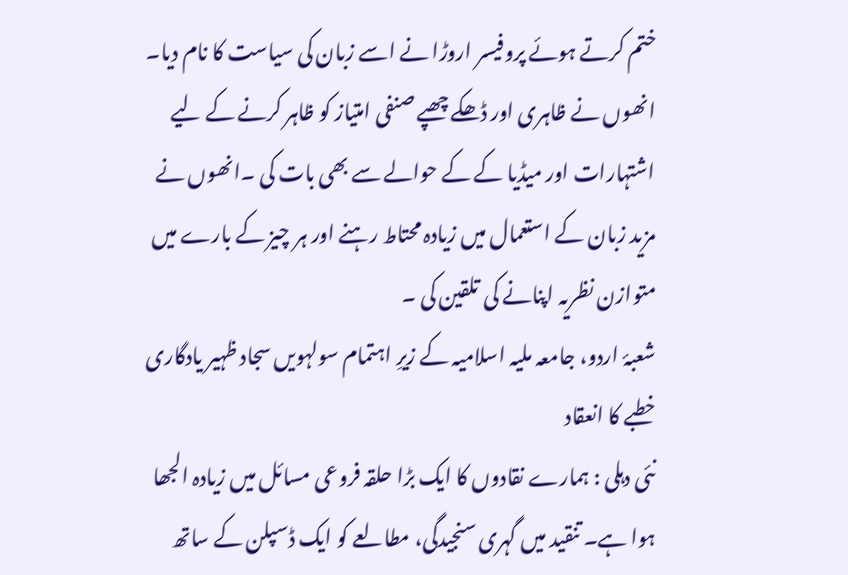ختم کرتے ہوئے پروفیسر اروڑا نے اسے زبان کی سیاست کا نام دیا۔ انھوں نے ظاہری اور ڈھکے چھپے صنفی امتیاز کو ظاہر کرنے کے لیے اشتہارات اور میڈیا کے کے حوالے سے بھی بات کی ۔انھوں نے مزید زبان کے استعمال میں زیادہ محتاط رہنے اور ہر چیز کے بارے میں متوازن نظریہ اپنانے کی تلقین کی ۔
شعبۂ اردو، جامعہ ملیہ اسلامیہ کے زیرِ اہتمام سولہویں سجاد ظہیر یادگاری خطبے کا انعقاد
نئی دہلی : ہمارے نقادوں کا ایک بڑا حلقہ فروعی مسائل میں زیادہ الجھا ہوا ہے۔ تنقید میں گہری سنجیدگی، مطالعے کو ایک ڈسپلن کے ساتھ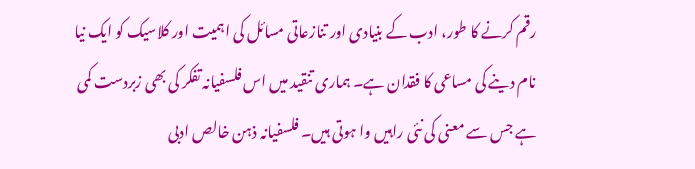رقم کرنے کا طور، ادب کے بنیادی اور تنازعاتی مسائل کی اہمیت اور کلاسیک کو ایک نیا نام دینے کی مساعی کا فقدان ہے۔ ہماری تنقید میں اس فلسفیانہ تفکر کی بھی زبردست کمی ہے جس سے معنی کی نئی راہیں وا ہوتی ہیں۔ فلسفیانہ ذہن خالص ادبی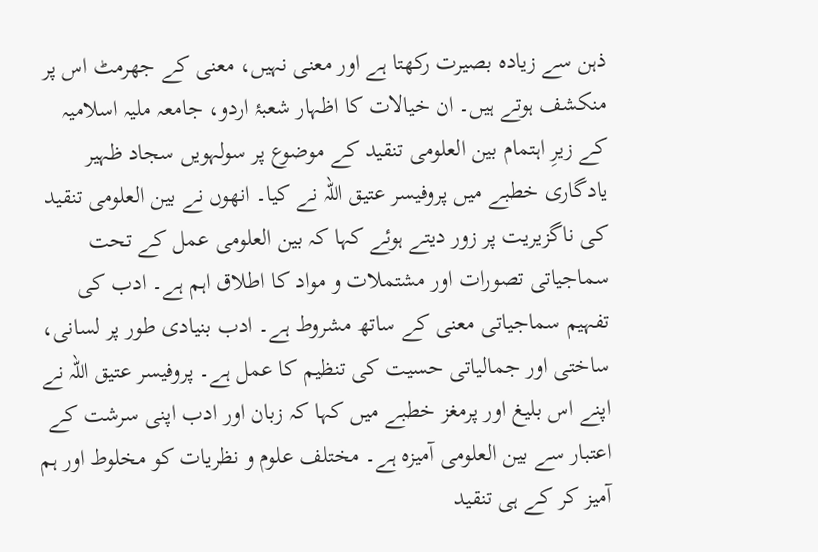ذہن سے زیادہ بصیرت رکھتا ہے اور معنی نہیں، معنی کے جھرمٹ اس پر منکشف ہوتے ہیں۔ ان خیالات کا اظہار شعبۂ اردو، جامعہ ملیہ اسلامیہ کے زیرِ اہتمام بین العلومی تنقید کے موضوع پر سولہویں سجاد ظہیر یادگاری خطبے میں پروفیسر عتیق اللہ نے کیا۔ انھوں نے بین العلومی تنقید کی ناگزیریت پر زور دیتے ہوئے کہا کہ بین العلومی عمل کے تحت سماجیاتی تصورات اور مشتملات و مواد کا اطلاق اہم ہے۔ ادب کی تفہیم سماجیاتی معنی کے ساتھ مشروط ہے۔ ادب بنیادی طور پر لسانی، ساختی اور جمالیاتی حسیت کی تنظیم کا عمل ہے۔ پروفیسر عتیق اللہ نے اپنے اس بلیغ اور پرمغز خطبے میں کہا کہ زبان اور ادب اپنی سرشت کے اعتبار سے بین العلومی آمیزہ ہے۔ مختلف علوم و نظریات کو مخلوط اور ہم آمیز کر کے ہی تنقید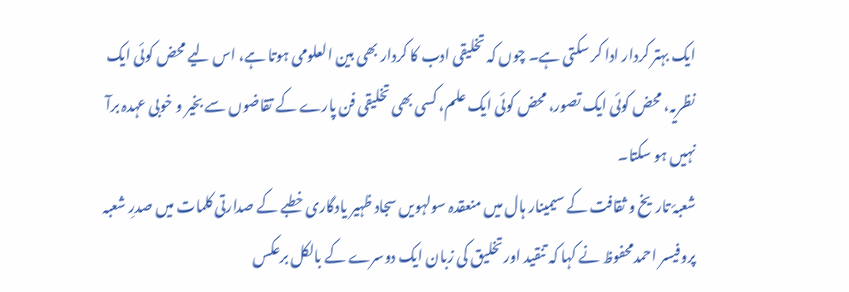ایک بہتر کردار ادا کر سکتی ہے۔ چوں کہ تخلیقی ادب کا کردار بھی بین العلومی ہوتا ہے، اس لیے محض کوئی ایک نظریہ، محض کوئی ایک تصور، محض کوئی ایک علم، کسی بھی تخلیقی فن پارے کے تقاضوں سے بخیر و خوبی عہدہ برآ نہیں ہو سکتا۔
شعبۂ تاریخ و ثقافت کے سیمینار ہال میں منعقدہ سولہویں سجاد ظہیر یادگاری خطبے کے صدارتی کلمات میں صدرِ شعبہ پروفیسر احمدمحفوظ نے کہا کہ تنقید اور تخلیق کی زبان ایک دوسرے کے بالکل برعکس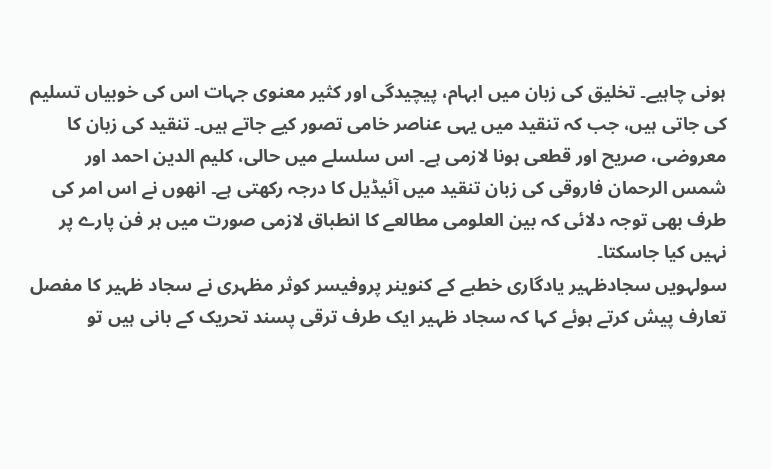ہونی چاہیے۔ تخلیق کی زبان میں ابہام، پیچیدگی اور کثیر معنوی جہات اس کی خوبیاں تسلیم کی جاتی ہیں، جب کہ تنقید میں یہی عناصر خامی تصور کیے جاتے ہیں۔ تنقید کی زبان کا معروضی، صریح اور قطعی ہونا لازمی ہے۔ اس سلسلے میں حالی، کلیم الدین احمد اور شمس الرحمان فاروقی کی زبان تنقید میں آئیڈیل کا درجہ رکھتی ہے۔ انھوں نے اس امر کی طرف بھی توجہ دلائی کہ بین العلومی مطالعے کا انطباق لازمی صورت میں ہر فن پارے پر نہیں کیا جاسکتا۔
سولہویں سجادظہیر یادگاری خطبے کے کنوینر پروفیسر کوثر مظہری نے سجاد ظہیر کا مفصل تعارف پیش کرتے ہوئے کہا کہ سجاد ظہیر ایک طرف ترقی پسند تحریک کے بانی ہیں تو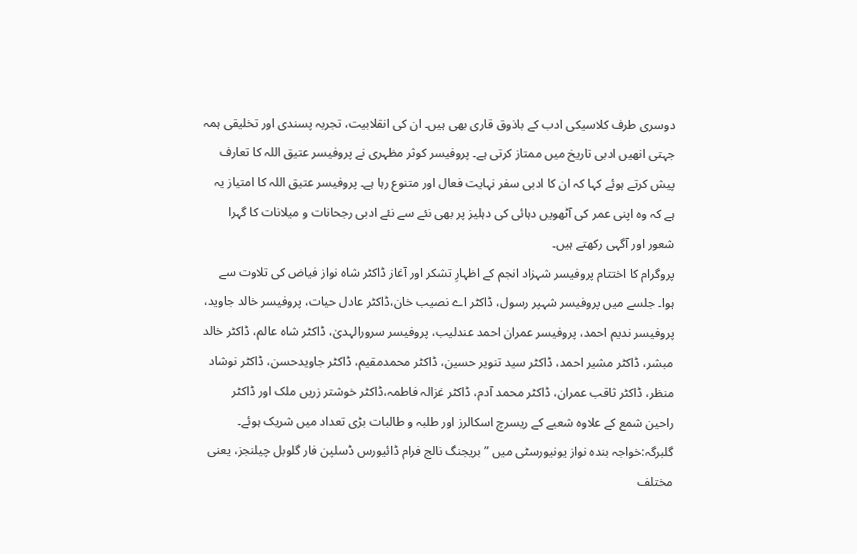دوسری طرف کلاسیکی ادب کے باذوق قاری بھی ہیں۔ ان کی انقلابیت، تجربہ پسندی اور تخلیقی ہمہ جہتی انھیں ادبی تاریخ میں ممتاز کرتی ہے۔ پروفیسر کوثر مظہری نے پروفیسر عتیق اللہ کا تعارف پیش کرتے ہوئے کہا کہ ان کا ادبی سفر نہایت فعال اور متنوع رہا ہے۔ پروفیسر عتیق اللہ کا امتیاز یہ ہے کہ وہ اپنی عمر کی آٹھویں دہائی کی دہلیز پر بھی نئے سے نئے ادبی رجحانات و میلانات کا گہرا شعور اور آگہی رکھتے ہیں۔
پروگرام کا اختتام پروفیسر شہزاد انجم کے اظہارِ تشکر اور آغاز ڈاکٹر شاہ نواز فیاض کی تلاوت سے ہوا۔ جلسے میں پروفیسر شہپر رسول، ڈاکٹر اے نصیب خان،ڈاکٹر عادل حیات، پروفیسر خالد جاوید، پروفیسر ندیم احمد، پروفیسر عمران احمد عندلیب، پروفیسر سرورالہدیٰ، ڈاکٹر شاہ عالم، ڈاکٹر خالد مبشر، ڈاکٹر مشیر احمد، ڈاکٹر سید تنویر حسین، ڈاکٹر محمدمقیم، ڈاکٹر جاویدحسن، ڈاکٹر نوشاد منظر، ڈاکٹر ثاقب عمران، ڈاکٹر محمد آدم، ڈاکٹر غزالہ فاطمہ،ڈاکٹر خوشتر زریں ملک اور ڈاکٹر راحین شمع کے علاوہ شعبے کے ریسرچ اسکالرز اور طلبہ و طالبات بڑی تعداد میں شریک ہوئے۔
گلبرگہ:خواجہ بندہ نواز یونیورسٹی میں ”بریجنگ نالج فرام ڈائیورس ڈسلپن فار گلوبل چیلنجز، یعنی مختلف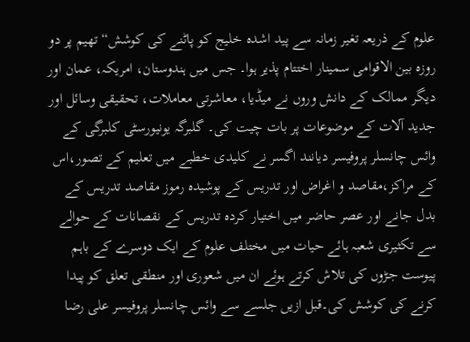علوم کے ذریعہ تغیر زمانہ سے پید اشدہ خلیج کو پاٹنے کی کوشش“ تھیم پر دو روزہ بین الاقوامی سمینار اختتام پذیر ہوا۔ جس میں ہندوستان، امریکہ، عمان اور دیگر ممالک کے دانش وروں نے میڈیا، معاشرتی معاملات، تحقیقی وسائل اور جدید آلات کے موضوعات پر بات چیت کی۔ گلبرگہ یونیورسٹی کلبرگی کے وائس چانسلر پروفیسر دیانند اگسر نے کلیدی خطبے میں تعلیم کے تصور،اس کے مراکز،مقاصد و اغراض اور تدریس کے پوشیدہ رموز مقاصد تدریس کے بدل جانے اور عصر حاضر میں اختیار کردہ تدریس کے نقصانات کے حوالے سے تکثیری شعبہ ہائے حیات میں مختلف علوم کے ایک دوسرے کے باہم پیوست جڑوں کی تلاش کرتے ہوئے ان میں شعوری اور منطقی تعلق کو پیدا کرنے کی کوشش کی۔قبل ازیں جلسے سے وائس چانسلر پروفیسر علی رضا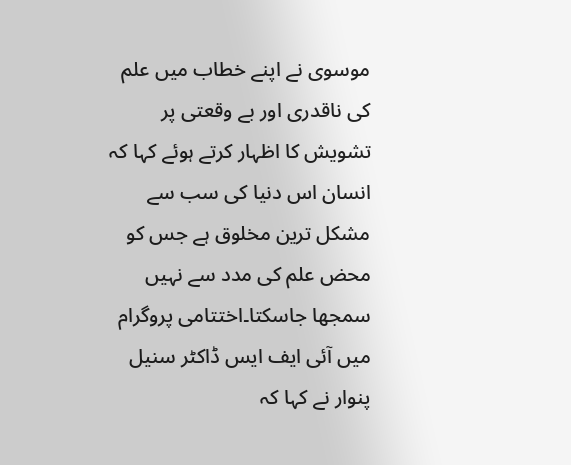موسوی نے اپنے خطاب میں علم کی ناقدری اور بے وقعتی پر تشویش کا اظہار کرتے ہوئے کہا کہ انسان اس دنیا کی سب سے مشکل ترین مخلوق ہے جس کو محض علم کی مدد سے نہیں سمجھا جاسکتا۔اختتامی پروگرام میں آئی ایف ایس ڈاکٹر سنیل پنوار نے کہا کہ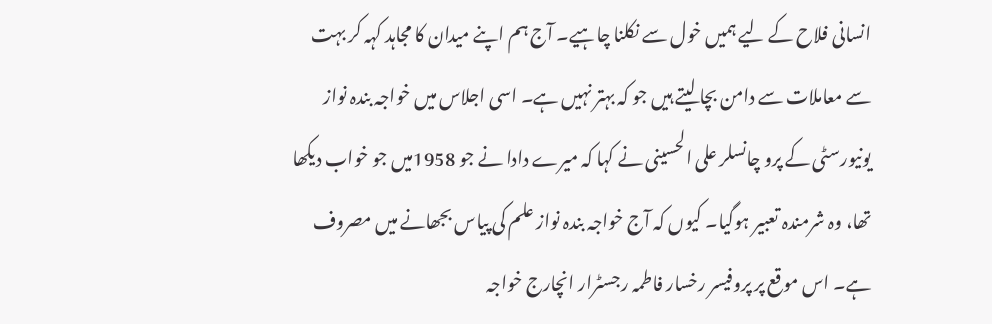انسانی فلاح کے لیے ہمیں خول سے نکلنا چاہیے۔ آج ہم اپنے میدان کا مجاہد کہہ کر بہت سے معاملات سے دامن بچا لیتے ہیں جو کہ بہتر نہیں ہے۔ اسی اجلاس میں خواجہ بندہ نواز یونیورسٹی کے پرو چانسلر علی الحسینی نے کہا کہ میرے دادا نے جو 1958میں جو خواب دیکھا تھا، وہ شرمندہ تعبیر ہوگیا۔ کیوں کہ آج خواجہ بندہ نواز علم کی پیاس بجھانے میں مصروف ہے۔ اس موقع پر پروفیسر رخسار فاطمہ رجسٹرار انچارج خواجہ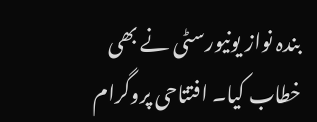بندہ نواز یونیورسٹی نے بھی خطاب کیا۔ افتتاحی پروگرام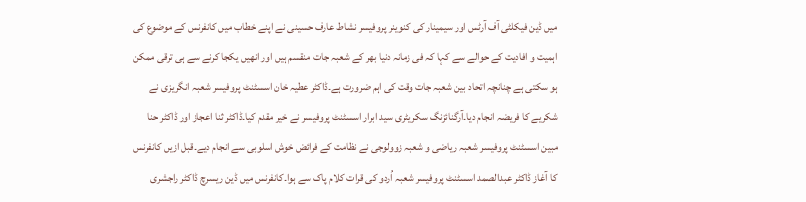میں ڈین فیکلٹی آف آرٹس اور سیمینار کی کنوینر پروفیسر نشاط عارف حسینی نے اپنے خطاب میں کانفرنس کے موضوع کی اہمیت و افادیت کے حوالے سے کہا کہ فی زمانہ دنیا بھر کے شعبہ جات منقسم ہیں اور انھیں یکجا کرنے سے ہی ترقی ممکن ہو سکتی ہے چنانچہ اتحاد بین شعبہ جات وقت کی اہم ضرورت ہے۔ڈاکٹر عطیہ خان اسسٹنٹ پروفیسر شعبہ انگریزی نے شکریے کا فریضہ انجام دیا۔آرگنائزنگ سکریٹری سید ابرار اسسٹنٹ پروفیسر نے خیر مقدم کیا۔ڈاکٹر ثنا اعجاز اور ڈاکٹر حنا مبین اسسٹنٹ پروفیسر شعبہ ریاضی و شعبہ زوولوجی نے نظامت کے فرائض خوش اسلوبی سے انجام دیے۔قبل ازیں کانفرنس کا آغاز ڈاکٹر عبدالصمد اسسٹنٹ پروفیسر شعبہ اُردو کی قرات کلام پاک سے ہوا۔کانفرنس میں ڈین ریسرچ ڈاکٹر راجشری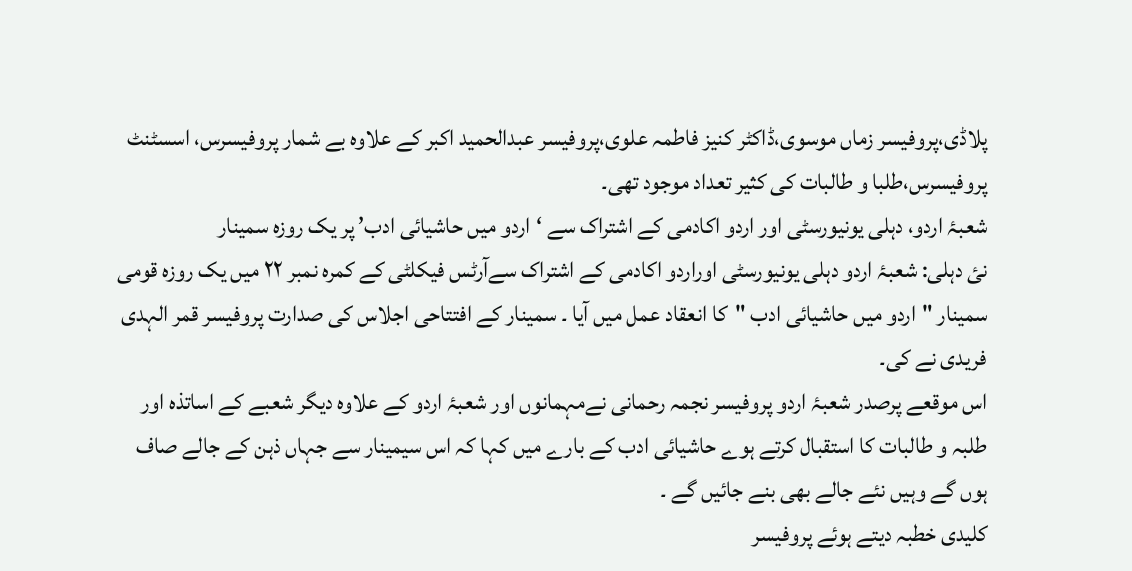پلاڈی،پروفیسر زماں موسوی،ڈاکٹر کنیز فاطمہ علوی،پروفیسر عبدالحمید اکبر کے علاوہ بے شمار پروفیسرس، اسسٹنٹ پروفیسرس،طلبا و طالبات کی کثیر تعداد موجود تھی۔
شعبۂ اردو، دہلی یونیورسٹی اور اردو اکادمی کے اشتراک سے ‘اردو میں حاشیائی ادب’ پر یک روزہ سمینار
نئ دہلی: شعبۂ اردو دہلی یونیورسٹی اوراردو اکادمی کے اشتراک سےآرٹس فیکلٹی کے کمرہ نمبر ٢٢ میں یک روزہ قومی سمینار "اردو میں حاشیائی ادب "کا انعقاد عمل میں آیا ۔ سمینار کے افتتاحی اجلاس کی صدارت پروفیسر قمر الہدی فریدی نے کی۔
اس موقعے پرصدر شعبۂ اردو پروفیسر نجمہ رحمانی نےمہمانوں اور شعبۂ اردو کے علاوہ دیگر شعبے کے اساتذہ اور طلبہ و طالبات کا استقبال کرتے ہوے حاشیائی ادب کے بارے میں کہا کہ اس سیمینار سے جہاں ذہن کے جالے صاف ہوں گے وہیں نئے جالے بھی بنے جائیں گے ۔
کلیدی خطبہ دیتے ہوئے پروفیسر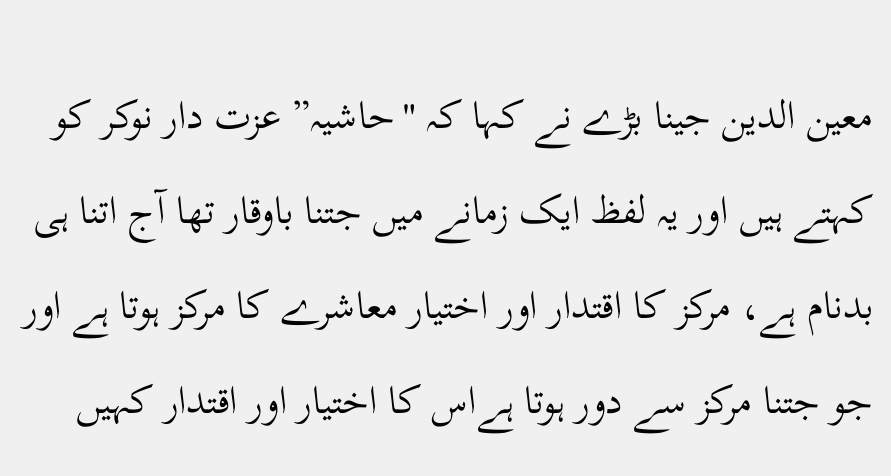معین الدین جینا بڑے نے کہا کہ "حاشیہ” عزت دار نوکر کو کہتے ہیں اور یہ لفظ ایک زمانے میں جتنا باوقار تھا آج اتنا ہی بدنام ہے، مرکز کا اقتدار اور اختیار معاشرے کا مرکز ہوتا ہے اور جو جتنا مرکز سے دور ہوتا ہےاس کا اختیار اور اقتدار کہیں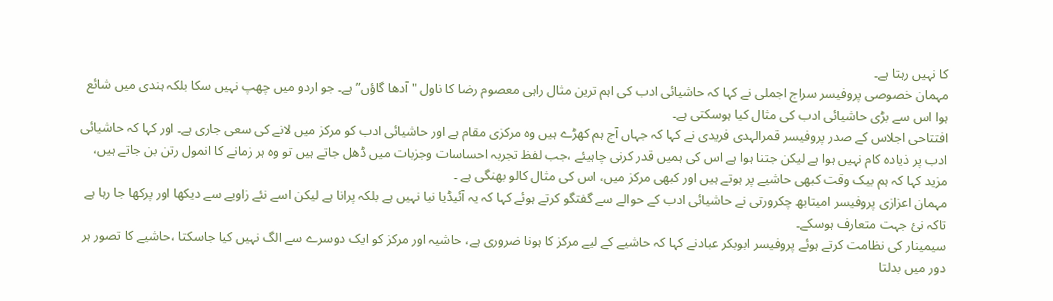کا نہیں رہتا ہے۔
مہمان خصوصی پروفیسر سراج اجملی نے کہا کہ حاشیائی ادب کی اہم ترین مثال راہی معصوم رضا کا ناول "آدھا گاؤں”ہے۔ جو اردو میں چھپ نہیں سکا بلکہ ہندی میں شائع ہوا اس سے بڑی حاشیائی ادب کی مثال کیا ہوسکتی ہے۔
افتتاحی اجلاس کے صدر پروفیسر قمرالہدی فریدی نے کہا کہ جہاں آج ہم کھڑے ہیں وہ مرکزی مقام ہے اور حاشیائی ادب کو مرکز میں لانے کی سعی جاری ہے۔ اور کہا کہ حاشیائی ادب پر ذیادہ کام نہیں ہوا ہے لیکن جتنا ہوا ہے اس کی ہمیں قدر کرنی چاہیئے ،جب لفظ تجربہ احساسات وجزبات میں ڈھل جاتے ہیں تو وہ ہر زمانے کا انمول رتن بن جاتے ہیں، مزید کہا کہ ہم بیک وقت کبھی حاشیے پر ہوتے ہیں اور کبھی مرکز میں، اس کی مثال کالو بھنگی ہے ۔
مہمان اعزازی پروفیسر امیتابھ چکرورتی نے حاشیائی ادب کے حوالے سے گفتگو کرتے ہوئے کہا کہ یہ آئیڈیا نیا نہیں ہے بلکہ پرانا ہے لیکن اسے نئے زاویے سے دیکھا اور پرکھا جا رہا ہے تاکہ نئ جہت متعارف ہوسکے۔
سیمینار کی نظامت کرتے ہوئے پروفیسر ابوبکر عبادنے کہا کہ حاشیے کے لیے مرکز کا ہونا ضروری ہے، حاشیہ اور مرکز کو ایک دوسرے سے الگ نہیں کیا جاسکتا ،حاشیے کا تصور ہر دور میں بدلتا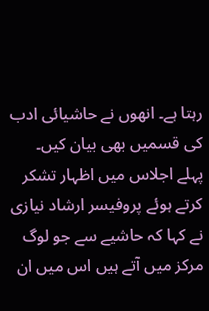رہتا ہے۔ انھوں نے حاشیائی ادب کی قسمیں بھی بیان کیں۔
پہلے اجلاس میں اظہار تشکر کرتے ہوئے پروفیسر ارشاد نیازی نے کہا کہ حاشیے سے جو لوگ مرکز میں آتے ہیں اس میں ان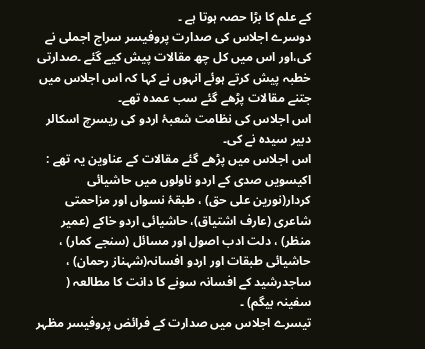کے علم کا بڑا حصہ ہوتا ہے ۔
دوسرے اجلاس کی صدارت پروفیسر سراج اجملی نے کی،اور اس میں کل چھ مقالات پیش کیے گئے ۔صدارتی خطبہ پیش کرتے ہوئے انہوں نے کہا کہ اس اجلاس میں جتنے مقالات پڑھے گئے سب عمدہ تھے۔
اس اجلاس کی نظامت شعبۂ اردو کی ریسرچ اسکالر دبیر سیدہ نے کی۔
اس اجلاس میں پڑھے گئے مقالات کے عناوین یہ تھے : اکیسویں صدی کے اردو ناولوں میں حاشیائی کردار(نورین علی حق) ، طبقۂ نسواں اور مزاحمتی شاعری (عارف اشتیاق)، حاشیائی اردو خاکے (عمیر منظر) ، دلت ادب اصول اور مسائل (سنجے کمار) ، حاشیائی طبقات اور اردو افسانہ(شہناز رحمان) ، ساجدرشید کے افسانہ سونے کا دانت کا مطالعہ ( سفینہ بیگم) ۔
تیسرے اجلاس میں صدارت کے فرائض پروفیسر مظہر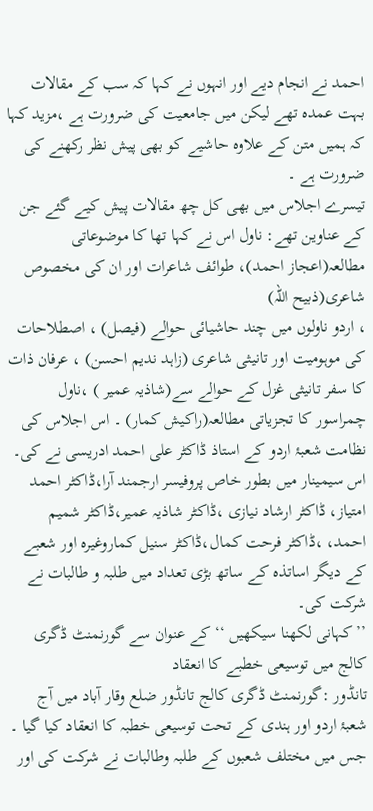احمد نے انجام دیے اور انہوں نے کہا کہ سب کے مقالات بہت عمدہ تھے لیکن میں جامعیت کی ضرورت ہے ،مزید کہا کہ ہمیں متن کے علاوہ حاشیے کو بھی پیش نظر رکھنے کی ضرورت ہے ۔
تیسرے اجلاس میں بھی کل چھ مقالات پیش کیے گئے جن کے عناوین تھے: ناول اس نے کہا تھا کا موضوعاتی مطالعہ(اعجاز احمد)، طوائف شاعرات اور ان کی مخصوص شاعری(ذبیح اللہ)
، اردو ناولوں میں چند حاشیائی حوالے (فیصل) ، اصطلاحات کی موہومیت اور تانیثی شاعری (زاہد ندیم احسن) ، عرفان ذات کا سفر تانیثی غزل کے حوالے سے(شاذیہ عمیر ) ،ناول چمراسور کا تجزیاتی مطالعہ(راکیش کمار) ۔ اس اجلاس کی نظامت شعبۂ اردو کے استاذ ڈاکٹر علی احمد ادریسی نے کی۔
اس سیمینار میں بطور خاص پروفیسر ارجمند آرا،ڈاکٹر احمد امتیاز، ڈاکٹر ارشاد نیازی ،ڈاکٹر شاذیہ عمیر،ڈاکٹر شمیم احمد، ،ڈاکٹر فرحت کمال،ڈاکٹر سنیل کماروغیرہ اور شعبے کے دیگر اساتذہ کے ساتھ بڑی تعداد میں طلبہ و طالبات نے شرکت کی۔
’’ کہانی لکھنا سیکھیں ‘‘ کے عنوان سے گورنمنٹ ڈگری کالج میں توسیعی خطبے کا انعقاد
تانڈور :گورنمنٹ ڈگری کالج تانڈور ضلع وقار آباد میں آج شعبۂ اردو اور ہندی کے تحت توسیعی خطبہ کا انعقاد کیا گیا ۔ جس میں مختلف شعبوں کے طلبہ وطالبات نے شرکت کی اور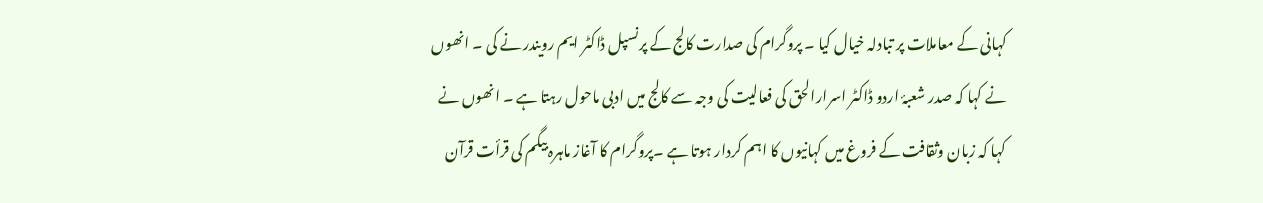کہانی کے معاملات پر تبادلہ خیال کیا ۔ پروگرام کی صدارت کالج کے پرنسپل ڈاکٹر ایم رویندر نے کی ۔ انھوں نے کہا کہ صدر شعبۂ اردو ڈاکٹر اسرارالحق کی فعالیت کی وجہ سے کالج میں ادبی ماحول رہتا ہے ۔ انھوں نے کہا کہ زبان وثقافت کے فروغ میں کہانیوں کا اہم کردار ہوتا ہے ۔پروگرام کا آغاز ماہرہ بیگم کی قرأت قرآن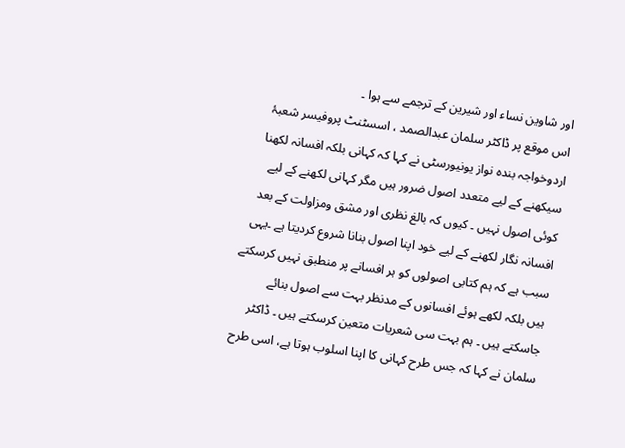اور شاوین نساء اور شیرین کے ترجمے سے ہوا ۔
اس موقع پر ڈاکٹر سلمان عبدالصمد ، اسسٹنٹ پروفیسر شعبۂ اردوخواجہ بندہ نواز یونیورسٹی نے کہا کہ کہانی بلکہ افسانہ لکھنا سیکھنے کے لیے متعدد اصول ضرور ہیں مگر کہانی لکھنے کے لیے کوئی اصول نہیں ۔ کیوں کہ بالغ نظری اور مشق ومزاولت کے بعد افسانہ نگار لکھنے کے لیے خود اپنا اصول بنانا شروع کردیتا ہے ۔یہی سبب ہے کہ ہم کتابی اصولوں کو ہر افسانے پر منطبق نہیں کرسکتے ہیں بلکہ لکھے ہوئے افسانوں کے مدنظر بہت سے اصول بنائے جاسکتے ہیں ۔ ہم بہت سی شعریات متعین کرسکتے ہیں ۔ ڈاکٹر سلمان نے کہا کہ جس طرح کہانی کا اپنا اسلوب ہوتا ہے، اسی طرح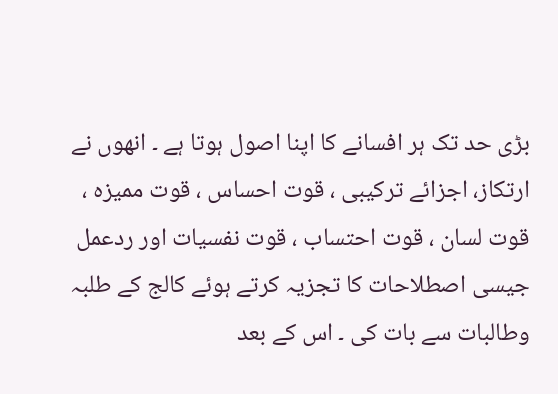بڑی حد تک ہر افسانے کا اپنا اصول ہوتا ہے ۔ انھوں نے ارتکاز، اجزائے ترکیبی ، قوت احساس ، قوت ممیزہ ، قوت لسان ، قوت احتساب ، قوت نفسیات اور ردعمل جیسی اصطلاحات کا تجزیہ کرتے ہوئے کالج کے طلبہ وطالبات سے بات کی ۔ اس کے بعد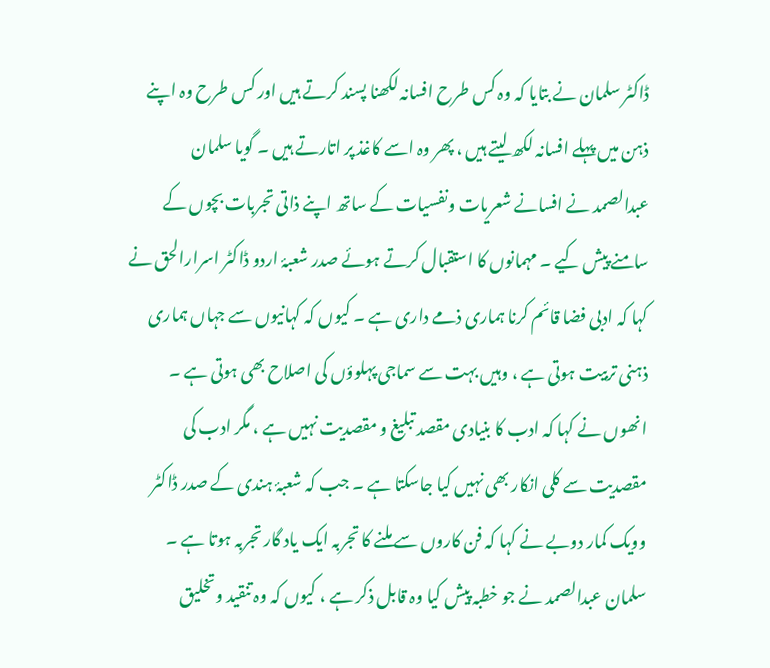ڈاکٹر سلمان نے بتایا کہ وہ کس طرح افسانہ لکھنا پسند کرتے ہیں اور کس طرح وہ اپنے ذہن میں پہلے افسانہ لکھ لیتے ہیں ، پھر وہ اسے کاغذ پر اتارتے ہیں ۔ گویا سلمان عبدالصمد نے افسانے شعریات ونفسیات کے ساتھ اپنے ذاتی تجربات بچوں کے سامنے پیش کیے ۔ مہمانوں کا استقبال کرتے ہوئے صدر شعبۂ اردو ڈاکٹر اسرارالحق نے کہا کہ ادبی فضا قائم کرنا ہماری ذمے داری ہے ۔ کیوں کہ کہانیوں سے جہاں ہماری ذہنی تربیت ہوتی ہے ، وہیں بہت سے سماجی پہلوؤں کی اصلاح بھی ہوتی ہے ۔ انھوں نے کہا کہ ادب کا بنیادی مقصد تبلیغ و مقصدیت نہیں ہے ، مگر ادب کی مقصدیت سے کلی انکار بھی نہیں کیا جاسکتا ہے ۔ جب کہ شعبۂ ہندی کے صدر ڈاکٹر وویک کمار دوبے نے کہا کہ فن کاروں سے ملنے کا تجربہ ایک یاد گار تجربہ ہوتا ہے ۔ سلمان عبدالصمد نے جو خطبہ پیش کیا وہ قابل ذکر ہے ، کیوں کہ وہ تنقید وتخلیق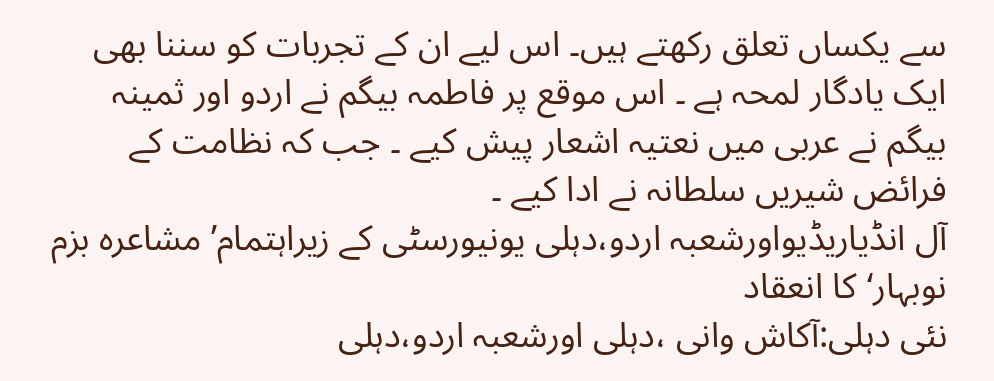سے یکساں تعلق رکھتے ہیں۔ اس لیے ان کے تجربات کو سننا بھی ایک یادگار لمحہ ہے ۔ اس موقع پر فاطمہ بیگم نے اردو اور ثمینہ بیگم نے عربی میں نعتیہ اشعار پیش کیے ۔ جب کہ نظامت کے فرائض شیریں سلطانہ نے ادا کیے ۔
آل انڈیاریڈیواورشعبہ اردو،دہلی یونیورسٹی کے زیراہتمام’ مشاعرہ بزم نوبہار‘کا انعقاد
نئی دہلی:آکاش وانی ،دہلی اورشعبہ اردو،دہلی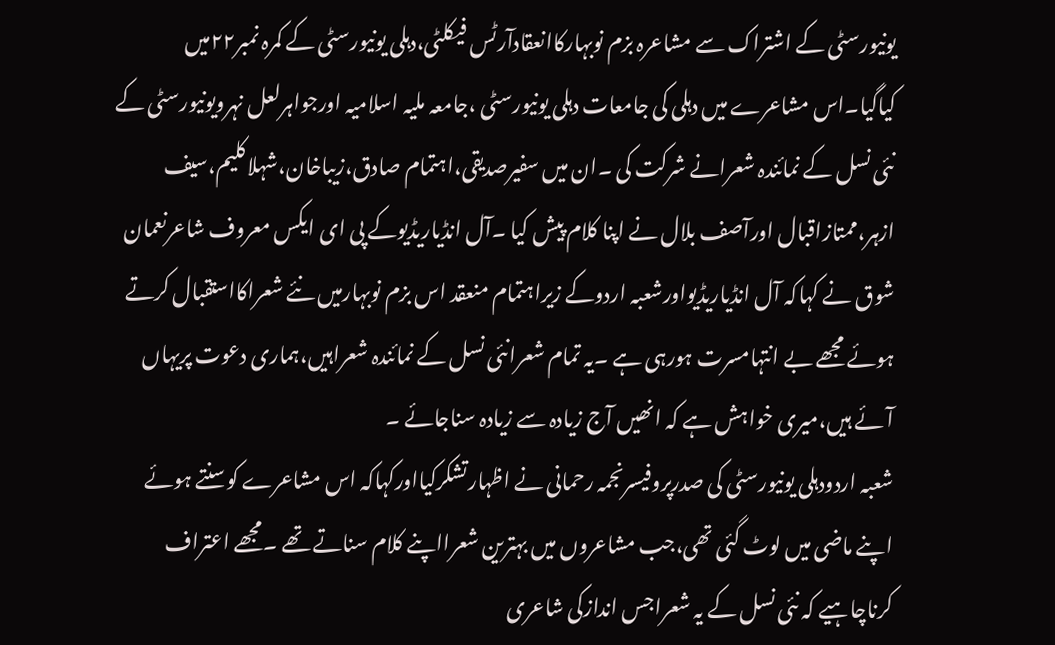یونیورسٹی کے اشتراک سے مشاعرہ بزم نوبہارکاانعقادآرٹس فیکلٹی،دہلی یونیورسٹی کے کمرہ نمبر۲۲میں کیاگیا۔اس مشاعرے میں دہلی کی جامعات دہلی یونیورسٹی ،جامعہ ملیہ اسلامیہ اورجواہرلعل نہرویونیورسٹی کے نئی نسل کے نمائندہ شعرانے شرکت کی ۔ان میں سفیرصدیقی،اہتمام صادق،زیباخان،شہلاکلیم،سیف ازہر،ممتازاقبال اورآصف بلال نے اپنا کلام پیش کیا ۔آل انڈیاریڈیوکے پی ای ایکس معروف شاعرنعمان شوق نے کہاکہ آل انڈیاریڈیواورشعبہ اردوکے زیراہتمام منعقد اس بزم نوبہارمیں نئے شعراکااستقبال کرتے ہوئے مجھے بے انتہامسرت ہورہی ہے ۔یہ تمام شعرانئی نسل کے نمائندہ شعراہیں،ہماری دعوت پریہاں آئے ہیں،میری خواہش ہے کہ انھیں آج زیادہ سے زیادہ سناجائے ۔
شعبہ اردودہلی یونیورسٹی کی صدرپروفیسرنجمہ رحمانی نے اظہارتشکرکیااورکہاکہ اس مشاعرے کوسنتے ہوئے اپنے ماضی میں لوٹ گئی تھی،جب مشاعروں میں بہترین شعرااپنے کلام سناتے تھے ۔مجھے اعتراف کرناچاہیے کہ نئی نسل کے یہ شعراجس اندازکی شاعری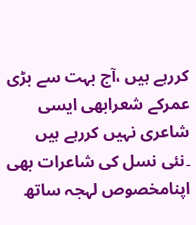کررہے ہیں ،آج بہت سے بڑی عمرکے شعرابھی ایسی شاعری نہیں کررہے ہیں ۔نئی نسل کی شاعرات بھی اپنامخصوص لہجہ ساتھ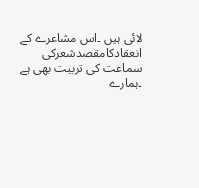لائی ہیں ۔اس مشاعرے کے انعقادکامقصدشعرکی سماعت کی تربیت بھی ہے ۔ہمارے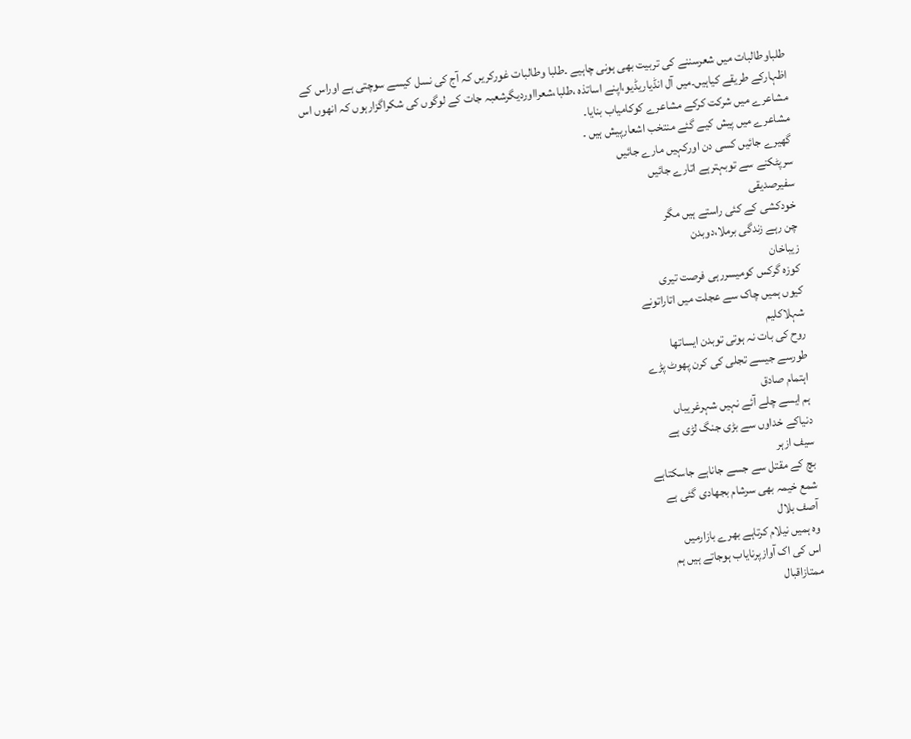طلباوطالبات میں شعرسننے کی تربیت بھی ہونی چاہیے ۔طلبا وطالبات غورکریں کہ آج کی نسل کیسے سوچتی ہے اوراس کے اظہارکے طریقے کیاہیں۔میں آل انڈیاریڈیو،اپنے اساتذہ ،طلبا،شعرااوردیگرشعبہ جات کے لوگوں کی شکراگزارہوں کہ انھوں اس مشاعرے میں شرکت کرکے مشاعرے کوکامیاب بنایا۔
مشاعرے میں پیش کیے گئے منتخب اشعارپیش ہیں ۔
گھیرے جائیں کسی دن اورکہیں مارے جائیں
سرپٹکنے سے توبہترہے اتارے جائیں
سفیرصدیقی
خودکشی کے کئی راستے ہیں مگر
چن رہے زندگی برملا،دوبدن
زیباخان
کوزہ گرکس کومیسررہی فرصت تیری
کیوں ہمیں چاک سے عجلت میں اتاراتونے
شہلاکلیم
روح کی بات نہ ہوتی توبدن ایساتھا
طورسے جیسے تجلی کی کرن پھوٹ پڑے
اہتمام صادق
ہم ایسے چلے آئے نہیں شہرغریباں
دنیاکے خداوں سے بڑی جنگ لڑی ہے
سیف ازہر
بچ کے مقتل سے جسے جاناہے جاسکتاہے
شمع خیمہ بھی سرشام بجھادی گئی ہے
آصف بلال
وہ ہمیں نیلام کرتاہے بھرے بازارمیں
اس کی اک آوازپرنایاب ہوجاتے ہیں ہم
ممتازاقبال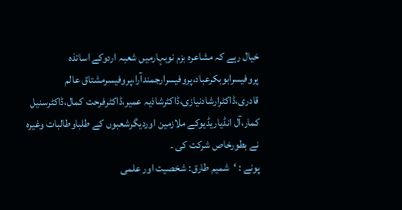خیال رہے کہ مشاعرہ بزم نوبہارمیں شعبہ اردوکے اساتذہ پروفیسرابوبکرعباد،پروفیسرارجمندآرا،پروفیسرمشتاق عالم قادری،ڈاکٹرارشادنیازی،ڈاکٹرشاذیہ عمیر،ڈاکٹرفرحت کمال،ڈاکٹرسنیل کمار،آل انڈیاریڈیوکے ملازمین اوردیگرشعبوں کے طلباوطالبات وغیرہ نے بطورخاص شرکت کی ۔
پونے : ‘شمیم طارق: شخصیت اور علمی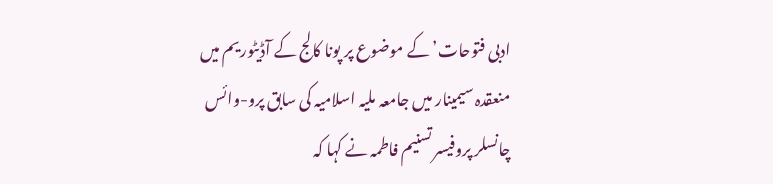ادبی فتوحات’ کے موضوع پر پونا کالج کے آڈیٹوریم میں منعقدہ سیمینار میں جامعہ ملیہ اسلامیہ کی سابق پرو-وائس چانسلر پروفیسر تسنیم فاطمہ نے کہا کہ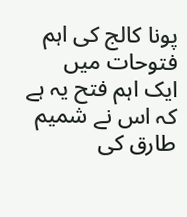پونا کالج کی اہم فتوحات میں ایک اہم فتح یہ ہے کہ اس نے شمیم طارق کی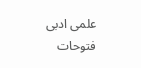علمی ادبی فتوحات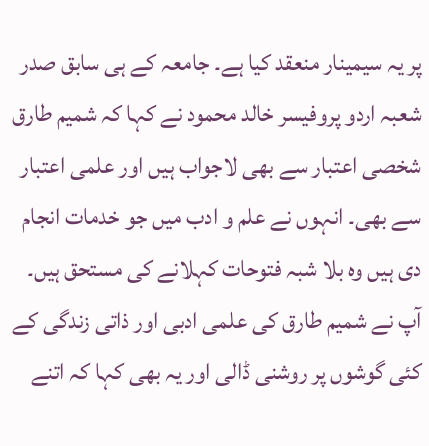پر یہ سیمینار منعقد کیا ہے۔ جامعہ کے ہی سابق صدر شعبہ اردو پروفیسر خالد محمود نے کہا کہ شمیم طارق شخصی اعتبار سے بھی لاجواب ہیں اور علمی اعتبار سے بھی۔ انہوں نے علم و ادب میں جو خدمات انجام دی ہیں وہ بلا شبہ فتوحات کہلانے کی مستحق ہیں۔ آپ نے شمیم طارق کی علمی ادبی اور ذاتی زندگی کے کئی گوشوں پر روشنی ڈالی اور یہ بھی کہا کہ اتنے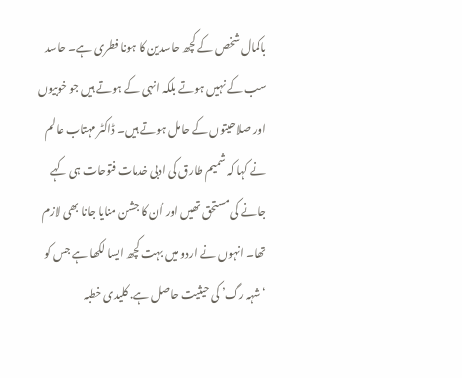باکمال شخص کے کچھ حاسدین کا ہونا فطری ہے۔ حاسد سب کے نہیں ہوتے بلکہ انہی کے ہوتے ہیں جو خوبیوں اور صلاحیتوں کے حامل ہوتے ہیں۔ ڈاکٹر مہتاب عالم نے کہا کہ شمیم طارق کی ادبی خدمات فتوحات ہی کہے جانے کی مستحق تھیں اور اُن کا جشن منایا جانا بھی لازم تھا۔ انہوں نے اردو میں بہت کچھ ایسا لکھا ہے جس کو ‘شہہ رگ’ کی حیثیت حاصل ہے. کلیدی خطبہ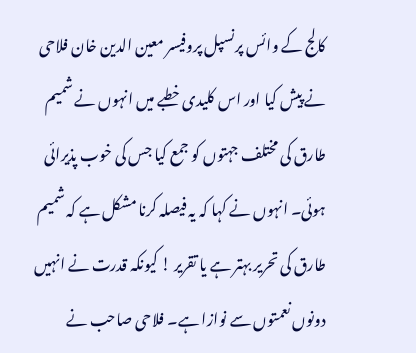کالج کے وائس پرنسپل پروفیسر معین الدین خان فلاحی نے پیش کیا اور اس کلیدی خطبے میں انہوں نے شمیم طارق کی مختلف جہتوں کو جمع کیا جس کی خوب پذیرائی ہوئی۔ انہوں نے کہا کہ یہ فیصلہ کرنا مشکل ہے کہ شمیم طارق کی تحریر بہتر ہے یا تقریر ! کیونکہ قدرت نے انہیں دونوں نعمتوں سے نوازا ہے۔ فلاحی صاحب نے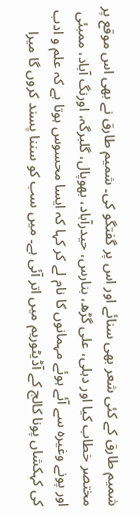شمیم طارق کے کئی شعر بھی سنائے اور اس پر گفتگو کی۔ شمیم طارق نے بھی اس موقع پر مختصر خطاب کیا اور دہلی، علی گڑھ، بنارس، حیدرآباد، بھوپال، گلبرگہ، اورنگ آباد، ممبئی اور پونے وغیرہ سے آئے ہوئے مہمانوں کا نام لے کر کہا کہ ایسا محسوس ہوتا ہے کہ علم و ادب کی کہکشاں پونا کالج کے آڈیٹوریم میں اتر آئی ہے۔ میں سب کو سننا پسند کروں گا میرا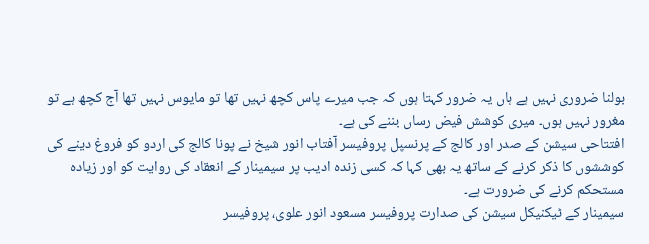بولنا ضروری نہیں ہے ہاں یہ ضرور کہتا ہوں کہ جب میرے پاس کچھ نہیں تھا تو مایوس نہیں تھا آج کچھ ہے تو مغرور نہیں ہوں۔ میری کوشش فیض رساں بننے کی ہے۔
افتتاحی سیشن کے صدر اور کالج کے پرنسپل پروفیسر آفتاب انور شیخ نے پونا کالج کی اردو کو فروغ دینے کی کوششوں کا ذکر کرنے کے ساتھ یہ بھی کہا کہ کسی زندہ ادیب پر سیمینار کے انعقاد کی روایت کو اور زیادہ مستحکم کرنے کی ضرورت ہے۔
سیمینار کے ٹیکنیکل سیشن کی صدارت پروفیسر مسعود انور علوی، پروفیسر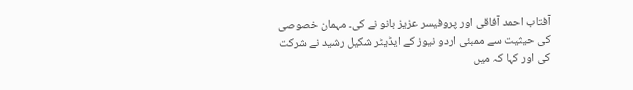آفتاب احمد آفاقی اور پروفیسر عزیز بانو نے کی۔ مہمان خصوصی کی حیثیت سے ممبئی اردو نیوز کے ایڈیٹر شکیل رشید نے شرکت کی اور کہا کہ میں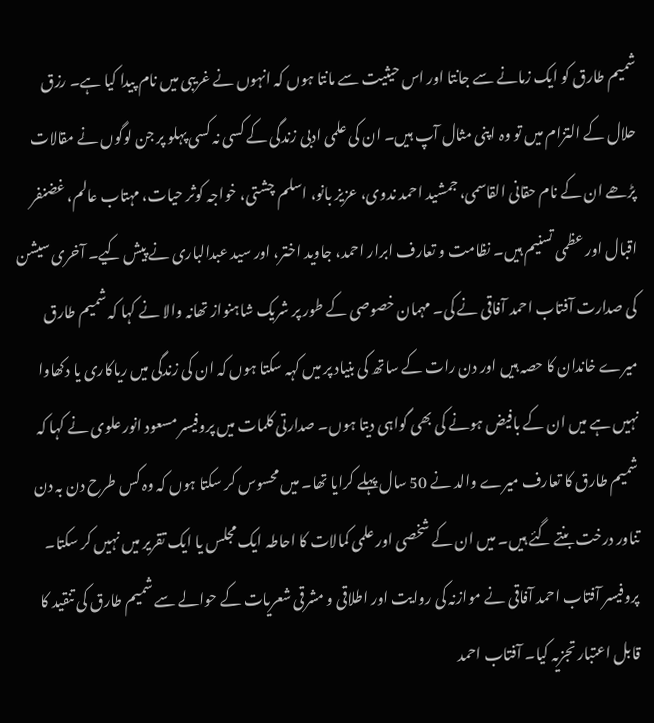شمیم طارق کو ایک زمانے سے جانتا اور اس حیثیت سے مانتا ہوں کہ انہوں نے غریبی میں نام پیدا کیا ہے۔ رزق حلال کے التزام میں تو وہ اپنی مثال آپ ہیں۔ ان کی علمی ادبی زندگی کے کسی نہ کسی پہلو پر جن لوگوں نے مقالات پڑھے ان کے نام حقانی القاسمی، جمشید احمد ندوی، عزیز بانو، اسلم چشتی، خواجہ کوثر حیات، مہتاب عالم، غضنفر اقبال اور عظمی تسنیم ہیں۔ نظامت و تعارف ابرار احمد، جاوید اختر، اور سید عبدالباری نے پیش کیے۔ آخری سیشن کی صدارت آفتاب احمد آفاقی نے کی۔ مہمان خصوصی کے طور پر شریک شاہنواز تھانہ والا نے کہا کہ شمیم طارق میرے خاندان کا حصہ ہیں اور دن رات کے ساتھ کی بنیاد پر میں کہہ سکتا ہوں کہ ان کی زندگی میں ریاکاری یا دکھاوا نہیں ہے میں ان کے بافیض ہونے کی بھی گواہی دیتا ہوں۔ صدارتی کلمات میں پروفیسر مسعود انور علوی نے کہا کہ شمیم طارق کا تعارف میرے والد نے 50 سال پہلے کرایا تھا۔ میں محسوس کر سکتا ہوں کہ وہ کس طرح دن بہ دن تناور درخت بنتے گئے ہیں۔ میں ان کے شخصی اور علمی کمالات کا احاطہ ایک مجلس یا ایک تقریر میں نہیں کر سکتا۔ پروفیسر آفتاب احمد آفاقی نے موازنہ کی روایت اور اطلاقی و مشرقی شعریات کے حوالے سے شمیم طارق کی تنقید کا قابل اعتبار تجزیہ کیا۔ آفتاب احمد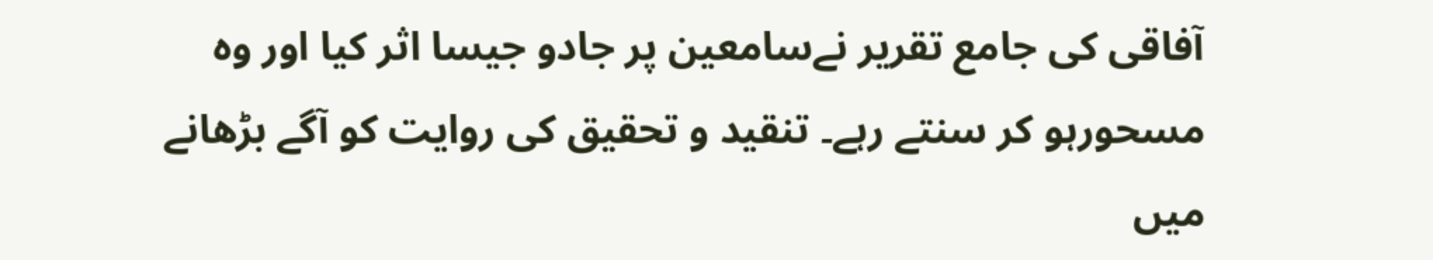آفاقی کی جامع تقریر نےسامعین پر جادو جیسا اثر کیا اور وہ مسحورہو کر سنتے رہے۔ تنقید و تحقیق کی روایت کو آگے بڑھانے میں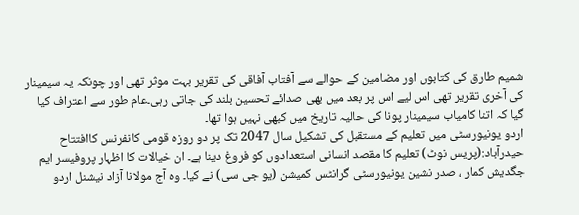شمیم طارق کی کتابوں اور مضامین کے حوالے سے آفتاب آفاقی کی تقریر بہت موثر تھی اور چونکہ یہ سیمینار کی آخری تقریر تھی اس لیے اس پر بعد میں بھی صدائے تحسین بلند کی جاتی رہی۔عام طور سے اعتراف کیا گیا کہ اتنا کامیاب سیمینار پونا کی حالیہ تاریخ میں کبھی نہیں ہوا تھا۔
اردو یونیورسٹی میں تعلیم کے مستقبل کی تشکیل سال 2047 تک پر دو روزہ قومی کانفرنس کاافتتاح
حیدرآباد:(پریس نوٹ) تعلیم کا مقصد انسانی استعدادوں کو فروغ دینا ہے۔ ان خیالات کا اظہار پروفیسر ایم جگدیش کمار ، صدر نشین یونیورسٹی گرانٹس کمیشن (یو جی سی) نے کیا۔ وہ آج مولانا آزاد نیشنل اردو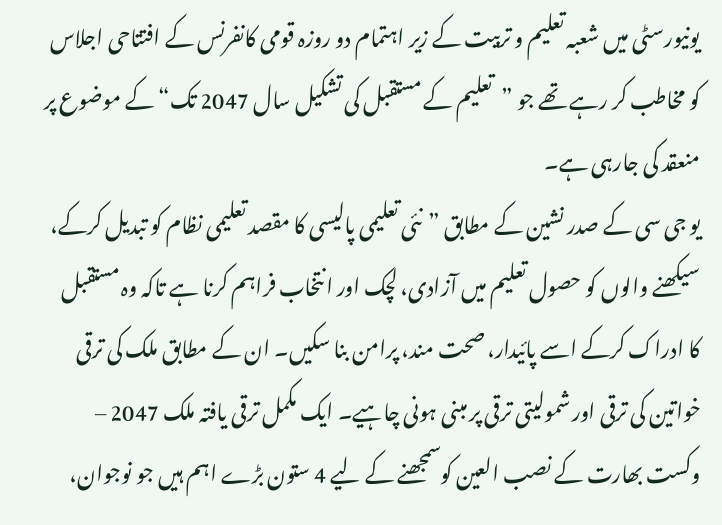یونیورسٹی میں شعبہ تعلیم و تربیت کے زیر اہتمام دو روزہ قومی کانفرنس کے افتتاحی اجلاس کو مخاطب کر رہے تھے جو ”تعلیم کے مستقبل کی تشکیل سال 2047 تک“ کے موضوع پر منعقد کی جارہی ہے۔
یو جی سی کے صدر نشین کے مطابق ”نئی تعلیمی پالیسی کا مقصد تعلیمی نظام کو تبدیل کرکے، سیکھنے والوں کو حصول تعلیم میں آزادی، لچک اور انتخاب فراہم کرنا ہے تاکہ وہ مستقبل کا ادراک کرکے اسے پائیدار، صحت مند، پرامن بنا سکیں۔ ان کے مطابق ملک کی ترقی خواتین کی ترقی اور شمولیتی ترقی پر مبنی ہونی چاہیے۔ ایک مکمل ترقی یافتہ ملک 2047 – وکست بھارت کے نصب العین کوسمجھنے کے لیے 4 ستون بڑے اہم ہیں جو نوجوان،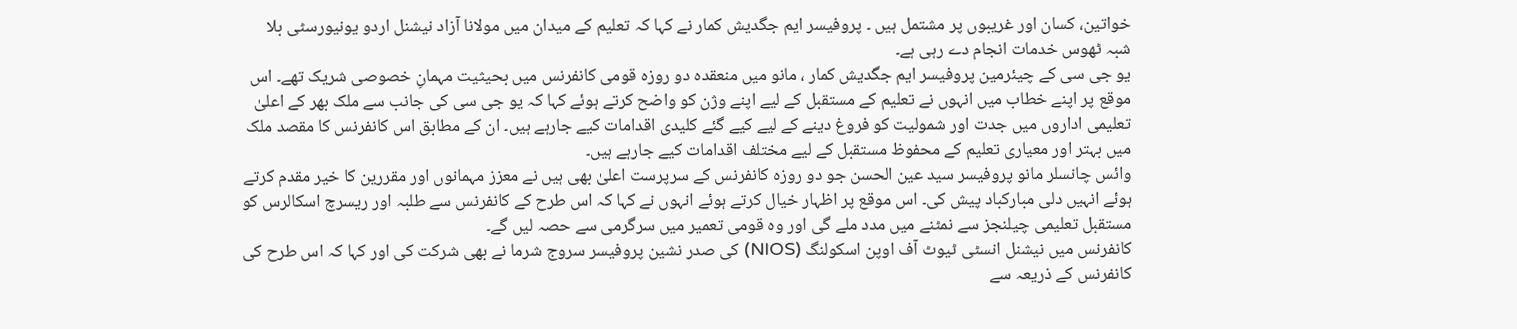خواتین، کسان اور غریبوں پر مشتمل ہیں ۔ پروفیسر ایم جگدیش کمار نے کہا کہ تعلیم کے میدان میں مولانا آزاد نیشنل اردو یونیورسٹی بلا شبہ ٹھوس خدمات انجام دے رہی ہے۔
یو جی سی کے چیئرمین پروفیسر ایم جگدیش کمار ، مانو میں منعقدہ دو روزہ قومی کانفرنس میں بحیثیت مہمانِ خصوصی شریک تھے۔ اس موقع پر اپنے خطاب میں انہوں نے تعلیم کے مستقبل کے لیے اپنے وژن کو واضح کرتے ہوئے کہا کہ یو جی سی کی جانب سے ملک بھر کے اعلیٰ تعلیمی اداروں میں جدت اور شمولیت کو فروغ دینے کے لیے کیے گئے کلیدی اقدامات کیے جارہے ہیں۔ ان کے مطابق اس کانفرنس کا مقصد ملک میں بہتر اور معیاری تعلیم کے محفوظ مستقبل کے لیے مختلف اقدامات کیے جارہے ہیں۔
وائس چانسلر مانو پروفیسر سید عین الحسن جو دو روزہ کانفرنس کے سرپرست اعلیٰ بھی ہیں نے معزز مہمانوں اور مقررین کا خیر مقدم کرتے ہوئے انہیں دلی مبارکباد پیش کی۔ اس موقع پر اظہار خیال کرتے ہوئے انہوں نے کہا کہ اس طرح کے کانفرنس سے طلبہ اور ریسرچ اسکالرس کو مستقبل تعلیمی چیلنجز سے نمٹنے میں مدد ملے گی اور وہ قومی تعمیر میں سرگرمی سے حصہ لیں گے۔
کانفرنس میں نیشنل انسٹی ٹیوٹ آف اوپن اسکولنگ (NIOS) کی صدر نشین پروفیسر سروج شرما نے بھی شرکت کی اور کہا کہ اس طرح کی کانفرنس کے ذریعہ سے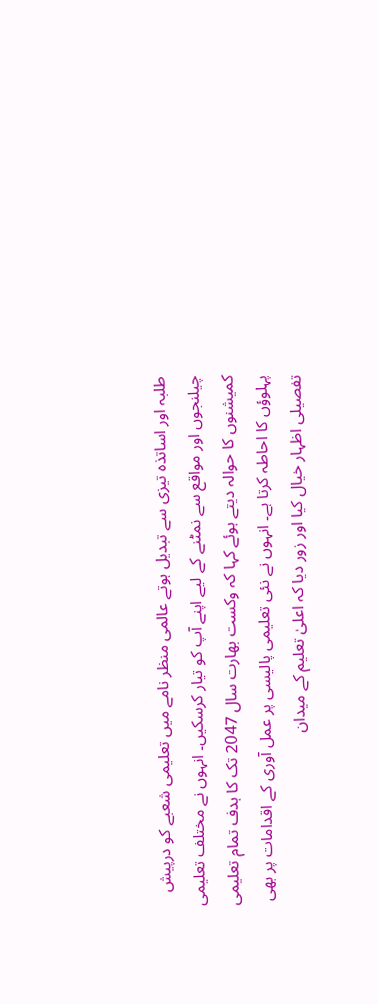طلبہ اور اساتذہ تیزی سے تبدیل ہوتے عالمی منظر نامے میں تعلیمی شعبے کو درپیش چیلنجوں اور مواقع سے نمٹنے کے لیے اپنے آپ کو تیار کرسکیں۔ انہوں نے مختلف تعلیمی کمیشنوں کا حوالہ دیتے ہوئے کہا کہ وکست بھارت سال 2047 تک کا ہدف تمام تعلیمی پہلوؤں کا احاطہ کرتا ہے۔ انہوں نے نئی تعلیمی پالیسی پر عمل آوری کے اقدامات پر بھی تفصیلی اظہار خیال کیا اور زور دیا کہ اعلیٰ تعلیم کے میدان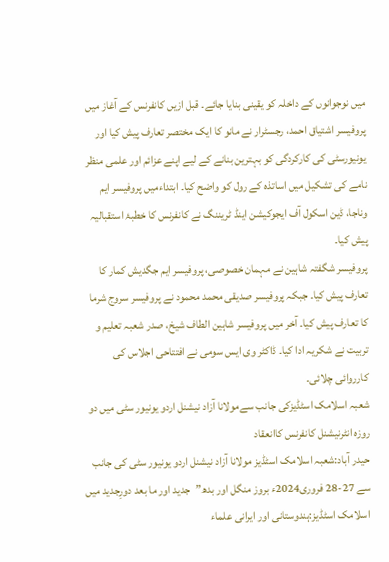میں نوجوانوں کے داخلہ کو یقینی بنایا جائے۔ قبل ازیں کانفرنس کے آغاز میں پروفیسر اشتیاق احمد، رجسٹرار نے مانو کا ایک مختصر تعارف پیش کیا اور یونیورسٹی کی کارکردگی کو بہترین بنانے کے لیے اپنے عزائم اور علمی منظر نامے کی تشکیل میں اساتذہ کے رول کو واضح کیا۔ ابتداءمیں پروفیسر ایم وناجا، ڈین اسکول آف ایجوکیشن اینڈ ٹریننگ نے کانفرنس کا خطبۂ استقبالیہ پیش کیا۔
پروفیسر شگفتہ شاہین نے مہمان خصوصی، پروفیسر ایم جگدیش کمار کا تعارف پیش کیا۔ جبکہ پروفیسر صدیقی محمد محمود نے پروفیسر سروج شرما کا تعارف پیش کیا۔ آخر میں پروفیسر شاہین الطاف شیخ، صدر شعبہ تعلیم و تربیت نے شکریہ ادا کیا۔ ڈاکٹر وی ایس سومی نے افتتاحی اجلاس کی کارروائی چلائی۔
شعبہ اسلامک اسٹڈیزکی جانب سےمولانا آزاد نیشنل اردو یونیور سٹی میں دو روزہ انٹرنیشنل کانفرنس کاانعقاد
حیدر آباد:شعبہ اسلامک اسٹڈیز مولانا آزاد نیشنل اردو یونیور سٹی کی جانب سے 27-28 فروری2024ء بروز منگل اور بدھ”جدید اور ما بعد دورِجدید میں اسلامک اسٹڈیز:ہندوستانی اور ایرانی علماء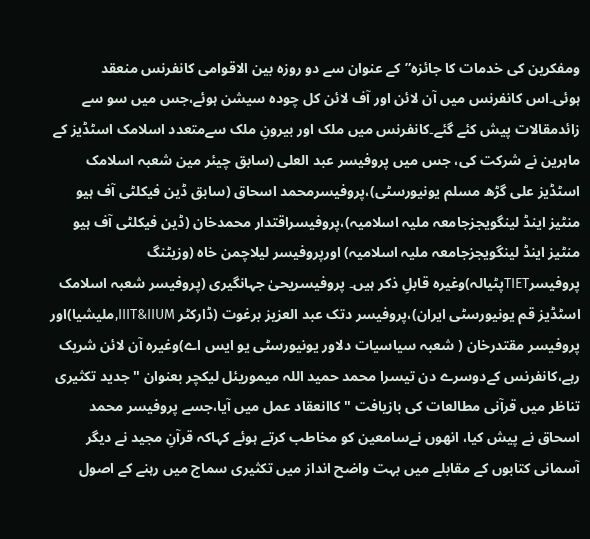ومفکرین کی خدمات کا جائزہ”کے عنوان سے دو روزہ بین الاقوامی کانفرنس منعقد ہوئی۔اس کانفرنس میں آن لائن اور آف لائن کل چودہ سیشن ہوئے،جس میں سو سے زائدمقالات پیش کئے گئے۔کانفرنس میں ملک اور بیرونِ ملک سےمتعدد اسلامک اسٹڈیز کے ماہرین نے شرکت کی، جس میں پروفیسر عبد العلی (سابق چیئر مین شعبہ اسلامک اسٹڈیز علی گڑھ مسلم یونیورسٹی)،پروفیسرمحمد اسحاق (سابق ڈین فیکلٹی آف ہیو منٹیز اینڈ لینگویجزجامعہ ملیہ اسلامیہ)،پروفیسراقتدار محمدخان (ڈین فیکلٹی آف ہیو منٹیز اینڈ لینگویجزجامعہ ملیہ اسلامیہ) اورپروفیسر لیلاچمن خاہ (وزیٹنگ پروفیسرTIETپٹیالہ)وغیرہ قابلِ ذکر ہیں۔ پروفیسریحیٰ جہانگیری (پروفیسر شعبہ اسلامک اسٹڈیز قم یونیورسٹی ایران)،پروفیسر دتک عبد العزیز برغوت (ڈارکٹر IIIT&IIUM,ملیشیا)اور پروفیسر مقتدرخان ( شعبہ سیاسیات دلاور یونیورسٹی یو ایس اے)وغیرہ آن لائن شریک رہے،کانفرنس کےدوسرے دن تیسرا محمد حمید اللہ میموریئل لیکچر بعنوان "جدید تکثیری تناظر میں قرآنی مطالعات کی بازیافت "کاانعقاد عمل میں آیا،جسے پروفیسر محمد اسحاق نے پیش کیا، انھوں نےسامعین کو مخاطب کرتے ہوئے کہاکہ قرآنِ مجید نے دیگر آسمانی کتابوں کے مقابلے میں بہت واضح انداز میں تکثیری سماج میں رہنے کے اصول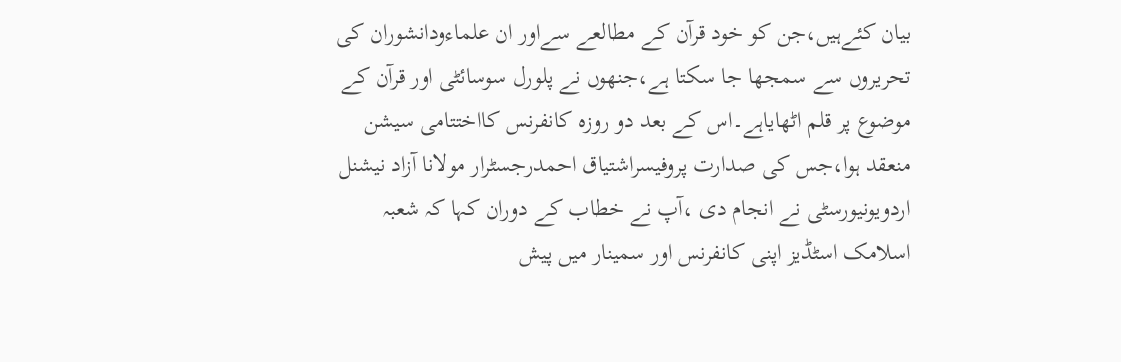بیان کئےہیں،جن کو خود قرآن کے مطالعے سےاور ان علماءودانشوران کی تحریروں سے سمجھا جا سکتا ہے،جنھوں نے پلورل سوسائٹی اور قرآن کے موضوع پر قلم اٹھایاہے۔اس کے بعد دو روزہ کانفرنس کااختتامی سیشن منعقد ہوا،جس کی صدارت پروفیسراشتیاق احمدرجسٹرار مولانا آزاد نیشنل اردویونیورسٹی نے انجام دی ،آپ نے خطاب کے دوران کہا کہ شعبہ اسلامک اسٹڈیز اپنی کانفرنس اور سمینار میں پیش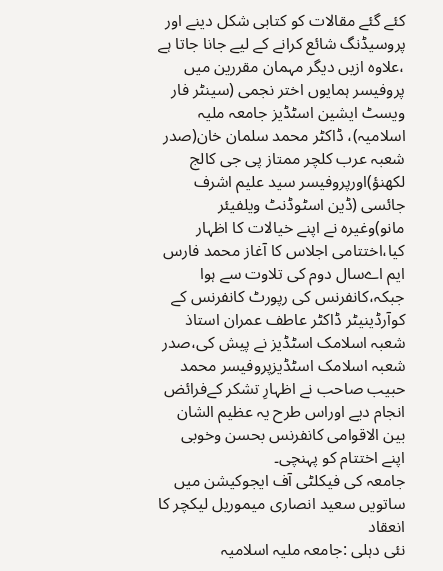کئے گئے مقالات کو کتابی شکل دینے اور پروسیڈنگ شائع کرانے کے لیے جانا جاتا ہے ،علاوہ ازیں دیگر مہمان مقررین میں پروفیسر ہمایوں اختر نجمی (سینٹر فار ویسٹ ایشین اسٹڈیز جامعہ ملیہ اسلامیہ)، ڈاکٹر محمد سلمان خان(صدر شعبہ عرب کلچر ممتاز پی جی کالج لکھنؤ)اورپروفیسر سید علیم اشرف جائسی (ڈین اسٹوڈنٹ ویلفیئر مانو)وغیرہ نے اپنے خیالات کا اظہار کیا،اختتامی اجلاس کا آغاز محمد فارس ایم اےسال دوم کی تلاوت سے ہوا جبکہ،کانفرنس کی رپورٹ کانفرنس کے کوآرڈینیٹر ڈاکٹر عاطف عمران استاذ شعبہ اسلامک اسٹڈیز نے پیش کی،صدر شعبہ اسلامک اسٹڈیزپروفیسر محمد حبیب صاحب نے اظہارِ تشکر کےفرائض انجام دیے اوراس طرح یہ عظیم الشان بین الاقوامی کانفرنس بحسن وخوبی اپنے اختتام کو پہنچی۔
جامعہ کی فیکلٹی آف ایجوکیشن میں ساتویں سعید انصاری میموریل لیکچر کا انعقاد
نئی دہلی :جامعہ ملیہ اسلامیہ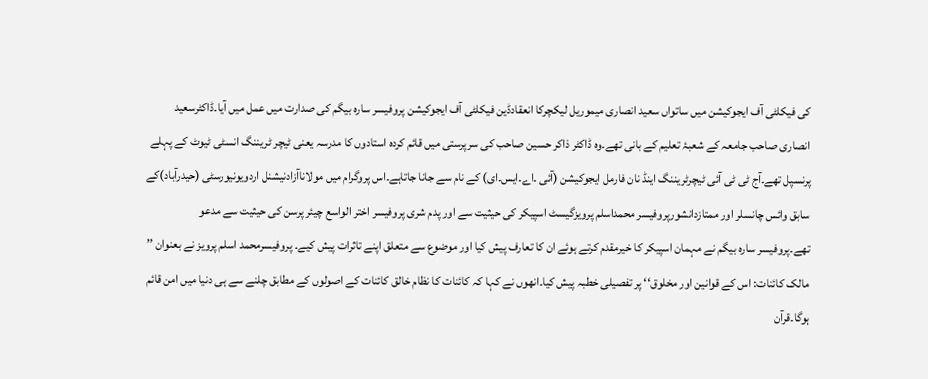کی فیکلٹی آف ایجوکیشن میں ساتواں سعید انصاری میموریل لیکچرکا انعقادڈین فیکلٹی آف ایجوکیشن پروفیسر سارہ بیگم کی صدارت میں عمل میں آیا۔ڈاکٹرسعید انصاری صاحب جامعہ کے شعبۂ تعلیم کے بانی تھے۔وہ ڈاکٹر ذاکر حسین صاحب کی سرپرستی میں قائم کردہ استادوں کا مدرسہ یعنی ٹیچر ٹریننگ انسٹی ٹیوٹ کے پہلے پرنسپل تھے۔آج ٹی ٹی آئی ٹیچرٹریننگ اینڈ نان فارمل ایجوکیشن (آئی ۔اے۔ایس۔ای) کے نام سے جانا جاتاہے۔اس پروگرام میں مولاناآزادنیشنل اردویونیورسٹی (حیدرآباد)کے سابق وائس چانسلر اور ممتازدانشورپروفیسر محمداسلم پرویزگیسٹ اسپیکر کی حیثیت سے اور پدم شری پروفیسر اختر الواسع چیئر پرسن کی حیثیت سے مدعو تھے۔پروفیسر سارہ بیگم نے مہمان اسپیکر کا خیرمقدم کرتے ہوئے ان کا تعارف پیش کیا اور موضوع سے متعلق اپنے تاثرات پیش کیے۔ پروفیسرمحمد اسلم پرویز نے بعنوان ’’ مالک کائنات: اس کے قوانین اور مخلوق‘‘ پر تفصیلی خطبہ پیش کیا۔انھوں نے کہا کہ کائنات کا نظام خالق کائنات کے اصولوں کے مطابق چلنے سے ہی دنیا میں امن قائم ہوگا۔قرآن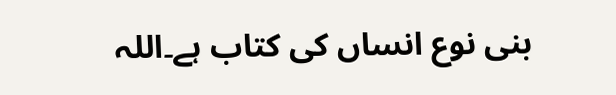بنی نوع انساں کی کتاب ہے۔اللہ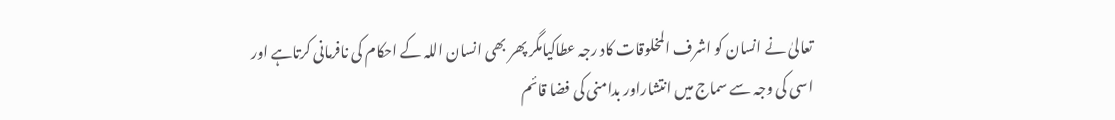تعالیٰ نے انسان کو اشرف المخلوقات کاد رجہ عطاکیامگر پھر بھی انسان اللہ کے احکام کی نافرمانی کرتاہے اور اسی کی وجہ سے سماج میں انتشاراور بدامنی کی فضا قائم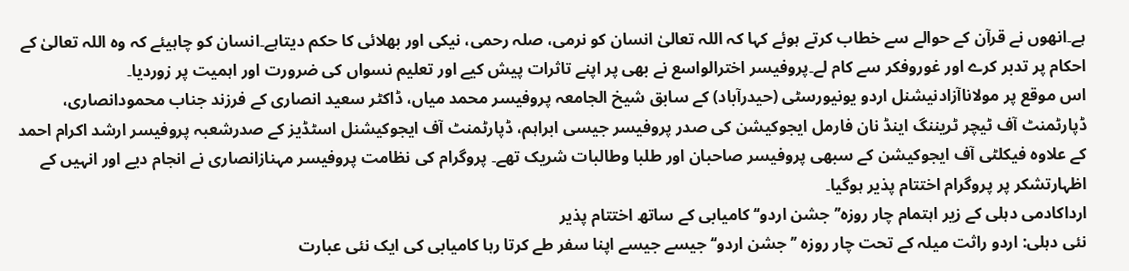ہے۔انھوں نے قرآن کے حوالے سے خطاب کرتے ہوئے کہا کہ اللہ تعالیٰ انسان کو نرمی، صلہ رحمی، نیکی اور بھلائی کا حکم دیتاہے۔انسان کو چاہیئے کہ وہ اللہ تعالیٰ کے احکام پر تدبر کرے اور غوروفکر سے کام لے۔پروفیسر اخترالواسع نے بھی پر اپنے تاثرات پیش کیے اور تعلیم نسواں کی ضرورت اور اہمیت پر زوردیا۔
اس موقع پر مولاناآزادنیشنل اردو یونیورسٹی (حیدرآباد) کے سابق شیخ الجامعہ پروفیسر محمد میاں، ڈاکٹر سعید انصاری کے فرزند جناب محمودانصاری، ڈپارٹمنٹ آف ٹیچر ٹریننگ اینڈ نان فارمل ایجوکیشن کی صدر پروفیسر جیسی ابراہم، ڈپارٹمنٹ آف ایجوکیشنل اسٹڈیز کے صدرشعبہ پروفیسر ارشد اکرام احمد کے علاوہ فیکلٹی آف ایجوکیشن کے سبھی پروفیسر صاحبان اور طلبا وطالبات شریک تھے۔ پروگرام کی نظامت پروفیسر مہنازانصاری نے انجام دیے اور انہیں کے اظہارتشکر پر پروگرام اختتام پذیر ہوگیا۔
ارداکادمی دہلی کے زیر اہتمام چار روزہ’’ جشن اردو‘‘ کامیابی کے ساتھ اختتام پذیر
نئی دہلی: اردو راثت میلہ کے تحت چار روزہ ’’جشن اردو‘‘ جیسے جیسے اپنا سفر طے کرتا رہا کامیابی کی ایک نئی عبارت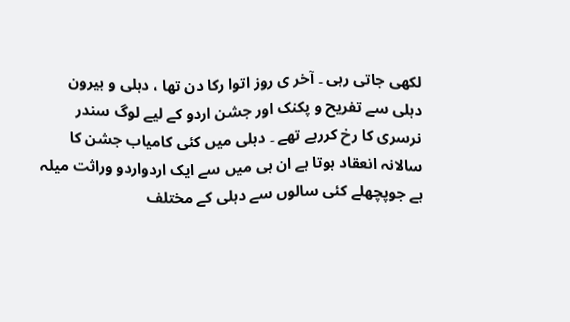لکھی جاتی رہی ۔ آخر ی روز اتوا رکا دن تھا ، دہلی و بیرون دہلی سے تفریح و پکنک اور جشن اردو کے لیے لوگ سندر نرسری کا رخ کررہے تھے ۔ دہلی میں کئی کامیاب جشن کا سالانہ انعقاد ہوتا ہے ان ہی میں سے ایک اردواردو وراثت میلہ ہے جوپچھلے کئی سالوں سے دہلی کے مختلف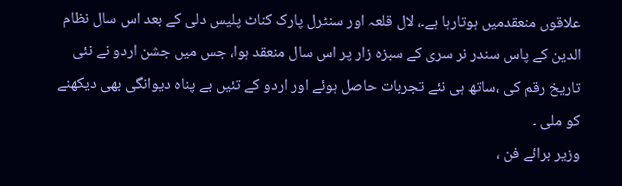علاقوں منعقدمیں ہوتارہا ہے۔، لال قلعہ اور سنٹرل پارک کناٹ پلیس دلی کے بعد اس سال نظام الدین کے پاس سندر نر سری کے سبزہ زار پر اس سال منعقد ہوا، جس میں جشن اردو نے نئی تاریخ رقم کی ،ساتھ ہی نئے تجربات حاصل ہوئے اور اردو کے تئیں بے پناہ دیوانگی بھی دیکھنے کو ملی ۔
وزیر برائے فن ،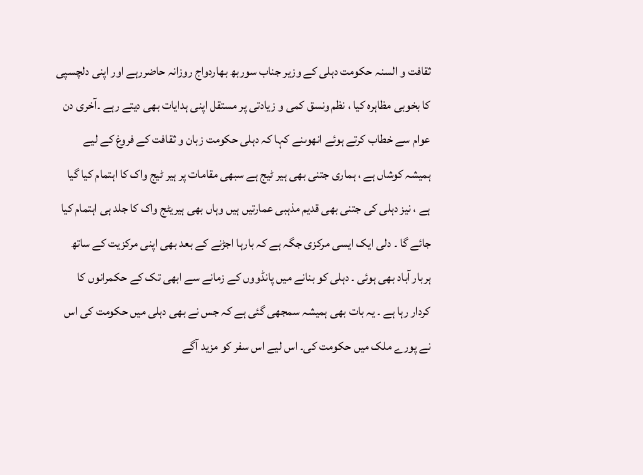ثقافت و السنہ حکومت دہلی کے وزیر جناب سوربھ بھاردواج روزانہ حاضررہے اور اپنی دلچسپی کا بخوبی مظاہرہ کیا ، نظم ونسق کمی و زیادتی پر مستقل اپنی ہدایات بھی دیتے رہے ۔آخری دن عوام سے خطاب کرتے ہوئے انھوںنے کہا کہ دہلی حکومت زبان و ثقافت کے فروغ کے لیے ہمیشہ کوشاں ہے ، ہماری جتنی بھی ہیر ٹیج ہے سبھی مقامات پر ہیر ٹیج واک کا اہتمام کیا گیا ہے ، نیز دہلی کی جتنی بھی قدیم مذہبی عمارتیں ہیں وہاں بھی ہیریٹج واک کا جلد ہی اہتمام کیا جائے گا ۔ دلی ایک ایسی مرکزی جگہ ہے کہ بارہا اجڑنے کے بعد بھی اپنی مرکزیت کے ساتھ ہربار آباد بھی ہوئی ۔ دہلی کو بنانے میں پانڈووں کے زمانے سے ابھی تک کے حکمرانوں کا کردار رہا ہے ۔ یہ بات بھی ہمیشہ سمجھی گئی ہے کہ جس نے بھی دہلی میں حکومت کی اس نے پورے ملک میں حکومت کی۔ اس لیے اس سفر کو مزید آگے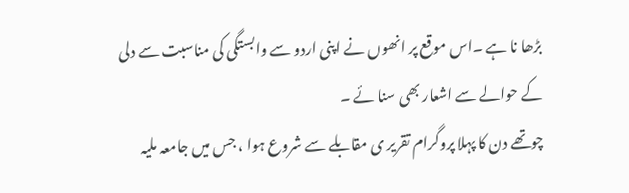بڑھا نا ہے ۔اس موقع پر انھوں نے اپنی اردو سے وابستگی کی مناسبت سے دلی کے حوالے سے اشعار بھی سنا ئے ۔
چوتھے دن کا پہلا پروگرام تقریر ی مقابلے سے شروع ہوا ، جس میں جامعہ ملیہ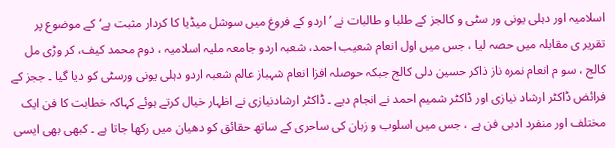اسلامیہ اور دہلی یونی ور سٹی و کالجز کے طلبا و طالبات نے ’ اردو کے فروغ میں سوشل میڈیا کا کردار مثبت ہے‘کے موضوع پر تقریر ی مقابلہ میں حصہ لیا ، جس میں اول انعام شعیب احمد، شعبہ اردو جامعہ ملیہ اسلامیہ ، دوم محمد کیف، کر وڑی مل کالج ، سو م انعام نمرہ ناز ذاکر حسین دلی کالج جبکہ حوصلہ افزا انعام شہباز عالم شعبہ اردو دہلی یونی ورسٹی کو دیا گیا ۔ ججز کے فرائض ڈاکٹر ارشاد نیازی اور ڈاکٹر شمیم احمد نے انجام دیے ۔ ڈاکٹر ارشادنیازی نے اظہار خیال کرتے ہوئے کہاکہ خطابت کا فن ایک مختلف اور منفرد ادبی فن ہے ، جس میں اسلوب و زبان کی ساحری کے ساتھ حقائق کو دھیان میں رکھا جاتا ہے ۔ کبھی بھی ایسی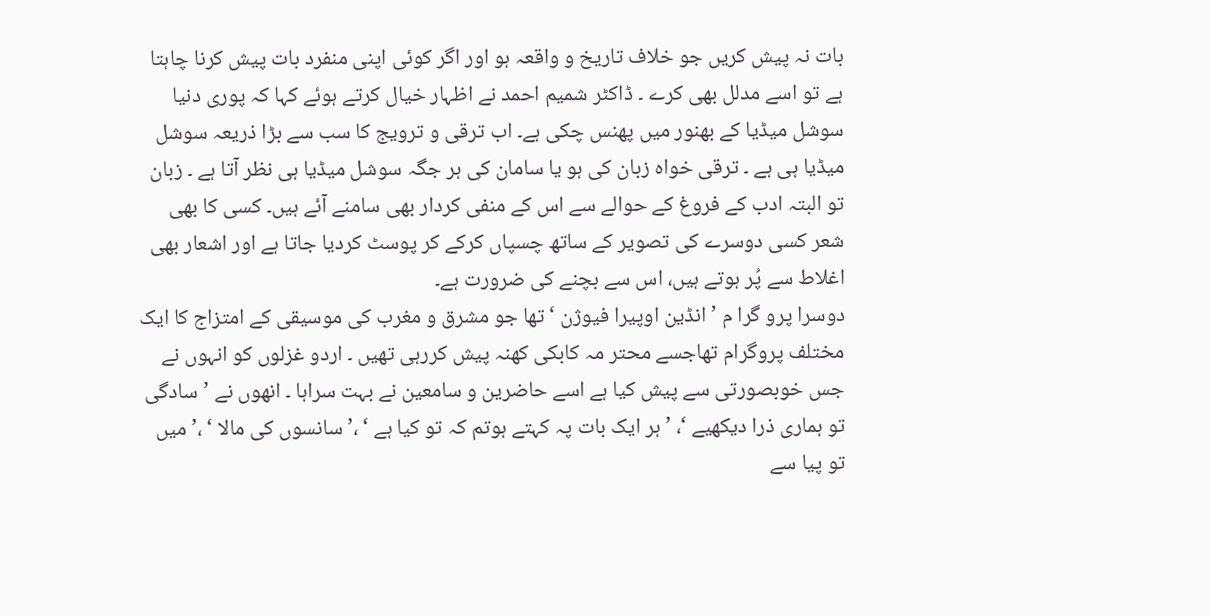بات نہ پیش کریں جو خلاف تاریخ و واقعہ ہو اور اگر کوئی اپنی منفرد بات پیش کرنا چاہتا ہے تو اسے مدلل بھی کرے ۔ ڈاکٹر شمیم احمد نے اظہار خیال کرتے ہوئے کہا کہ پوری دنیا سوشل میڈیا کے بھنور میں پھنس چکی ہے۔ اب ترقی و ترویج کا سب سے بڑا ذریعہ سوشل میڈیا ہی ہے ۔ ترقی خواہ زبان کی ہو یا سامان کی ہر جگہ سوشل میڈیا ہی نظر آتا ہے ۔ زبان تو البتہ ادب کے فروغ کے حوالے سے اس کے منفی کردار بھی سامنے آئے ہیں۔ کسی کا بھی شعر کسی دوسرے کی تصویر کے ساتھ چسپاں کرکے کر پوسٹ کردیا جاتا ہے اور اشعار بھی اغلاط سے پُر ہوتے ہیں، اس سے بچنے کی ضرورت ہے۔
دوسرا پرو گرا م ’انڈین اوپیرا فیوژن ‘ تھا جو مشرق و مغرب کی موسیقی کے امتزاج کا ایک مختلف پروگرام تھاجسے محتر مہ کابکی کھنہ پیش کررہی تھیں ۔ اردو غزلوں کو انہوں نے جس خوبصورتی سے پیش کیا ہے اسے حاضرین و سامعین نے بہت سراہا ۔ انھوں نے ’سادگی تو ہماری ذرا دیکھیے ‘، ’ ہر ایک بات پہ کہتے ہوتم کہ تو کیا ہے ‘ ،’ سانسوں کی مالا ‘ ،’میں تو پیا سے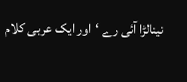نینالڑا آئی رے ‘اور ایک عربی کلام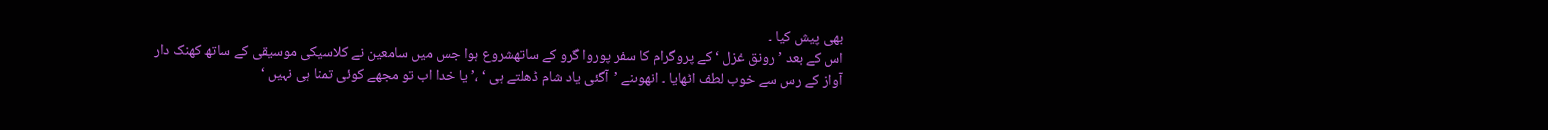بھی پیش کیا ۔
اس کے بعد ’ رونق غزل ‘ کے پروگرام کا سفر پوروا گرو کے ساتھشروع ہوا جس میں سامعین نے کلاسیکی موسیقی کے ساتھ کھنک دار آواز کے رس سے خوب لطف اٹھایا ۔ انھوںنے ’آگئی یاد شام ڈھلتے ہی ‘ ،’ یا خدا اب تو مجھے کوئی تمنا ہی نہیں ‘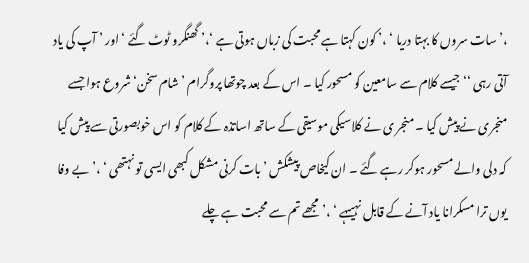،’ سات سروں کا بہتا دریا ‘ ،’ کون کہتا ہے محبت کی زباں ہوتی ہے ‘،’ گھنگرو ٹوٹ گئے ‘ اور ’ آپ کی یاد آتی رہی ‘‘ جیسے کلام سے سامعین کو مسحور کیا ۔ اس کے بعد چوتھا پروگرام ’شام سخن‘ شروع ہوا جسے منجری نے پیش کیا ۔ منجر ی نے کلاسیکی موسیقی کے ساتھ اساتذہ کے کلام کو اس خوبصورتی سے پیش کیا کہ دلی والے مسحور ہوکر رہے گئے ۔ ان کیخاص پیشکش ’ بات کرنی مشکل کبھی ایسی تو نہتھی ‘ ،’ بے وفا یوں ترا مسکرانا یاد آنے کے قابل نہیںہے ‘ ،’ مجھے تم سے محبت ہے چلے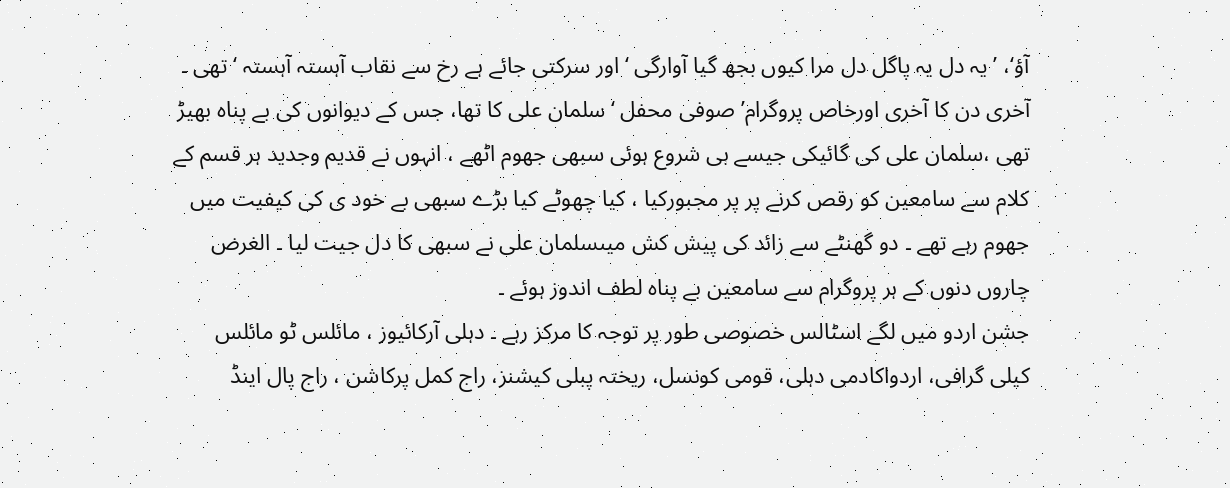آؤ‘، ’یہ دل یہ پاگل دل مرا کیوں بجھ گیا آوارگی ‘ اور سرکتی جائے ہے رخ سے نقاب آہستہ آہستہ ‘ تھی ۔
آخری دن کا آخری اورخاص پروگرام’ صوفی محفل ‘سلمان علی کا تھا، جس کے دیوانوں کی بے پناہ بھیڑ تھی ،سلمان علی کی گائیکی جیسے ہی شروع ہوئی سبھی جھوم اٹھے ، انہوں نے قدیم وجدید ہر قسم کے کلام سے سامعین کو رقص کرنے پر پر مجبورکیا ، کیا چھوٹے کیا بڑے سبھی بے خود ی کی کیفیت میں جھوم رہے تھے ۔ دو گھنٹے سے زائد کی پیش کش میںسلمان علی نے سبھی کا دل جیت لیا ۔ الغرض چاروں دنوں کے ہر پروگرام سے سامعین بے پناہ لطف اندوز ہوئے ۔
جشن اردو میں لگے اسٹالس خصوصی طور پر توجہ کا مرکز رہے ۔ دہلی آرکائیوز ، مائلس ٹو مائلس کیلی گرافی، اردواکادمی دہلی، قومی کونسل، ریختہ پبلی کیشنز، راج کمل پرکاشن ، راج پال اینڈ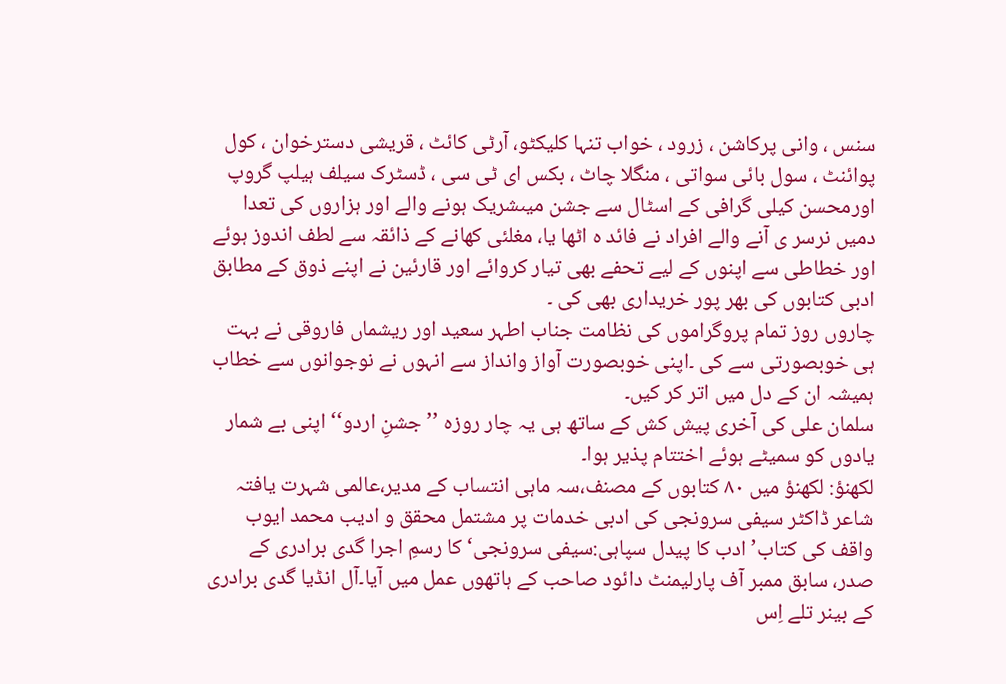سنس ، وانی پرکاشن ، زرود ، خواب تنہا کلیکٹو، آرٹی کائٹ ، قریشی دسترخوان ، کول پوائنٹ ، سول بائی سواتی ، منگلا چاٹ ، بکس ای ٹی سی ، ڈسٹرک سیلف ہیلپ گروپ اورمحسن کیلی گرافی کے اسٹال سے جشن میںشریک ہونے والے اور ہزاروں کی تعدا دمیں نرسر ی آنے والے افراد نے فائد ہ اٹھا یا، مغلئی کھانے کے ذائقہ سے لطف اندوز ہوئے اور خطاطی سے اپنوں کے لیے تحفے بھی تیار کروائے اور قارئین نے اپنے ذوق کے مطابق ادبی کتابوں کی بھر پور خریداری بھی کی ۔
چاروں روز تمام پروگراموں کی نظامت جناب اطہر سعید اور ریشماں فاروقی نے بہت ہی خوبصورتی سے کی ۔اپنی خوبصورت آواز وانداز سے انہوں نے نوجوانوں سے خطاب ہمیشہ ان کے دل میں اتر کر کیں۔
سلمان علی کی آخری پیش کش کے ساتھ ہی یہ چار روزہ ’’جشنِ اردو‘‘ اپنی بے شمار یادوں کو سمیٹے ہوئے اختتام پذیر ہوا۔
لکھنؤ: لکھنؤ میں ۸۰ کتابوں کے مصنف،سہ ماہی انتساب کے مدیر،عالمی شہرت یافتہ شاعر ڈاکٹر سیفی سرونجی کی ادبی خدمات پر مشتمل محقق و ادیب محمد ایوب واقف کی کتاب’ادب کا پیدل سپاہی:سیفی سرونجی‘کا رسمِ اجرا گدی برادری کے صدر، سابق ممبر آف پارلیمنٹ دائود صاحب کے ہاتھوں عمل میں آیا۔آل انڈیا گدی برادری کے بینر تلے اِس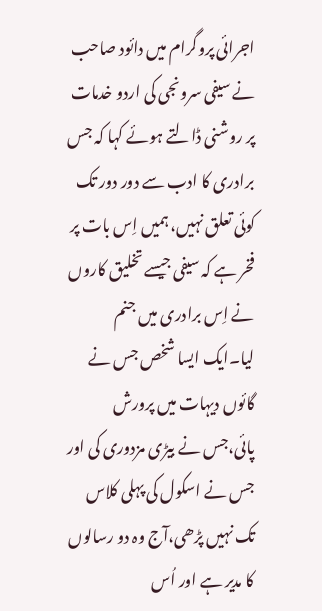اجرائی پروگرام میں دائود صاحب نے سیفی سرونجی کی اردو خدمات پر روشنی ڈالتے ہوئے کہا کہ جس برادری کا ادب سے دور دور تک کوئی تعلق نہیں، ہمیں اِس بات پر فخر ہے کہ سیفی جیسے تخلیق کاروں نے اِس برادری میں جنم لیا۔ایک ایسا شخص جس نے گائوں دیہات میں پرورش پائی،جس نے بیڑی مزدوری کی اور جس نے اسکول کی پہلی کلاس تک نہیں پڑھی،آج وہ دو رسالوں کا مدیر ہے اور اُس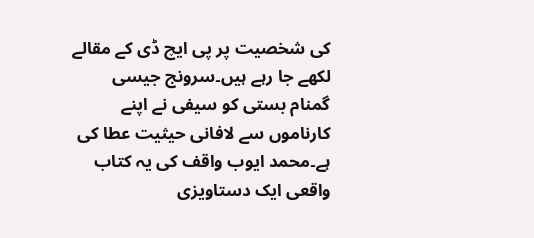کی شخصیت پر پی ایچ ڈی کے مقالے لکھے جا رہے ہیں۔سرونج جیسی گمنام بستی کو سیفی نے اپنے کارناموں سے لافانی حیثیت عطا کی ہے۔محمد ایوب واقف کی یہ کتاب واقعی ایک دستاویزی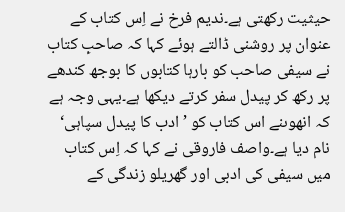حیثیت رکھتی ہے۔ندیم فرخ نے اِس کتاب کے عنوان پر روشنی ڈالتے ہوئے کہا کہ صاحبِ کتاب نے سیفی صاحب کو بارہا کتابوں کا بوجھ کندھے پر رکھ کر پیدل سفر کرتے دیکھا ہے۔یہی وجہ ہے کہ انھوںنے اس کتاب کو ’ادب کا پیدل سپاہی‘ نام دیا ہے۔واصف فاروقی نے کہا کہ اِس کتاب میں سیفی کی ادبی اور گھریلو زندگی کے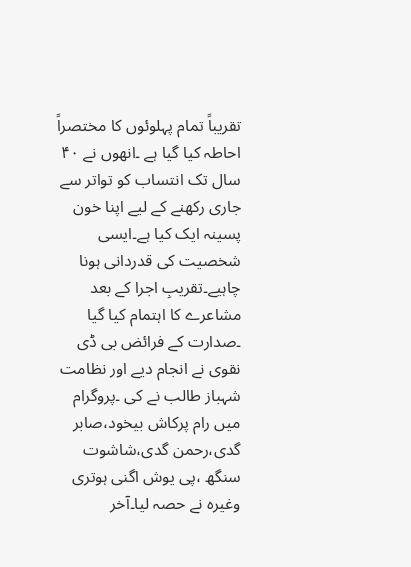تقریباً تمام پہلوئوں کا مختصراً احاطہ کیا گیا ہے ۔انھوں نے ۴۰ سال تک انتساب کو تواتر سے جاری رکھنے کے لیے اپنا خون پسینہ ایک کیا ہے۔ایسی شخصیت کی قدردانی ہونا چاہیے۔تقریبِ اجرا کے بعد مشاعرے کا اہتمام کیا گیا ۔صدارت کے فرائض بی ڈی نقوی نے انجام دیے اور نظامت شہباز طالب نے کی ۔پروگرام میں رام پرکاش بیخود،صابر گدی،رحمن گدی،شاشوت سنگھ ،پی یوش اگنی ہوتری وغیرہ نے حصہ لیا۔آخر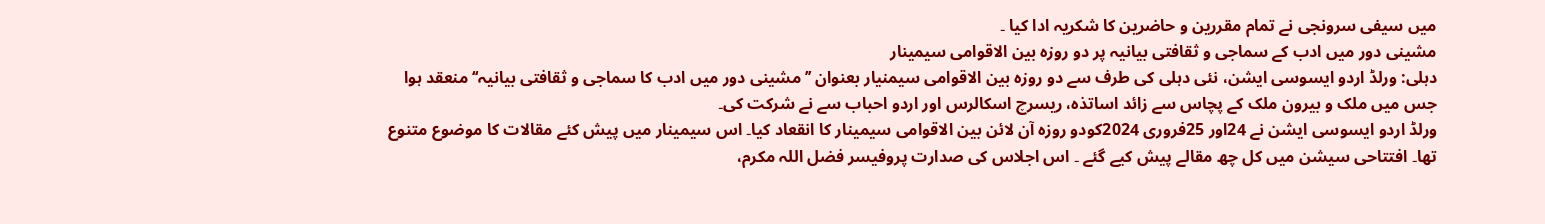میں سیفی سرونجی نے تمام مقررین و حاضرین کا شکریہ ادا کیا ۔
مشینی دور میں ادب کے سماجی و ثقافتی بیانیہ پر دو روزہ بین الاقوامی سیمینار
دہلی: ورلڈ اردو ایسوسی ایشن، نئی دہلی کی طرف سے دو روزہ بین الاقوامی سیمنیار بعنوان ’’ مشینی دور میں ادب کا سماجی و ثقافتی بیانیہ‘‘ منعقد ہوا جس میں ملک و بیرون ملک کے پچاس سے زائد اساتذہ، ریسرچ اسکالرس اور اردو احباب سے نے شرکت کی۔
ورلڈ اردو ایسوسی ایشن نے 24اور 25فروری 2024کودو روزہ آن لائن بین الاقوامی سیمینار کا انقعاد کیا۔ اس سیمینار میں پیش کئے مقالات کا موضوع متنوع تھا۔ افتتاحی سیشن میں کل چھ مقالے پیش کیے گئے ۔ اس اجلاس کی صدارت پروفیسر فضل اللہ مکرم،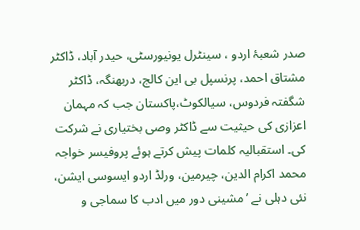صدر شعبۂ اردو ، سینٹرل یونیورسٹی، حیدر آباد، ڈاکٹر مشتاق احمد، پرنسپل بی این کالج، دربھنگہ، ڈاکٹر شگفتہ فردوس، سیالکوٹ،پاکستان جب کہ مہمان اعزازی کی حیثیت سے ڈاکٹر وصی بختیاری نے شرکت کی۔ استقبالیہ کلمات پیش کرتے ہوئے پروفیسر خواجہ محمد اکرام الدین، چیرمین، ورلڈ اردو ایسوسی ایشن، نئی دہلی نے ’ مشینی دور میں ادب کا سماجی و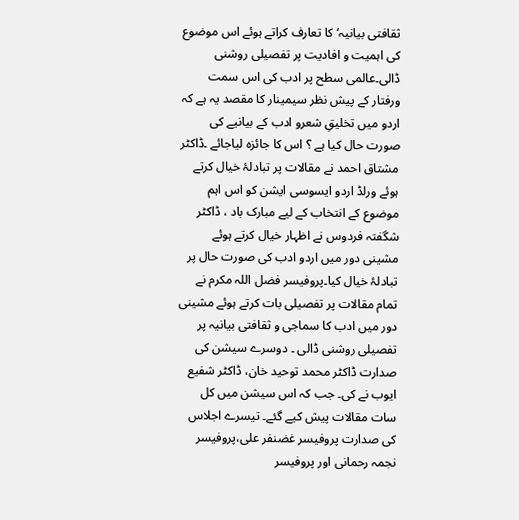ثقافتی بیانیہ‘کا تعارف کراتے ہوئے اس موضوع کی اہمیت و افادیت پر تفصیلی روشنی ڈالی۔عالمی سطح پر ادب کی اس سمت ورفتار کے پیش نظر سیمینار کا مقصد یہ ہے کہ اردو میں تخلیقِ شعرو ادب کے بیانیے کی صورت حال کیا ہے ؟ اس کا جائزہ لیاجائے ۔ڈاکٹر مشتاق احمد نے مقالات پر تبادلۂ خیال کرتے ہوئے ورلڈ اردو ایسوسی ایشن کو اس اہم موضوع کے انتخاب کے لیے مبارک باد ، ڈاکٹر شگفتہ فردوس نے اظہار خیال کرتے ہوئے مشینی دور میں اردو ادب کی صورت حال پر تبادلۂ خیال کیا۔پروفیسر فضل اللہ مکرم نے تمام مقالات پر تفصیلی بات کرتے ہوئے مشینی دور میں ادب کا سماجی و ثقافتی بیانیہ پر تفصیلی روشنی ڈالی ۔ دوسرے سیشن کی صدارت ڈاکٹر محمد توحید خان، ڈاکٹر شفیع ایوب نے کی۔ جب کہ اس سیشن میں کل سات مقالات پیش کیے گئے۔ تیسرے اجلاس کی صدارت پروفیسر غضنفر علی،پروفیسر نجمہ رحمانی اور پروفیسر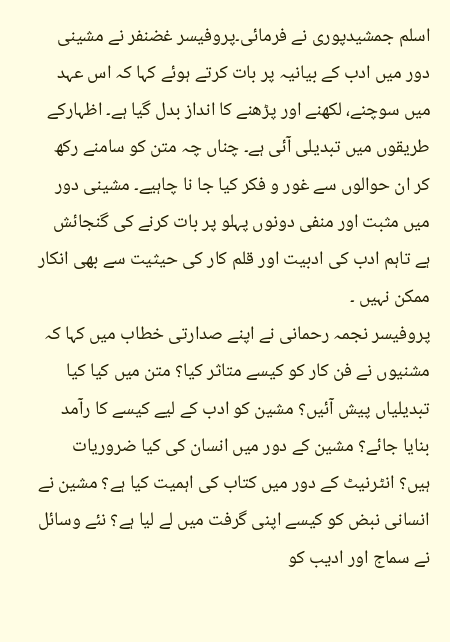اسلم جمشیدپوری نے فرمائی۔پروفیسر غضنفر نے مشینی دور میں ادب کے بیانیہ پر بات کرتے ہوئے کہا کہ اس عہد میں سوچنے، لکھنے اور پڑھنے کا انداز بدل گیا ہے۔ اظہارکے طریقوں میں تبدیلی آئی ہے۔ چناں چہ متن کو سامنے رکھ کر ان حوالوں سے غور و فکر کیا جا نا چاہیے۔ مشینی دور میں مثبت اور منفی دونوں پہلو پر بات کرنے کی گنجائش ہے تاہم ادب کی ادبیت اور قلم کار کی حیثیت سے بھی انکار ممکن نہیں ۔
پروفیسر نجمہ رحمانی نے اپنے صدارتی خطاب میں کہا کہ مشنیوں نے فن کار کو کیسے متاثر کیا؟ متن میں کیا کیا تبدیلیاں پیش آئیں؟ مشین کو ادب کے لیے کیسے کا رآمد بنایا جائے؟ مشین کے دور میں انسان کی کیا ضروریات ہیں؟ انٹرنیٹ کے دور میں کتاب کی اہمیت کیا ہے؟ مشین نے انسانی نبض کو کیسے اپنی گرفت میں لے لیا ہے؟ نئے وسائل نے سماج اور ادیب کو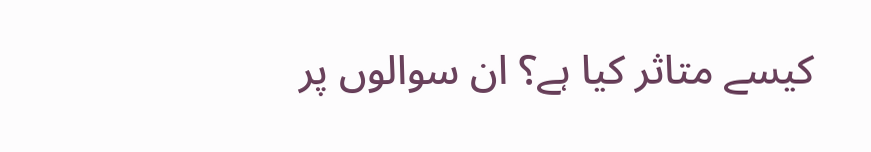کیسے متاثر کیا ہے؟ ان سوالوں پر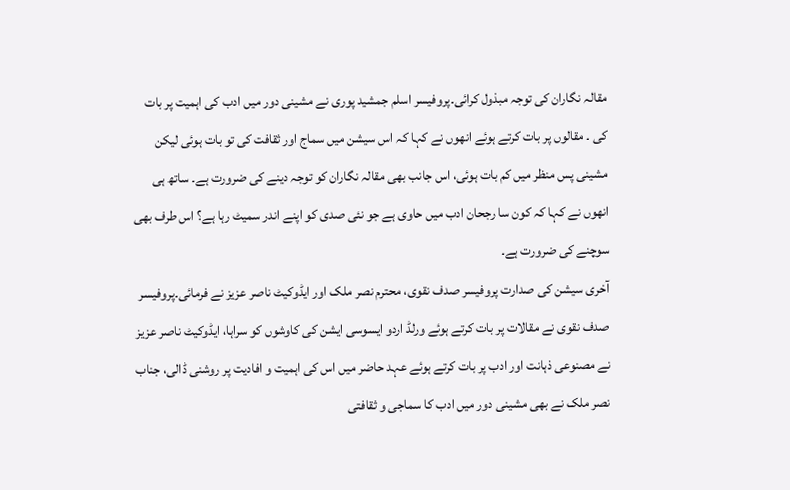مقالہ نگاران کی توجہ مبذول کرائی۔پروفیسر اسلم جمشید پوری نے مشینی دور میں ادب کی اہمیت پر بات کی ۔ مقالوں پر بات کرتے ہوئے انھوں نے کہا کہ اس سیشن میں سماج اور ثقافت کی تو بات ہوئی لیکن مشینی پس منظر میں کم بات ہوئی، اس جانب بھی مقالہ نگاران کو توجہ دینے کی ضرورت ہے۔ ساتھ ہی انھوں نے کہا کہ کون سا رجحان ادب میں حاوی ہے جو نئی صدی کو اپنے اندر سمیٹ رہا ہے؟ اس طرف بھی سوچنے کی ضرورت ہے۔
آخری سیشن کی صدارت پروفیسر صدف نقوی، محترم نصر ملک اور ایڈوکیٹ ناصر عزیز نے فرمائی۔پروفیسر صدف نقوی نے مقالات پر بات کرتے ہوئے ورلڈ اردو ایسوسی ایشن کی کاوشوں کو سراہا، ایڈوکیٹ ناصر عزیز نے مصنوعی ذہانت اور ادب پر بات کرتے ہوئے عہد حاضر میں اس کی اہمیت و افادیت پر روشنی ڈالی، جناب نصر ملک نے بھی مشینی دور میں ادب کا سماجی و ثقافتی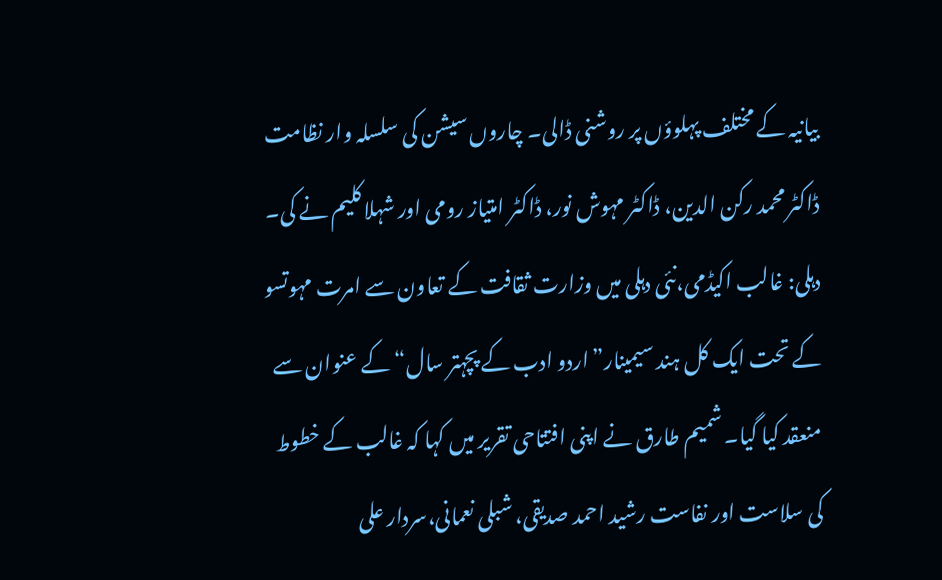بیانیہ کے مختلف پہلوؤں پر روشنی ڈالی۔ چاروں سیشن کی سلسلہ وار نظامت ڈاکٹر محمد رکن الدین، ڈاکٹر مہوش نور، ڈاکٹر امتیاز رومی اور شہلا کلیم نے کی۔
دہلی: غالب اکیڈمی،نئی دہلی میں وزارت ثقافت کے تعاون سے امرت مہوتسو کے تحت ایک کل ہند سیمینار”اردو ادب کے پچہتر سال“ کے عنوان سے منعقد کیا گیا۔ شمیم طارق نے اپنی افتتاحی تقریر میں کہا کہ غالب کے خطوط کی سلاست اور نفاست رشید احمد صدیقی، شبلی نعمانی،سردار علی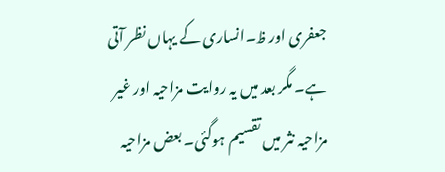جعفری اور ظ۔انساری کے یہاں نظر آتی ہے۔ مگر بعد میں یہ روایت مزاحیہ اور غیر مزاحیہ نثر میں تقسیم ہوگئی۔ بعض مزاحیہ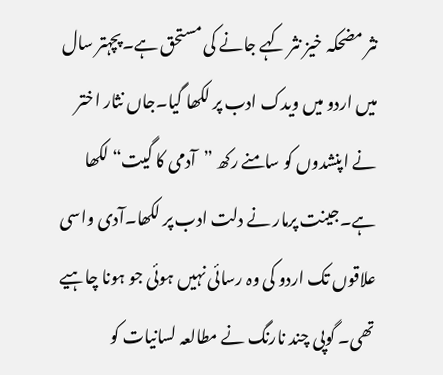نثر مضحکہ خیز نثر کہے جانے کی مستحق ہے۔پچہتر سال میں اردو میں ویدک ادب پر لکھا گیا۔جاں نثار اختر نے اپنشدوں کو سامنے رکھ ”آدمی کا گیت“ لکھا ہے۔جینت پرمار نے دلت ادب پر لکھا۔آدی واسی علاقوں تک اردو کی وہ رسائی نہیں ہوئی جو ہونا چاہیے تھی۔ گوپی چند نارنگ نے مطالعہ لسانیات کو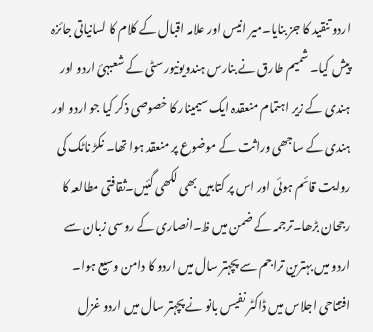اردو تنقید کا جز بنایا۔میر انیس اور علامہ اقبال کے کلام کا لسانیاتی جائزہ پیش کیا۔ شمیم طارق نے بنارس ہندویونیورسٹی کے شعبہئ اردو اور ہندی کے زیر اہتمام منعقدہ ایک سیمینار کا خصوصی ذکر کیا جو اردو اور ہندی کے ساجھی وراثت کے موضوع پر منعقد ہوا تھا۔ نکڑ ناٹک کی روایت قائم ہوئی اور اس پر کتابیں بھی لکھی گئیں۔ثقافتی مطالعہ کا رجحان بڑھا۔ترجمہ کے ضمن میں ظ۔انصاری کے روسی زبان سے اردو میں بہترین تراجم سے پچہتر سال میں اردو کا دامن وسیع ہوا۔ افتتاحی اجلاس میں ڈاکٹر نفیس بانو نے پچہتر سال میں اردو غزل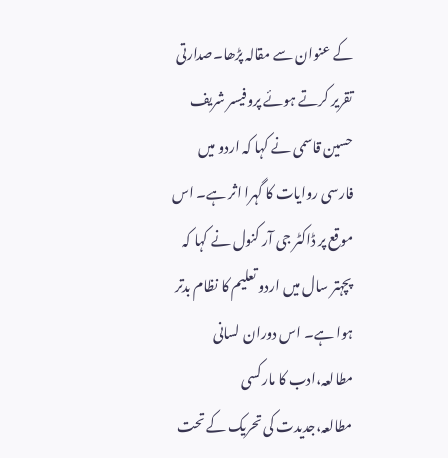کے عنوان سے مقالہ پڑھا۔صدارتی تقریر کرتے ہوئے پروفیسر شریف حسین قاسمی نے کہا کہ اردو میں فارسی روایات کا گہرا اثر ہے۔ اس موقع پر ڈاکٹر جی آر کنول نے کہا کہ پچہتر سال میں اردو تعلیم کا نظام بدتر ہوا ہے۔ اس دوران لسانی مطالعہ،ادب کا مارکسی مطالعہ،جدیدت کی تحریک کے تحت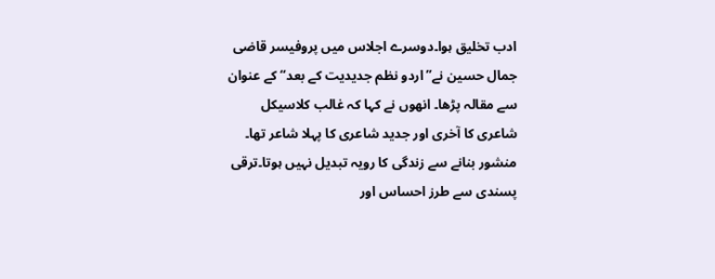ادب تخلیق ہوا۔دوسرے اجلاس میں پروفیسر قاضی جمال حسین نے”اردو نظم جدیدیت کے بعد“ کے عنوان سے مقالہ پڑھا۔ انھوں نے کہا کہ غالب کلاسیکل شاعری کا آخری اور جدید شاعری کا پہلا شاعر تھا۔ منشور بنانے سے زندگی کا رویہ تبدیل نہیں ہوتا۔ترقی پسندی سے طرز احساس اور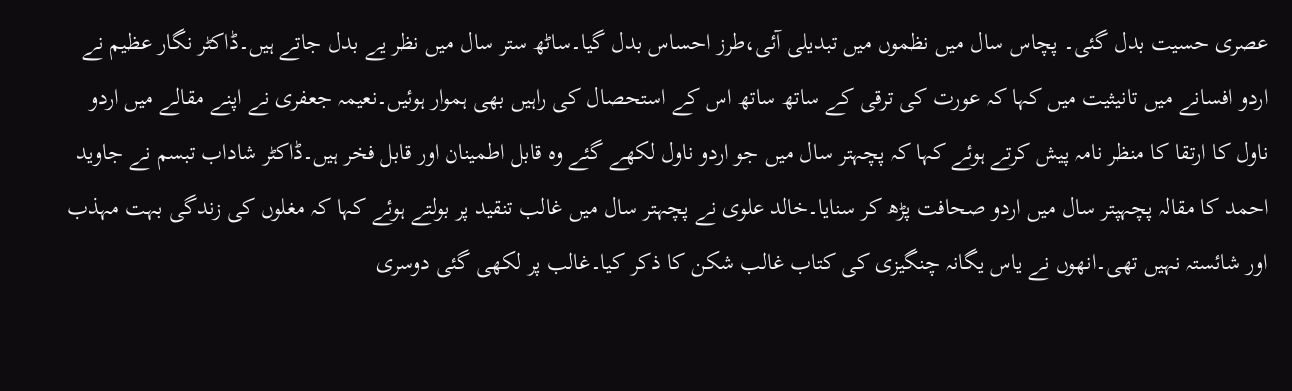عصری حسیت بدل گئی۔ پچاس سال میں نظموں میں تبدیلی آئی،طرز احساس بدل گیا۔ساٹھ ستر سال میں نظر یے بدل جاتے ہیں۔ڈاکٹر نگار عظیم نے اردو افسانے میں تانیثیت میں کہا کہ عورت کی ترقی کے ساتھ ساتھ اس کے استحصال کی راہیں بھی ہموار ہوئیں۔نعیمہ جعفری نے اپنے مقالے میں اردو ناول کا ارتقا کا منظر نامہ پیش کرتے ہوئے کہا کہ پچہتر سال میں جو اردو ناول لکھے گئے وہ قابل اطمینان اور قابل فخر ہیں۔ڈاکٹر شاداب تبسم نے جاوید احمد کا مقالہ پچہپتر سال میں اردو صحافت پڑھ کر سنایا۔خالد علوی نے پچہتر سال میں غالب تنقید پر بولتے ہوئے کہا کہ مغلوں کی زندگی بہت مہذب اور شائستہ نہیں تھی۔انھوں نے یاس یگانہ چنگیزی کی کتاب غالب شکن کا ذکر کیا۔غالب پر لکھی گئی دوسری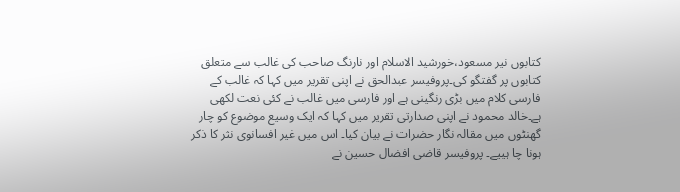کتابوں نیر مسعود،خورشید الاسلام اور نارنگ صاحب کی غالب سے متعلق کتابوں پر گفتگو کی۔پروفیسر عبدالحق نے اپنی تقریر میں کہا کہ غالب کے فارسی کلام میں بڑی رنگینی ہے اور فارسی میں غالب نے کئی نعت لکھی ہے۔خالد محمود نے اپنی صدارتی تقریر میں کہا کہ ایک وسیع موضوع کو چار گھنٹوں میں مقالہ نگار حضرات نے بیان کیا۔ اس میں غیر افسانوی نثر کا ذکر ہونا چا ہییے۔ پروفیسر قاضی افضال حسین نے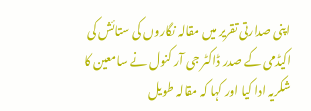اپنی صدارتی تقریر میں مقالہ نگاروں کی ستائش کی اکیڈمی کے صدر ڈاکٹر جی آر کنول نے سامعین کا شکریہ ادا کیا اور کہا کہ مقالہ طویل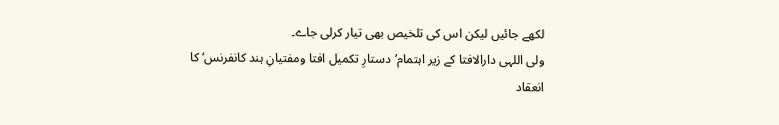لکھے جائیں لیکن اس کی تلخیص بھی تیار کرلی جاے۔
ولی اللہی دارالافتا کے زیر اہتمام’دستارِ تکمیل افتا ومفتیانِ ہند کانفرنس‘ کا انعقاد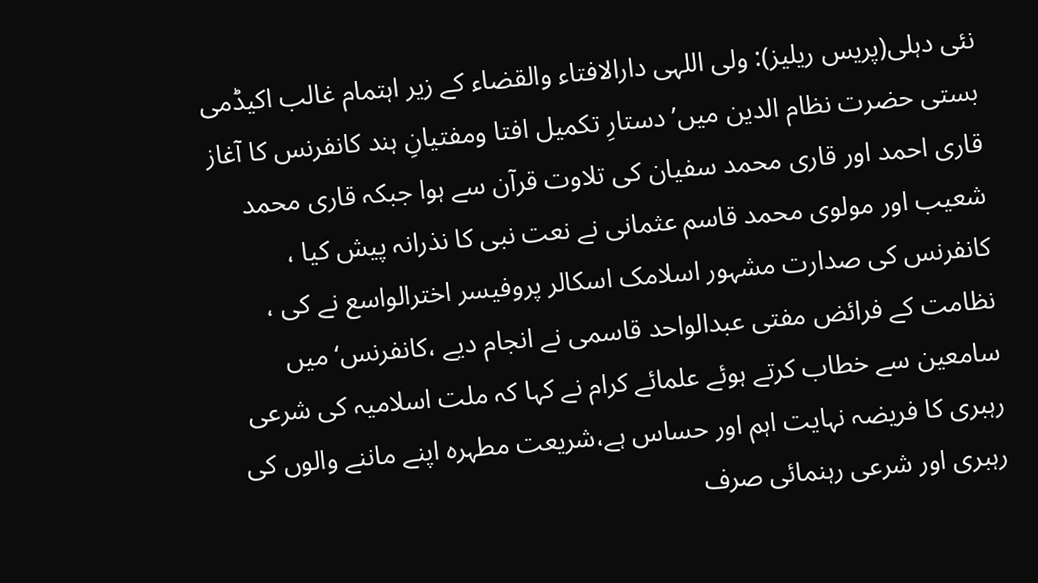نئی دہلی(پریس ریلیز): ولی اللہی دارالافتاء والقضاء کے زیر اہتمام غالب اکیڈمی بستی حضرت نظام الدین میں’دستارِ تکمیل افتا ومفتیانِ ہند کانفرنس کا آغاز قاری احمد اور قاری محمد سفیان کی تلاوت قرآن سے ہوا جبکہ قاری محمد شعیب اور مولوی محمد قاسم عثمانی نے نعت نبی کا نذرانہ پیش کیا ، کانفرنس کی صدارت مشہور اسلامک اسکالر پروفیسر اخترالواسع نے کی ، نظامت کے فرائض مفتی عبدالواحد قاسمی نے انجام دیے ،کانفرنس‘ میں سامعین سے خطاب کرتے ہوئے علمائے کرام نے کہا کہ ملت اسلامیہ کی شرعی رہبری کا فریضہ نہایت اہم اور حساس ہے،شریعت مطہرہ اپنے ماننے والوں کی رہبری اور شرعی رہنمائی صرف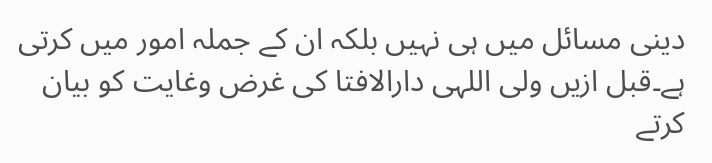دینی مسائل میں ہی نہیں بلکہ ان کے جملہ امور میں کرتی ہے۔قبل ازیں ولی اللہی دارالافتا کی غرض وغایت کو بیان کرتے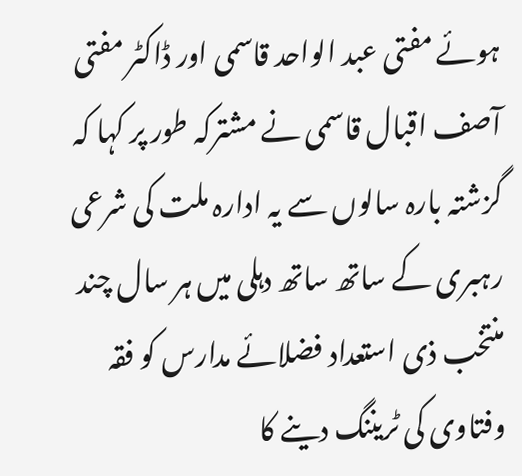ہوئے مفتی عبد الواحد قاسمی اور ڈاکٹر مفتی آصف اقبال قاسمی نے مشترکہ طور پر کہا کہ گزشتہ بارہ سالوں سے یہ ادارہ ملت کی شرعی رہبری کے ساتھ ساتھ دہلی میں ہر سال چند منتخب ذی استعداد فضلائے مدارس کو فقہ وفتاوی کی ٹریننگ دینے کا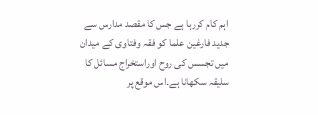اہم کام کررہا ہے جس کا مقصد مدارس سے جدید فارغین علما کو فقہ وفتاوی کے میدان میں تجسس کی روح اوراستخراج مسائل کا سلیقہ سکھانا ہے۔اس موقع پر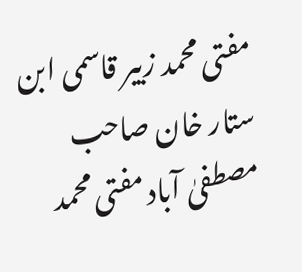مفتی محمد زبیر قاسمی ابن ستار خان صاحب مصطفیٰ آباد مفتی محمد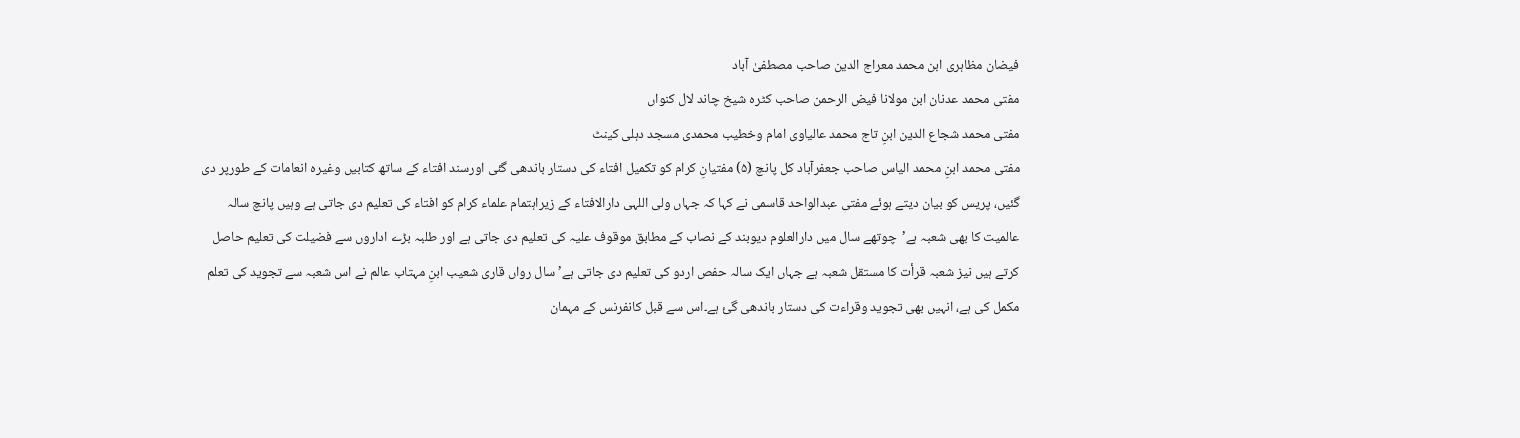فیضان مظاہری ابن محمد معراج الدین صاحب مصطفیٰ آباد
مفتی محمد عدنان ابن مولانا فیض الرحمن صاحب کٹرہ شیخ چاند لال کنواں
مفتی محمد شجاع الدین ابنِ تاج محمد عالیاوی امام وخطیب محمدی مسجد دہلی کینٹ
مفتی محمد ابنِ محمد الیاس صاحب جعفرآباد کل پانچ (۵) مفتیانِ کرام کو تکمیل افتاء کی دستار باندھی گئی اورسند افتاء کے ساتھ کتابیں وغیرہ انعامات کے طورپر دی گئیں، پریس کو بیان دیتے ہوئے مفتی عبدالواحد قاسمی نے کہا کہ جہاں ولی اللہی دارالافتاء کے زیراہتمام علماء کرام کو افتاء کی تعلیم دی جاتی ہے وہیں پانچ سالہ عالمیت کا بھی شعبہ ہے’چوتھے سال میں دارالعلوم دیوبند کے نصاب کے مطابق موقوف علیہ کی تعلیم دی جاتی ہے اور طلبہ بڑے اداروں سے فضیلت کی تعلیم حاصل کرتے ہیں نیز شعبہ قرأت کا مستقل شعبہ ہے جہاں ایک سالہ حفص اردو کی تعلیم دی جاتی ہے’ سال رواں قاری شعیب ابنِ مہتاب عالم نے اس شعبہ سے تجوید کی تعلم مکمل کی ہے، انہیں بھی تجوید وقراءت کی دستار باندھی گئ ہے۔اس سے قبل کانفرنس کے مہمان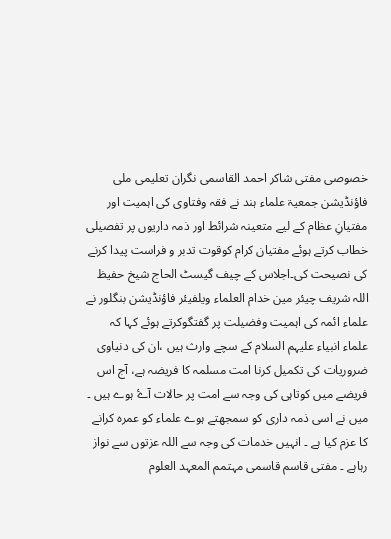خصوصی مفتی شاکر احمد القاسمی نگران تعلیمی ملی فاؤنڈیشن جمعیۃ علماء ہند نے فقہ وفتاوی کی اہمیت اور مفتیانِ عظام کے لیے متعینہ شرائط اور ذمہ داریوں پر تفصیلی خطاب کرتے ہوئے مفتیان کرام کوقوت تدبر و فراست پیدا کرنے کی نصیحت کی۔اجلاس کے چیف گیسٹ الحاج شیخ حفیظ اللہ شریف چیئر مین خدام العلماء ویلفیئر فاؤنڈیشن بنگلور نے علماء ائمہ کی اہمیت وفضیلت پر گفتگوکرتے ہوئے کہا کہ علماء انبیاء علیہم السلام کے سچے وارث ہیں ،ان کی دنیاوی ضروریات کی تکمیل کرنا امت مسلمہ کا فریضہ ہے، آج اس فریضے میں کوتاہی کی وجہ سے امت پر حالات آۓ ہوے ہیں ۔ میں نے اسی ذمہ داری کو سمجھتے ہوے علماء کو عمرہ کرانے کا عزم کیا ہے ۔ انہیں خدمات کی وجہ سے اللہ عزتوں سے نواز رہاہے ۔ مفتی قاسم قاسمی مہتمم المعہد العلوم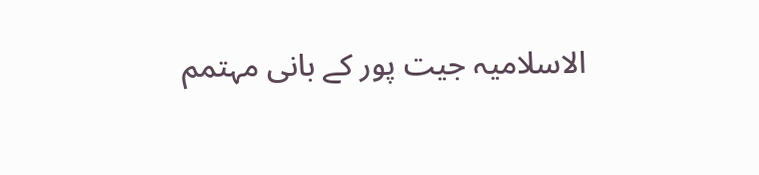الاسلامیہ جیت پور کے بانی مہتمم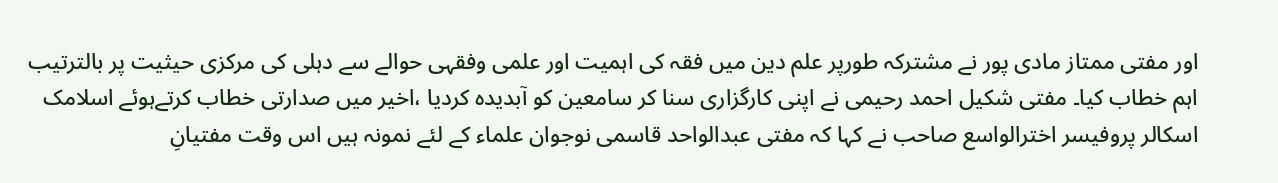اور مفتی ممتاز مادی پور نے مشترکہ طورپر علم دین میں فقہ کی اہمیت اور علمی وفقہی حوالے سے دہلی کی مرکزی حیثیت پر بالترتیب اہم خطاب کیا۔ مفتی شکیل احمد رحیمی نے اپنی کارگزاری سنا کر سامعین کو آبدیدہ کردیا ،اخیر میں صدارتی خطاب کرتےہوئے اسلامک اسکالر پروفیسر اخترالواسع صاحب نے کہا کہ مفتی عبدالواحد قاسمی نوجوان علماء کے لئے نمونہ ہیں اس وقت مفتیانِ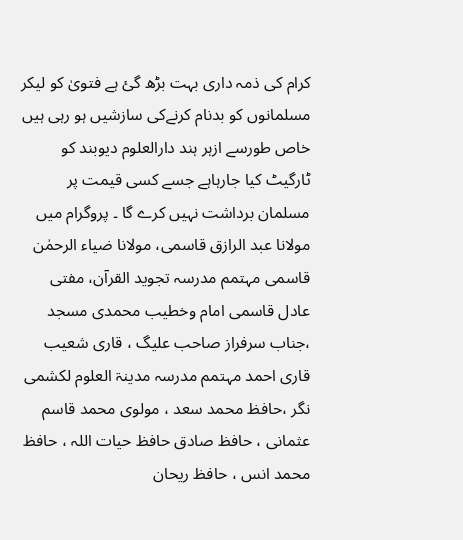کرام کی ذمہ داری بہت بڑھ گئ ہے فتویٰ کو لیکر مسلمانوں کو بدنام کرنےکی سازشیں ہو رہی ہیں خاص طورسے ازہر ہند دارالعلوم دیوبند کو ٹارگیٹ کیا جارہاہے جسے کسی قیمت پر مسلمان برداشت نہیں کرے گا ۔ پروگرام میں مولانا عبد الرازق قاسمی، مولانا ضیاء الرحمٰن قاسمی مہتمم مدرسہ تجوید القرآن، مفتی عادل قاسمی امام وخطیب محمدی مسجد ،جناب سرفراز صاحب علیگ ، قاری شعیب قاری احمد مہتمم مدرسہ مدینۃ العلوم لکشمی نگر ،حافظ محمد سعد ، مولوی محمد قاسم عثمانی ، حافظ صادق حافظ حیات اللہ ، حافظ محمد انس ، حافظ ریحان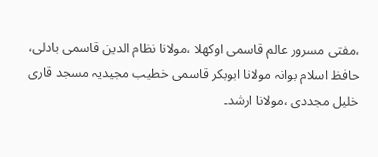،مفتی مسرور عالم قاسمی اوکھلا ،مولانا نظام الدین قاسمی بادلی، حافظ اسلام بوانہ مولانا ابوبکر قاسمی خطیب مجیدیہ مسجد قاری خلیل مجددی ،مولانا ارشد۔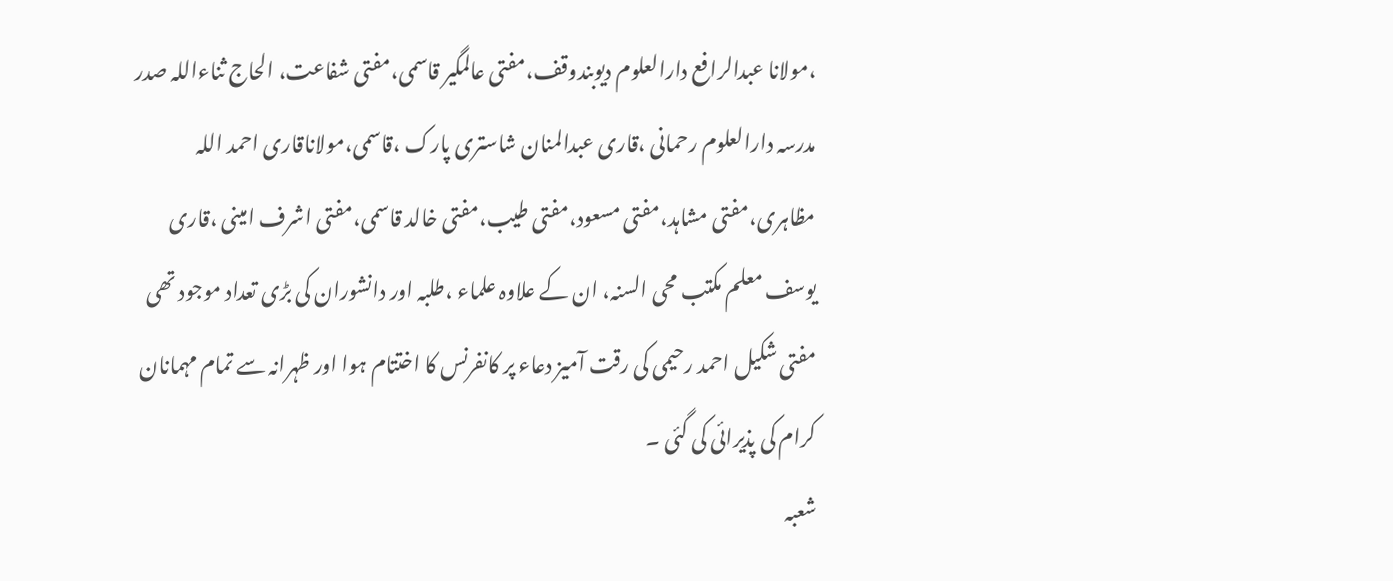،مولانا عبدالرافع دارالعلوم دیوبندوقف،مفتی عالمگیر قاسمی،مفتی شفاعت، الحاج ثناءاللہ صدر مدرسہ دارالعلوم رحمانی ،قاری عبدالمنان شاستری پارک ،قاسمی،مولاناقاری احمد اللہ مظاہری،مفتی مشاہد،مفتی مسعود،مفتی طیب،مفتی خالد قاسمی،مفتی اشرف امینی ،قاری یوسف معلم مکتب محی السنہ، ان کے علاوہ علماء ،طلبہ اور دانشوران کی بڑی تعداد موجود تھی مفتی شکیل احمد رحیمی کی رقت آمیز دعاء پر کانفرنس کا اختتام ہوا اور ظہرانہ سے تمام مہمانان کرام کی پذیرائی کی گئی ۔
شعبہ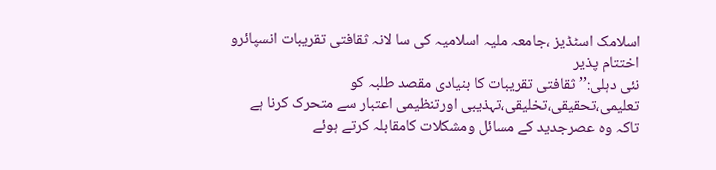اسلامک اسٹڈیز ،جامعہ ملیہ اسلامیہ کی سا لانہ ثقافتی تقریبات انسپائرو اختتام پذیر
نئی دہلی:’’ ثقافتی تقریبات کا بنیادی مقصد طلبہ کو تعلیمی،تحقیقی،تخلیقی،تہذیبی اورتنظیمی اعتبار سے متحرک کرنا ہے تاکہ وہ عصرجدید کے مسائل ومشکلات کامقابلہ کرتے ہوئے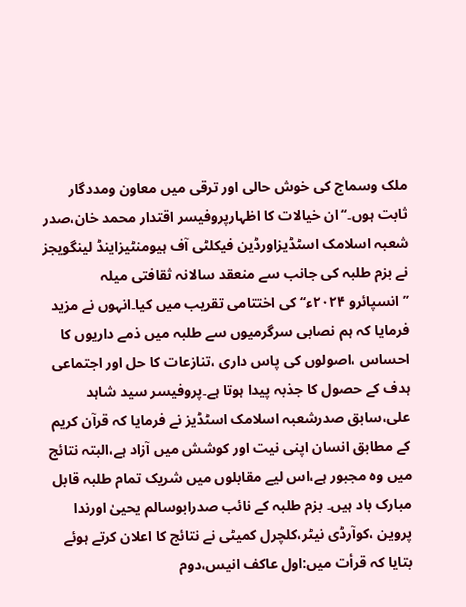ملک وسماج کی خوش حالی اور ترقی میں معاون ومددگار ثابت ہوں۔‘‘ان خیالات کا اظہارپروفیسر اقتدار محمد خان،صدر شعبہ اسلامک اسٹڈیزاورڈین فیکلٹی آف ہیومنٹیزاینڈ لینگویجز نے بزم طلبہ کی جانب سے منعقد سالانہ ثقافتی میلہ ’’انسپائرو ۲۰۲۴ء‘‘کی اختتامی تقریب میں کیا۔انہوں نے مزید فرمایا کہ ہم نصابی سرگرمیوں سے طلبہ میں ذمے داریوں کا احساس ،اصولوں کی پاس داری ،تنازعات کا حل اور اجتماعی ہدف کے حصول کا جذبہ پیدا ہوتا ہے۔پروفیسر سید شاہد علی،سابق صدرشعبہ اسلامک اسٹڈیز نے فرمایا کہ قرآن کریم کے مطابق انسان اپنی نیت اور کوشش میں آزاد ہے،البتہ نتائج میں وہ مجبور ہے،اس لیے مقابلوں میں شریک تمام طلبہ قابل مبارک باد ہیں۔ بزم طلبہ کے نائب صدرابوسالم یحییٰ اورندا پروین ،کوآرڈی نیٹر،کلچرل کمیٹی نے نتائج کا اعلان کرتے ہوئے بتایا کہ قرأت میں:اول عاکف انیس،دوم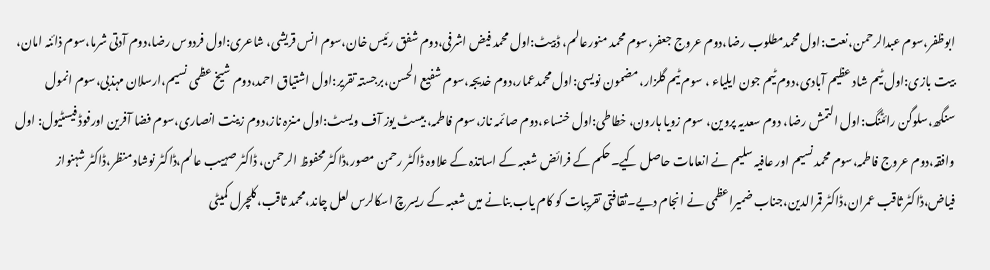ابوظفر،سوم عبدالرحمن،نعت:اول محمدمطلوب رضا،دوم عروج جعفر،سوم محمد منورعالم، ڈبیٹ:اول محمد فیض اشرفی،دوم شفق رئیس خان،سوم انس قریشی، شاعری:اول فردوس رضا،دوم آدتی شرما،سوم ذائنہ امان، بیت بازی:اول ٹیم شاد عظیم آبادی،دوم ٹیم جون ایلیاء ، سوم ٹیم گلزار، مضمون نویسی:اول محمدعمار،دوم خدیجہ،سوم شفیع الحسن،برجستہ تقریر:اول اشتیاق احمد،دوم شیخ عظمی نسیم،ارسلان مہذبی،سوم انمول سنگھ،سلوگن رائٹنگ:اول التمش رضا، دوم سعدیہ پروین، سوم زویا ہارون، خطاطی:اول خنساء،دوم صائمہ ناز،سوم فاطمہ، بیسٹ یوز آف ویسٹ:اول منزہ ناز،دوم زینت انصاری،سوم فضا آفرین اورفوڈ فیسٹیول: اول وافقہ،دوم عروج فاطمہ،سوم محمد نسیم اور عافیہ سلیم نے انعامات حاصل کیے۔حکم کے فرائض شعبہ کے اساتذہ کے علاوہ ڈاکٹر رحمن مصور،ڈاکٹر محفوظ الرحمن، ڈاکٹر صہیب عالم،ڈاکٹر نوشاد منظر،ڈاکٹر شہنواز فیاض،ڈاکٹر ثاقب عمران،ڈاکٹر قمرالدین،جناب ضمیراعظمی نے انجام دیے۔ثقافتی تقریبات کو کام یاب بنانے میں شعبہ کے ریسرچ اسکالرس لعل چاند،محمد ثاقب،کلچرل کمیٹی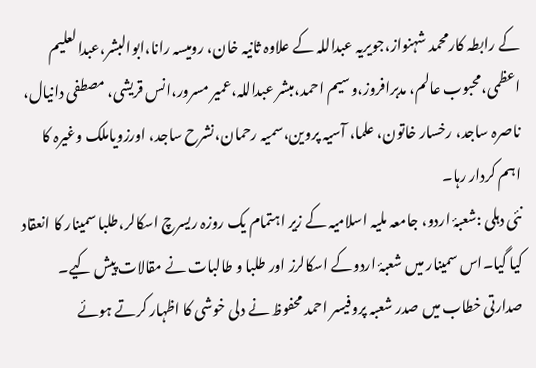کے رابطہ کارمحمد شہنواز،جویریہ عبداللہ کے علاوہ ثانیہ خان، رومیسہ رانا،ابوالبشر،عبدالعلیم اعظمی،محبوب عالم، مدبرافروز،وسیم احمد،مبشر عبداللہ،عمیر مسرور،انس قریشی، مصطفی دانیال، ناصرہ ساجد، رخسار خاتون، علما، آسیہ پروین،سمیہ رحمان،نشرح ساجد، اورزویاملک وغیرہ کا اہم کردار رہا۔
نئی دہلی :شعبۂ اردو، جامعہ ملیہ اسلامیہ کے زیر اہتمام یک روزہ ریسرچ اسکالر،طلبا سمینار کا انعقاد کیا گیا۔اس سمینار میں شعبۂ اردوکے اسکالرز اور طلبا و طالبات نے مقالات پیش کیے۔ صدارتی خطاب میں صدر شعبہ پروفیسر احمد محفوظ نے دلی خوشی کا اظہار کرتے ہوئے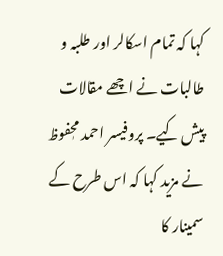کہا کہ تمام اسکالر اور طلبہ و طالبات نے اچھے مقالات پیش کیے۔ پروفیسر احمد محٖفوظ نے مزید کہا کہ اس طرح کے سمینار کا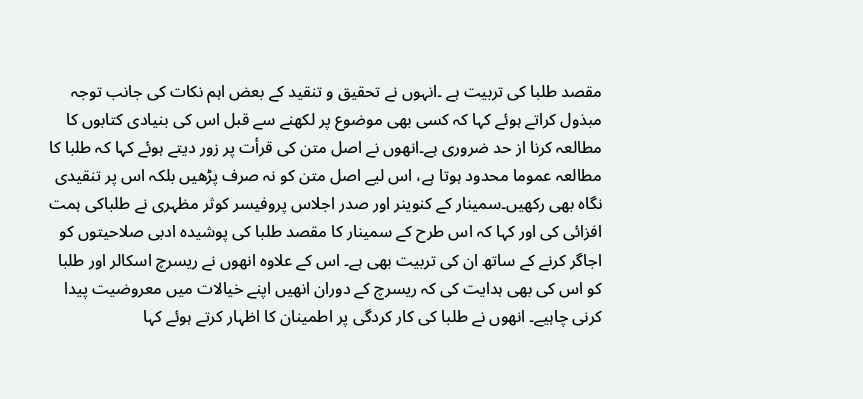مقصد طلبا کی تربیت ہے ۔انہوں نے تحقیق و تنقید کے بعض اہم نکات کی جانب توجہ مبذول کراتے ہوئے کہا کہ کسی بھی موضوع پر لکھنے سے قبل اس کی بنیادی کتابوں کا مطالعہ کرنا از حد ضروری ہے۔انھوں نے اصل متن کی قرأت پر زور دیتے ہوئے کہا کہ طلبا کا مطالعہ عموما محدود ہوتا ہے، اس لیے اصل متن کو نہ صرف پڑھیں بلکہ اس پر تنقیدی نگاہ بھی رکھیں۔سمینار کے کنوینر اور صدر اجلاس پروفیسر کوثر مظہری نے طلباکی ہمت افزائی کی اور کہا کہ اس طرح کے سمینار کا مقصد طلبا کی پوشیدہ ادبی صلاحیتوں کو اجاگر کرنے کے ساتھ ان کی تربیت بھی ہے۔ اس کے علاوہ انھوں نے ریسرچ اسکالر اور طلبا کو اس کی بھی ہدایت کی کہ ریسرچ کے دوران انھیں اپنے خیالات میں معروضیت پیدا کرنی چاہیے۔ انھوں نے طلبا کی کار کردگی پر اطمینان کا اظہار کرتے ہوئے کہا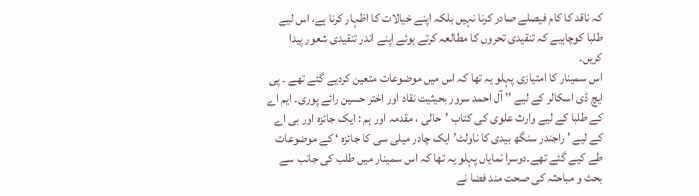کہ ناقد کا کام فیصلے صادر کرنا نہیں بلکہ اپنے خیالات کا اظہار کرنا ہے، اس لیے طلبا کوچاہیے کہ تنقیدی تحروں کا مطالعہ کرتے ہوئے اپنے اندر تنقیدی شعور پیدا کریں۔
اس سمینار کا امتیازی پہلو یہ تھا کہ اس میں موضوعات متعین کردیے گئے تھے ۔ پی ایچ ڈی اسکالر کے لیے ’’ آل احمد سرور بحیثیت نقاد اور اختر حسین رائے پوری۔ ایم اے کے طلبا کے لیے وارث علوی کی کتاب ’حالی ، مقدمہ اور ہم : ایک جائزہ اور بی اے کے لیے ’ راجندر سنگھ بیدی کا ناولٹ’ ایک چادر میلی سی کا جائزہ ‘ کے موضوعات طے کیے گئے تھے۔دوسرا نمایاں پہلو یہ تھا کہ اس سمینار میں طلب کی جانب سے بحث و مباحثہ کی صحت مند فضا نے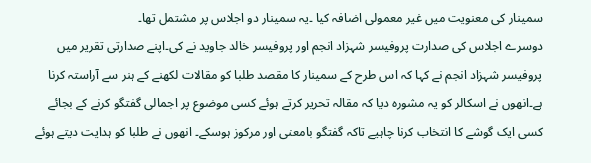سمینار کی معنویت میں غیر معمولی اضافہ کیا ۔یہ سمینار دو اجلاس پر مشتمل تھا۔
دوسرے اجلاس کی صدارت پروفیسر شہزاد انجم اور پروفیسر خالد جاوید نے کی۔اپنے صدارتی تقریر میں پروفیسر شہزاد انجم نے کہا کہ اس طرح کے سمینار کا مقصد طلبا کو مقالات لکھنے کے ہنر سے آراستہ کرنا ہے۔انھوں نے اسکالر کو یہ مشورہ دیا کہ مقالہ تحریر کرتے ہوئے کسی موضوع پر اجمالی گفتگو کرنے کے بجائے کسی ایک گوشے کا انتخاب کرنا چاہیے تاکہ گفتگو بامعنی اور مرکوز ہوسکے۔ انھوں نے طلبا کو ہدایت دیتے ہوئے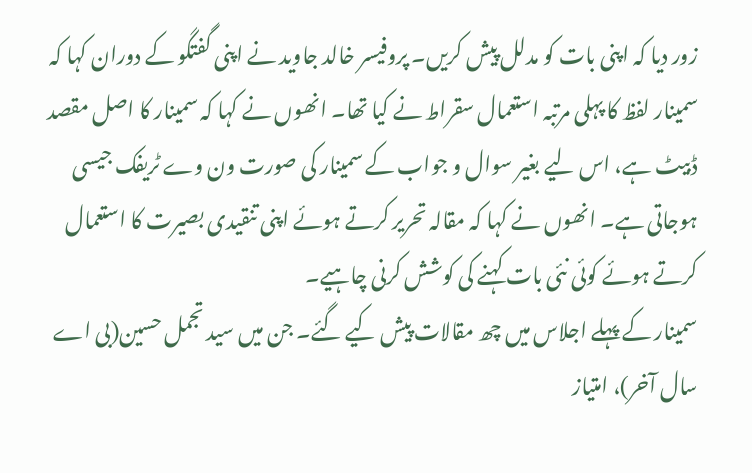زور دیا کہ اپنی بات کو مدلل پیش کریں۔ پروفیسر خالد جاوید نے اپنی گفتگو کے دوران کہا کہ سمینار لفظ کا پہلی مرتبہ استعمال سقراط نے کیا تھا۔ انھوں نے کہا کہ سمینار کا اصل مقصد ڈبیٹ ہے، اس لیے بغیر سوال و جواب کے سمینار کی صورت ون وے ٹریفک جیسی ہوجاتی ہے۔ انھوں نے کہا کہ مقالہ تحریر کرتے ہوئے اپنی تنقیدی بصیرت کا استعمال کرتے ہوئے کوئی نئی بات کہنے کی کوشش کرنی چاہیے۔
سمینار کے پہلے اجلاس میں چھ مقالات پیش کیے گئے۔ جن میں سید تجمل حسین(بی اے سال آخر)، امتیاز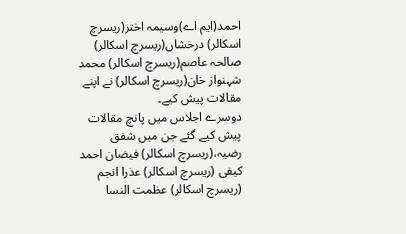احمد(ایم اے)وسیمہ اختر(ریسرچ اسکالر) درخشاں(ریسرچ اسکالر) صالحہ عاصم(ریسرچ اسکالر) محمد شہنواز خان(ریسرچ اسکالر) نے اپنے مقالات پیش کیے۔
دوسرے اجلاس میں پانچ مقالات پیش کیے گئے جن میں شفق رضیہ،(ریسرچ اسکالر) فیضان احمد کیفی (ریسرچ اسکالر) عذرا انجم (ریسرچ اسکالر) عظمت النسا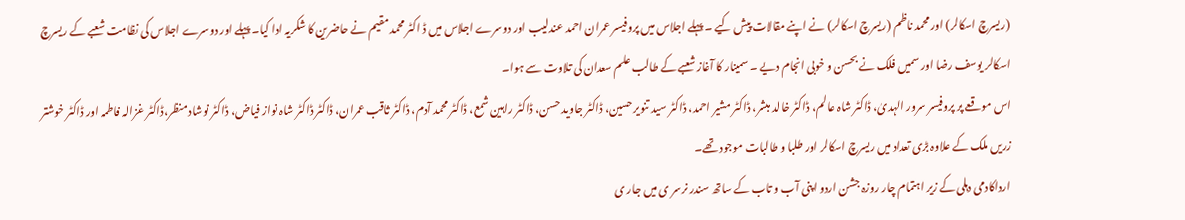(ریسرچ اسکالر) اور محمد ناظم (ریسرچ اسکالر) نے اپنے مقالات پیش کیے ۔ پہلے اجلاس میں پروفیسر عمران احمد عندلیب اور دوسرے اجلاس میں ڈ اکٹر محمد مقیم نے حاضرین کا شکریہ ادا کیا۔ پہلے اور دوسرے اجلاس کی نظامت شعبے کے ریسرچ اسکالر یوسف رضا اور سمیں فلک نے بحسن و خوبی انجام دیے ۔ سمینار کا آغاز شعبے کے طالب علم سعدان کی تلاوت سے ہوا۔
اس موقعے پر پروفیسر سرور الہدیٰ، ڈاکٹر شاہ عالم، ڈاکٹر خالد مبشر، ڈاکٹر مشیر احمد، ڈاکٹر سید تنویر حسین، ڈاکٹر جاوید حسن، ڈاکٹر راہین شمع، ڈاکٹر محمد آدم، ڈاکٹر ثاقب عمران، ڈاکٹر ڈاکٹر شاہ نواز فیاض، ڈاکٹر نوشاد منظر،ڈاکٹر غزالہ فاطمہ اور ڈاکٹر خوشتر زریں ملک کے علاوہ بڑی تعداد میں ریسرچ اسکالر اور طلبا و طالبات موجود تھے۔
ارداکادمی دہلی کے زیر اہتمام چار روزہ جشن اردو اپنی آب و تاب کے ساتھ سندر نرسر ی میں جار ی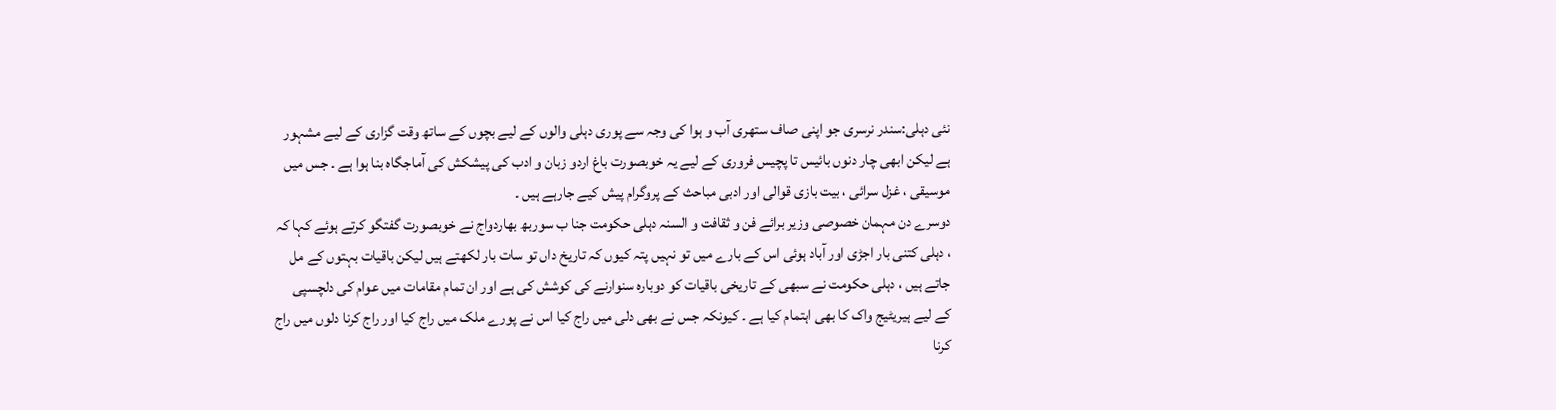نئی دہلی:سندر نرسری جو اپنی صاف ستھری آب و ہوا کی وجہ سے پوری دہلی والوں کے لیے بچوں کے ساتھ وقت گزاری کے لیے مشہور ہے لیکن ابھی چار دنوں بائیس تا پچیس فروری کے لیے یہ خوبصورت باغ اردو زبان و ادب کی پیشکش کی آماجگاہ بنا ہوا ہے ۔ جس میں موسیقی ، غزل سرائی ، بیت بازی قوالی اور ادبی مباحث کے پروگرام پیش کیے جارہے ہیں ۔
دوسرے دن مہمان خصوصی وزیر برائے فن و ثقافت و السنہ دہلی حکومت جنا ب سوربھ بھاردواج نے خوبصورت گفتگو کرتے ہوئے کہا کہ ، دہلی کتنی بار اجڑی اور آباد ہوئی اس کے بارے میں تو نہیں پتہ کیوں کہ تاریخ داں تو سات بار لکھتے ہیں لیکن باقیات بہتوں کے مل جاتے ہیں ، دہلی حکومت نے سبھی کے تاریخی باقیات کو دوبارہ سنوارنے کی کوشش کی ہے اور ان تمام مقامات میں عوام کی دلچسپی کے لیے ہیریٹیج واک کا بھی اہتمام کیا ہے ۔ کیونکہ جس نے بھی دلی میں راج کیا اس نے پورے ملک میں راج کیا اور راج کرنا دلوں میں راج کرنا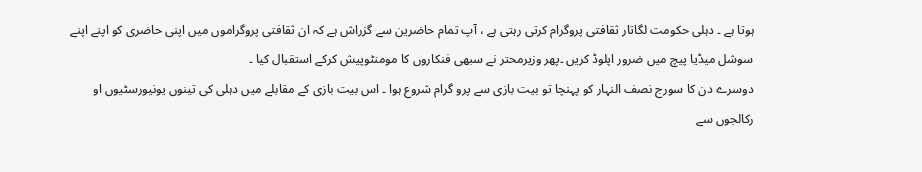ہوتا ہے ۔ دہلی حکومت لگاتار ثقافتی پروگرام کرتی رہتی ہے ، آپ تمام حاضرین سے گزراش ہے کہ ان ثقافتی پروگراموں میں اپنی حاضری کو اپنے اپنے سوشل میڈیا پیچ میں ضرور اپلوڈ کریں ۔پھر وزیرمحتر نے سبھی فنکاروں کا مومنٹوپیش کرکے استقبال کیا ۔
دوسرے دن کا سورج نصف النہار کو پہنچا تو بیت بازی سے پرو گرام شروع ہوا ۔ اس بیت بازی کے مقابلے میں دہلی کی تینوں یونیورسٹیوں او رکالجوں سے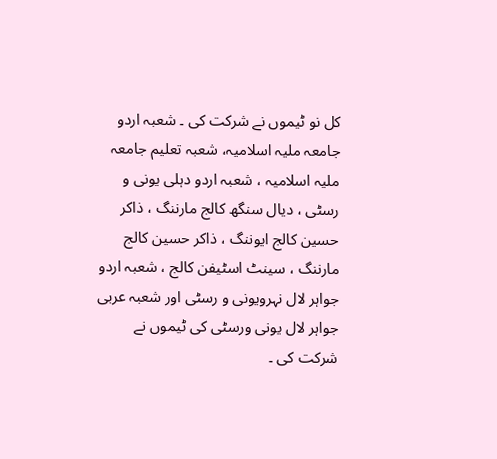کل نو ٹیموں نے شرکت کی ۔ شعبہ اردو جامعہ ملیہ اسلامیہ، شعبہ تعلیم جامعہ ملیہ اسلامیہ ، شعبہ اردو دہلی یونی و رسٹی ، دیال سنگھ کالج مارننگ ، ذاکر حسین کالج ایوننگ ، ذاکر حسین کالج مارننگ ، سینٹ اسٹیفن کالج ، شعبہ اردو جواہر لال نہرویونی و رسٹی اور شعبہ عربی جواہر لال یونی ورسٹی کی ٹیموں نے شرکت کی ۔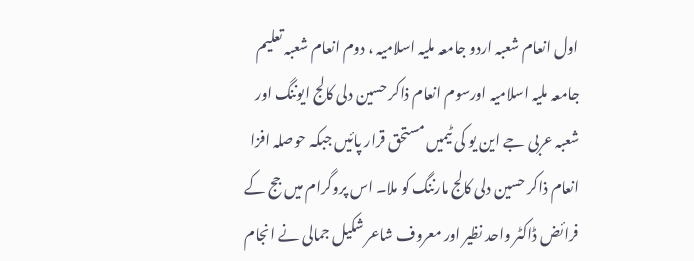اول انعام شعبہ اردو جامعہ ملیہ اسلامیہ ، دوم انعام شعبہ تعلیم جامعہ ملیہ اسلامیہ اورسوم انعام ذاکر حسین دلی کالج ایوننگ اور شعبہ عربی جے این یو کی ٹیمیں مستحق قرار پائیں جبکہ حوصلہ افزا انعام ذاکر حسین دلی کالج مارننگ کو ملا۔ اس پروگرام میں جج کے فرائض ڈاکٹر واحد نظیر اور معروف شاعر شکیل جمالی نے انجام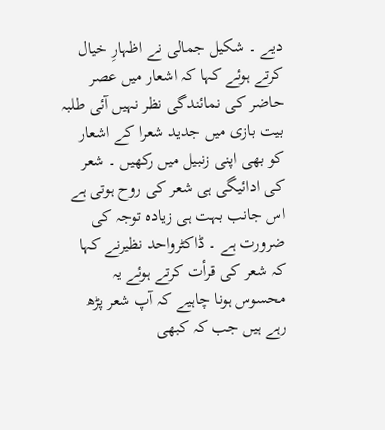دیے ۔ شکیل جمالی نے اظہارِ خیال کرتے ہوئے کہا کہ اشعار میں عصر حاضر کی نمائندگی نظر نہیں آئی طلبہ بیت بازی میں جدید شعرا کے اشعار کو بھی اپنی زنبیل میں رکھیں ۔ شعر کی ادائیگی ہی شعر کی روح ہوتی ہے اس جانب بہت ہی زیادہ توجہ کی ضرورت ہے ۔ ڈاکٹرواحد نظیرنے کہا کہ شعر کی قرأت کرتے ہوئے یہ محسوس ہونا چاہیے کہ آپ شعر پڑھ رہے ہیں جب کہ کبھی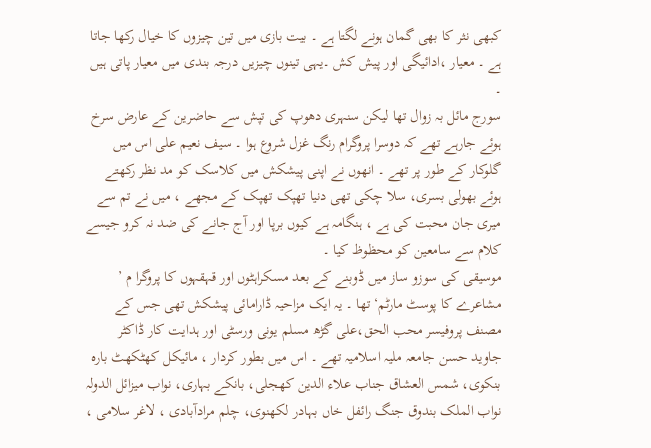کبھی نثر کا بھی گمان ہونے لگتا ہے ۔ بیت بازی میں تین چیزوں کا خیال رکھا جاتا ہے ۔ معیار ،ادائیگی اور پیش کش ۔یہی تینوں چیزیں درجہ بندی میں معیار پاتی ہیں ۔
سورج مائل بہ زوال تھا لیکن سنہری دھوپ کی تپش سے حاضرین کے عارض سرخ ہوئے جارہے تھے کہ دوسرا پروگرام رنگ غزل شروع ہوا ۔ سیف نعیم علی اس میں گلوکار کے طور پر تھے ۔ انھوں نے اپنی پیشکش میں کلاسک کو مد نظر رکھتے ہوئے بھولی بسری، سلا چکی تھی دنیا تھپک تھپک کے مجھے ، میں نے تم سے میری جان محبت کی ہے ، ہنگامہ ہے کیوں برپا اور آج جانے کی ضد نہ کرو جیسے کلام سے سامعین کو محظوظ کیا ۔
موسیقی کی سوزو ساز میں ڈوبنے کے بعد مسکراہٹوں اور قہقہوں کا پروگرا م ’ مشاعرے کا پوسٹ مارٹم‘ تھا ۔ یہ ایک مزاحیہ ڈارامائی پیشکش تھی جس کے مصنف پروفیسر محب الحق،علی گڑھ مسلم یونی ورسٹی اور ہدایت کار ڈاکٹر جاوید حسن جامعہ ملیہ اسلامیہ تھے ۔ اس میں بطور کردار ، مائیکل کھٹکھٹ بارہ بنکوی، شمس العشاق جناب علاء الدین کھجلی، بانکے بہاری، نواب میزائل الدولہ نواب الملک بندوق جنگ رائفل خاں بہادر لکھنوی، چلم مرادآبادی ، لاغر سلامی ،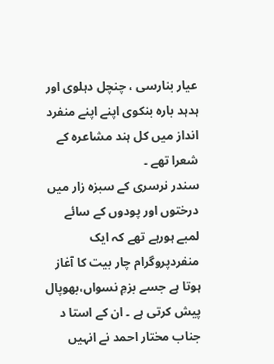عیار بنارسی ، چنچل دہلوی اور ہدہد بارہ بنکوی اپنے اپنے منفرد انداز میں کل ہند مشاعرہ کے شعرا تھے ۔
سندر نرسری کے سبزہ زار میں درختوں اور پودوں کے سائے لمبے ہورہے تھے کہ ایک منفردپروگرام چار بیت کا آغاز ہوتا ہے جسے بزمِ نسواں،بھوپال پیش کرتی ہے ۔ ان کے استا د جناب مختار احمد نے انہیں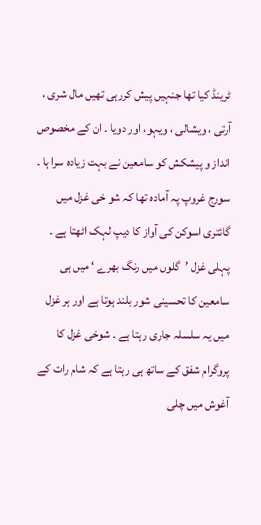ٹرینڈ کیا تھا جنہیں پیش کررہی تھیں مال شری ، آرتی ، ویشالی ، ویہو، اور دویا ۔ ان کے مخصوص انداز و پیشکش کو سامعین نے بہت زیادہ سرا ہا ۔
سورج غروپ پہ آمادہ تھا کہ شو خی غزل میں گائتری اسوکن کی آواز کا دیپ لہک اٹھتا ہے ۔ پہلی غزل ’گلوں میں رنگ بھرے ‘ میں ہی سامعین کا تحسینی شور بلند ہوتا ہے اور ہر غزل میں یہ سلسلہ جاری رہتا ہے ۔ شوخی غزل کا پروگرام شفق کے ساتھ ہی رہتا ہے کہ شام رات کے آغوش میں چلی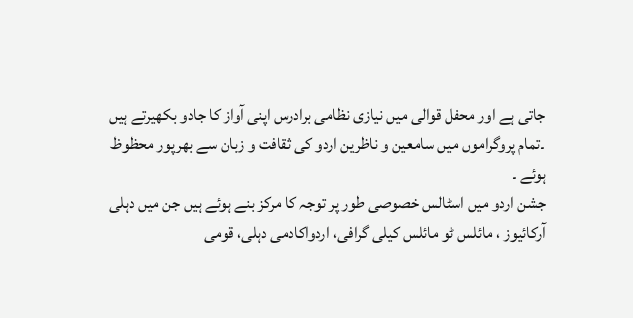جاتی ہے اور محفل قوالی میں نیازی نظامی برادرس اپنی آواز کا جادو بکھیرتے ہیں ۔تمام پروگراموں میں سامعین و ناظرین اردو کی ثقافت و زبان سے بھرپور محظوظ ہوئے ۔
جشن اردو میں اسٹالس خصوصی طور پر توجہ کا مرکز بنے ہوئے ہیں جن میں دہلی آرکائیوز ، مائلس ٹو مائلس کیلی گرافی، اردواکادمی دہلی، قومی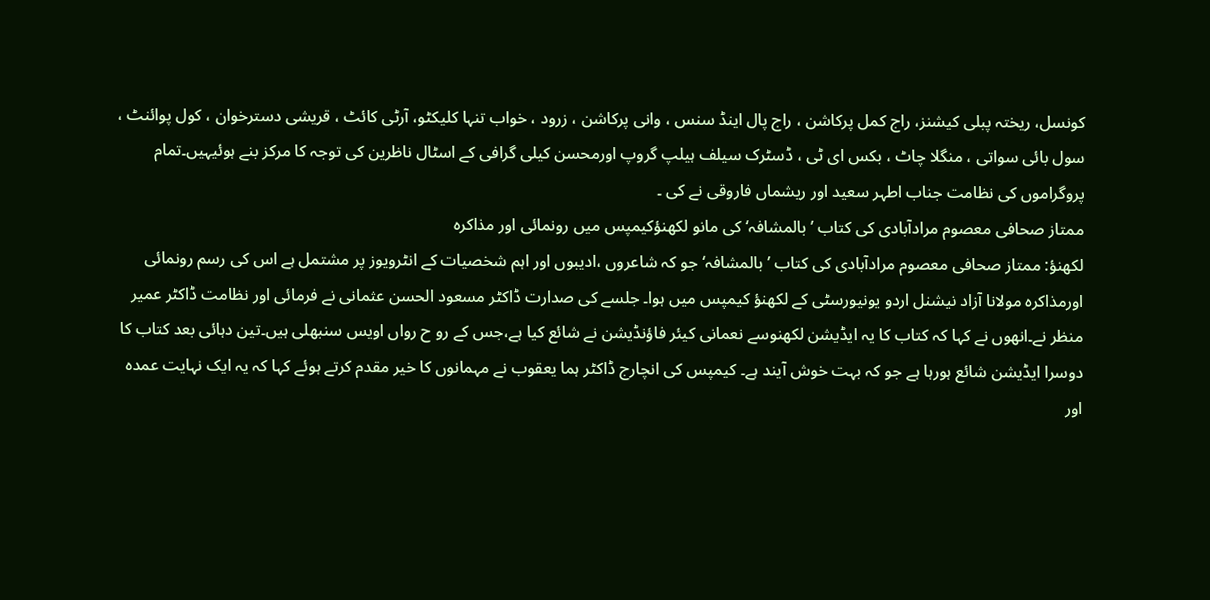کونسل، ریختہ پبلی کیشنز، راج کمل پرکاشن ، راج پال اینڈ سنس ، وانی پرکاشن ، زرود ، خواب تنہا کلیکٹو، آرٹی کائٹ ، قریشی دسترخوان ، کول پوائنٹ ، سول بائی سواتی ، منگلا چاٹ ، بکس ای ٹی ، ڈسٹرک سیلف ہیلپ گروپ اورمحسن کیلی گرافی کے اسٹال ناظرین کی توجہ کا مرکز بنے ہوئیہیں۔تمام پروگراموں کی نظامت جناب اطہر سعید اور ریشماں فاروقی نے کی ۔
ممتاز صحافی معصوم مرادآبادی کی کتاب ’بالمشافہ‘ کی مانو لکھنؤکیمپس میں رونمائی اور مذاکرہ
لکھنؤ: ممتاز صحافی معصوم مرادآبادی کی کتاب ’بالمشافہ‘ جو کہ شاعروں ،ادیبوں اور اہم شخصیات کے انٹرویوز پر مشتمل ہے اس کی رسم رونمائی اورمذاکرہ مولانا آزاد نیشنل اردو یونیورسٹی کے لکھنؤ کیمپس میں ہوا۔ جلسے کی صدارت ڈاکٹر مسعود الحسن عثمانی نے فرمائی اور نظامت ڈاکٹر عمیر منظر نے۔انھوں نے کہا کہ کتاب کا یہ ایڈیشن لکھنوسے نعمانی کیئر فاؤنڈیشن نے شائع کیا ہے،جس کے رو ح رواں اویس سنبھلی ہیں۔تین دہائی بعد کتاب کا دوسرا ایڈیشن شائع ہورہا ہے جو کہ بہت خوش آیند ہے۔ کیمپس کی انچارج ڈاکٹر ہما یعقوب نے مہمانوں کا خیر مقدم کرتے ہوئے کہا کہ یہ ایک نہایت عمدہ اور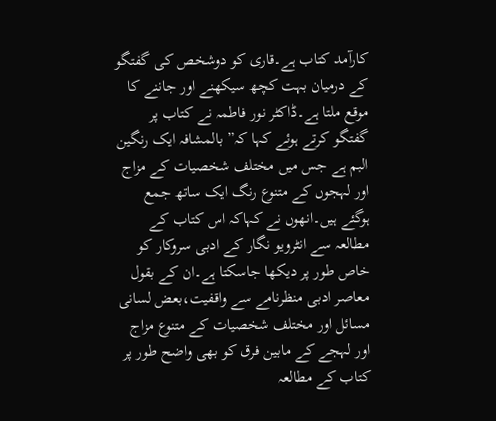کارآمد کتاب ہے۔قاری کو دوشخص کی گفتگو کے درمیان بہت کچھ سیکھنے اور جاننے کا موقع ملتا ہے۔ڈاکٹر نور فاطمہ نے کتاب پر گفتگو کرتے ہوئے کہا کہ” بالمشافہ ایک رنگین البم ہے جس میں مختلف شخصیات کے مزاج اور لہجوں کے متنوع رنگ ایک ساتھ جمع ہوگئے ہیں۔انھوں نے کہاکہ اس کتاب کے مطالعہ سے انٹرویو نگار کے ادبی سروکار کو خاص طور پر دیکھا جاسکتا ہے۔ان کے بقول معاصر ادبی منظرنامے سے واقفیت،بعض لسانی مسائل اور مختلف شخصیات کے متنوع مزاج اور لہجے کے مابین فرق کو بھی واضح طور پر کتاب کے مطالعہ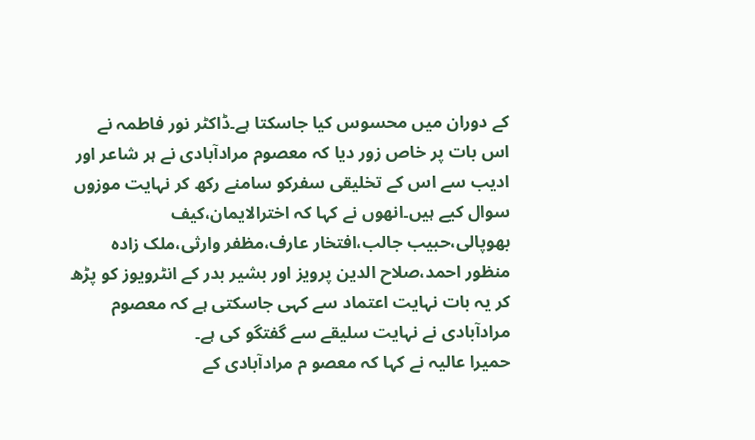کے دوران میں محسوس کیا جاسکتا ہے۔ڈاکٹر نور فاطمہ نے اس بات پر خاص زور دیا کہ معصوم مرادآبادی نے ہر شاعر اور ادیب سے اس کے تخلیقی سفرکو سامنے رکھ کر نہایت موزوں سوال کیے ہیں۔انھوں نے کہا کہ اخترالایمان،کیف بھوپالی،حبیب جالب،افتخار عارف،مظفر وارثی،ملک زادہ منظور احمد،صلاح الدین پرویز اور بشیر بدر کے انٹرویوز کو پڑھ کر یہ بات نہایت اعتماد سے کہی جاسکتی ہے کہ معصوم مرادآبادی نے نہایت سلیقے سے گفتگو کی ہے۔
حمیرا عالیہ نے کہا کہ معصو م مرادآبادی کے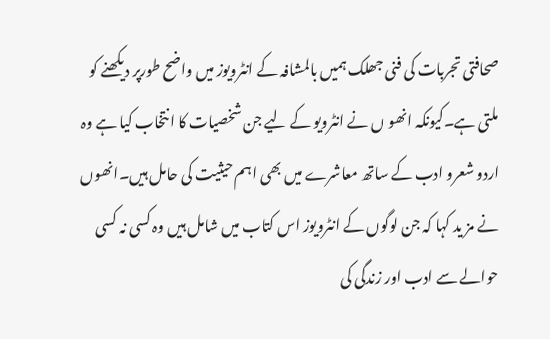صحافتی تجربات کی فنی جھلک ہمیں بالمشافہ کے انٹرویوز میں واضح طورپر دیکھنے کو ملتی ہے۔کیونکہ انھو ں نے انٹرویو کے لیے جن شخصیات کا انتخاب کیا ہے وہ اردو شعرو ادب کے ساتھ معاشرے میں بھی اہم حیثیت کی حامل ہیں۔انھوں نے مز ید کہا کہ جن لوگوں کے انٹرویوز اس کتاب میں شامل ہیں وہ کسی نہ کسی حوالے سے ادب اور زندگی کی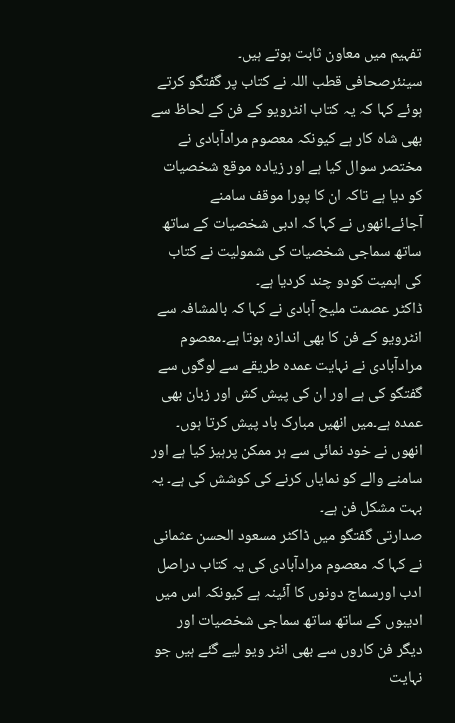تفہیم میں معاون ثابت ہوتے ہیں۔
سینئرصحافی قطب اللہ نے کتاب پر گفتگو کرتے ہوئے کہا کہ یہ کتاب انٹرویو کے فن کے لحاظ سے بھی شاہ کار ہے کیونکہ معصوم مرادآبادی نے مختصر سوال کیا ہے اور زیادہ موقع شخصیات کو دیا ہے تاکہ ان کا پورا موقف سامنے آجائے۔انھوں نے کہا کہ ادبی شخصیات کے ساتھ ساتھ سماجی شخصیات کی شمولیت نے کتاب کی اہمیت کودو چند کردیا ہے۔
ڈاکٹر عصمت ملیح آبادی نے کہا کہ بالمشافہ سے انٹرویو کے فن کا بھی اندازہ ہوتا ہے۔معصوم مرادآبادی نے نہایت عمدہ طریقے سے لوگوں سے گفتگو کی ہے اور ان کی پیش کش اور زبان بھی عمدہ ہے۔میں انھیں مبارک باد پیش کرتا ہوں۔ انھوں نے خود نمائی سے ہر ممکن پرہیز کیا ہے اور سامنے والے کو نمایاں کرنے کی کوشش کی ہے۔ یہ بہت مشکل فن ہے۔
صدارتی گفتگو میں ڈاکٹر مسعود الحسن عثمانی نے کہا کہ معصوم مرادآبادی کی یہ کتاب دراصل ادب اورسماج دونوں کا آئینہ ہے کیونکہ اس میں ادیبوں کے ساتھ ساتھ سماجی شخصیات اور دیگر فن کاروں سے بھی انٹر ویو لیے گئے ہیں جو نہایت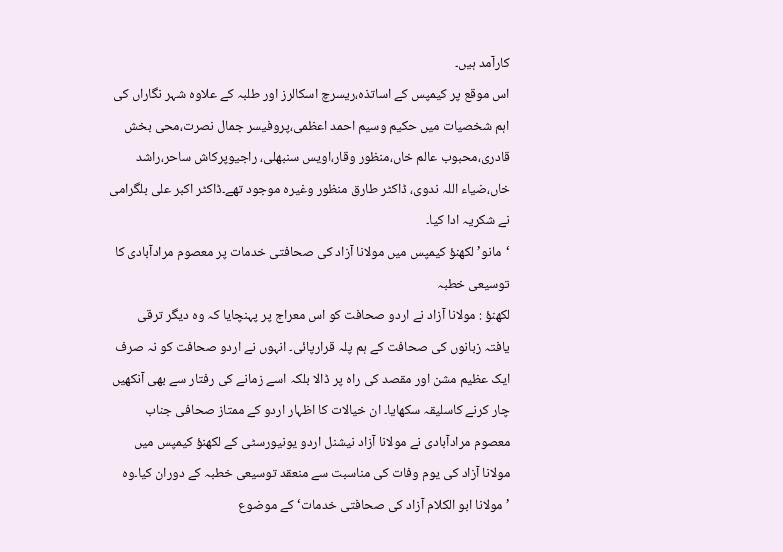کارآمد ہیں۔
اس موقع پر کیمپس کے اساتذہ،ریسرچ اسکالرز اور طلبہ کے علاوہ شہر نگاراں کی اہم شخصیات میں حکیم وسیم احمد اعظمی،پروفیسر جمال نصرت،محی بخش قادری،محبوب عالم خاں،منظور وقار،اویس سنبھلی، راجیوپرکاش ساحر،راشد خاں،ضیاء اللہ ندوی، ڈاکٹر طارق منظور وغیرہ موجود تھے۔ڈاکٹر اکبر علی بلگرامی نے شکریہ ادا کیا۔
‘مانو’ لکھنؤ کیمپس میں مولانا آزاد کی صحافتی خدمات پر معصوم مرادآبادی کا توسیعی خطبہ
لکھنؤ : مولانا آزاد نے اردو صحافت کو اس معراج پر پہنچایا کہ وہ دیگر ترقی یافتہ زبانوں کی صحافت کے ہم پلہ قرارپائی۔ انہوں نے اردو صحافت کو نہ صرف ایک عظیم مشن اور مقصد کی راہ پر ڈالا بلکہ اسے زمانے کی رفتار سے بھی آنکھیں چار کرنے کاسلیقہ سکھایا۔ ان خیالات کا اظہار اردو کے ممتاز صحافی جناب معصوم مرادآبادی نے مولانا آزاد نیشنل اردو یونیورسٹی کے لکھنؤ کیمپس میں مولانا آزاد کی یوم وفات کی مناسبت سے منعقد توسیعی خطبہ کے دوران کیا۔وہ ’مولانا ابو الکلام آزاد کی صحافتی خدمات‘ کے موضوع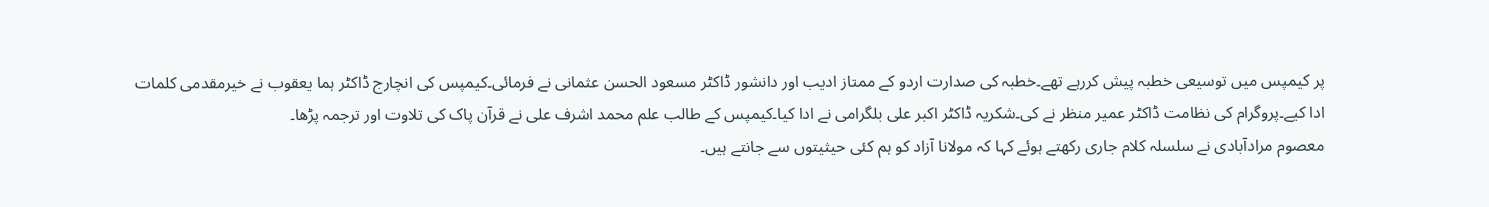پر کیمپس میں توسیعی خطبہ پیش کررہے تھے۔خطبہ کی صدارت اردو کے ممتاز ادیب اور دانشور ڈاکٹر مسعود الحسن عثمانی نے فرمائی۔کیمپس کی انچارج ڈاکٹر ہما یعقوب نے خیرمقدمی کلمات ادا کیے۔پروگرام کی نظامت ڈاکٹر عمیر منظر نے کی۔شکریہ ڈاکٹر اکبر علی بلگرامی نے ادا کیا۔کیمپس کے طالب علم محمد اشرف علی نے قرآن پاک کی تلاوت اور ترجمہ پڑھا۔
معصوم مرادآبادی نے سلسلہ کلام جاری رکھتے ہوئے کہا کہ مولانا آزاد کو ہم کئی حیثیتوں سے جانتے ہیں۔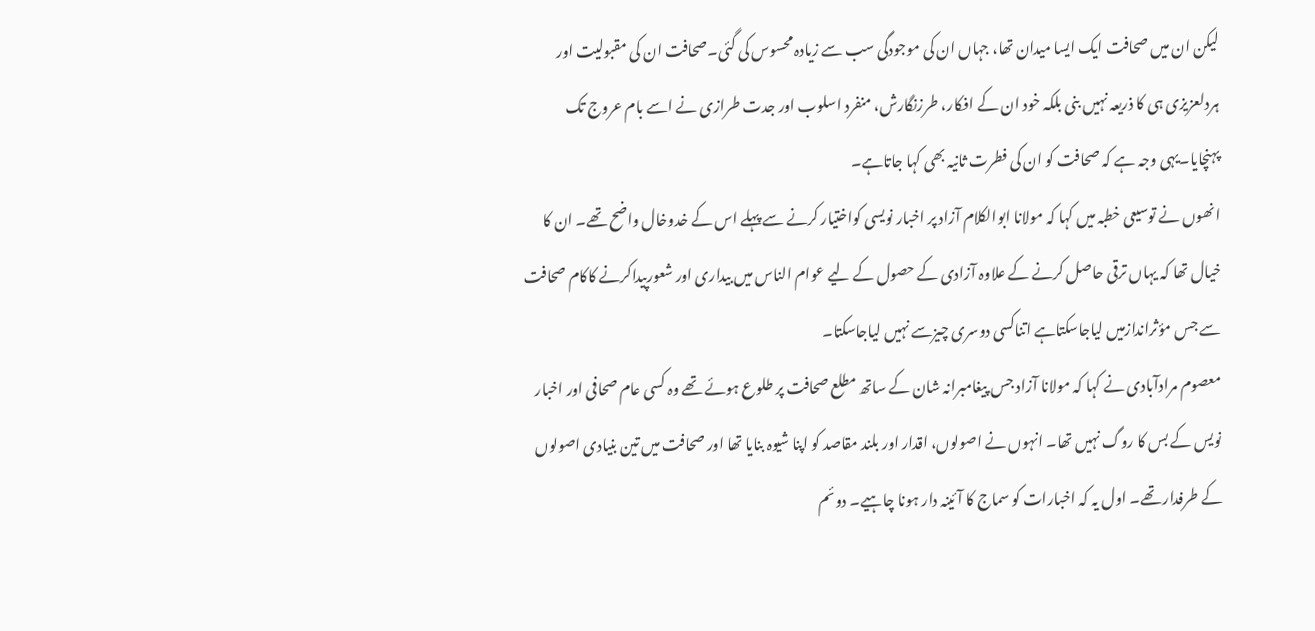لیکن ان میں صحافت ایک ایسا میدان تھا، جہاں ان کی موجودگی سب سے زیادہ محسوس کی گئی۔صحافت ان کی مقبولیت اور ہردلعزیزی ہی کا ذریعہ نہیں بنی بلکہ خود ان کے افکار، طرزنگارش، منفرد اسلوب اور جدت طرازی نے اسے بام عروج تک پہنچایا۔یہی وجہ ہے کہ صحافت کو ان کی فطرت ثانیہ بھی کہا جاتاہے۔
انھوں نے توسیعی خطبہ میں کہا کہ مولانا ابوالکلام آزاد پر اخبار نویسی کواختیار کرنے سے پہلے اس کے خدوخال واضح تھے۔ ان کا خیال تھا کہ یہاں ترقی حاصل کرنے کے علاوہ آزادی کے حصول کے لیے عوام الناس میں بیداری اور شعورپیداکرنے کاکام صحافت سے جس مؤثراندازمیں لیاجاسکتاہے اتناکسی دوسری چیزسے نہیں لیاجاسکتا۔
معصوم مرادآبادی نے کہا کہ مولانا آزاد جس پیغامبرانہ شان کے ساتھ مطلع صحافت پر طلوع ہوئے تھے وہ کسی عام صحافی اور اخبار نویس کے بس کا روگ نہیں تھا۔ انہوں نے اصولوں، اقدار اور بلند مقاصد کو اپنا شیوہ بنایا تھا اور صحافت میں تین بنیادی اصولوں کے طرفدار تھے۔ اول یہ کہ اخبارات کو سماج کا آئینہ دار ہونا چاہیے۔ دوئم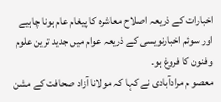اخبارات کے ذریعہ اصلاح معاشرہ کا پیغام عام ہونا چاہیے اور سوئم اخبارنویسی کے ذریعہ عوام میں جدید ترین علوم وفنون کا فروغ ہو۔
معصو م مرادآبادی نے کہا کہ مولانا آزاد صحافت کے مشن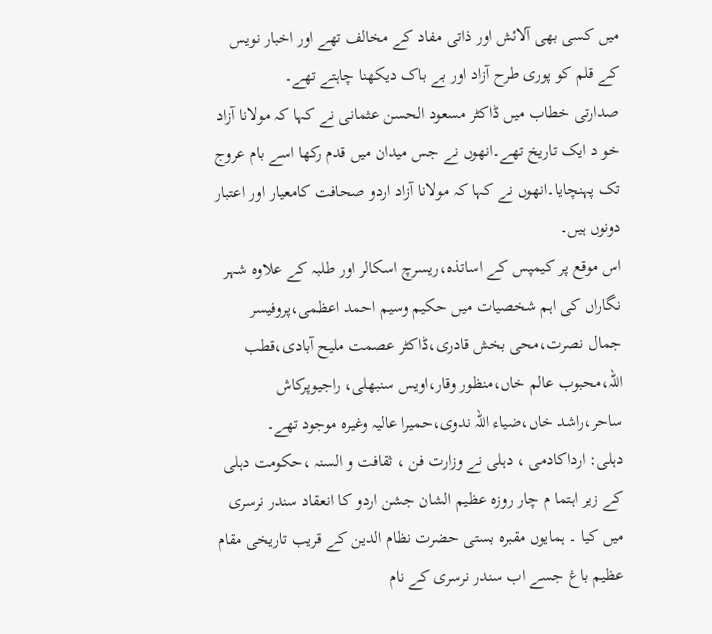میں کسی بھی آلائش اور ذاتی مفاد کے مخالف تھے اور اخبار نویس کے قلم کو پوری طرح آزاد اور بے باک دیکھنا چاہتے تھے۔
صدارتی خطاب میں ڈاکٹر مسعود الحسن عثمانی نے کہا کہ مولانا آزاد خو د ایک تاریخ تھے۔انھوں نے جس میدان میں قدم رکھا اسے بام عروج تک پہنچایا۔انھوں نے کہا کہ مولانا آزاد اردو صحافت کامعیار اور اعتبار دونوں ہیں۔
اس موقع پر کیمپس کے اساتذہ،ریسرچ اسکالر اور طلبہ کے علاوہ شہر نگاراں کی اہم شخصیات میں حکیم وسیم احمد اعظمی،پروفیسر جمال نصرت،محی بخش قادری،ڈاکٹر عصمت ملیح آبادی،قطب اللہ،محبوب عالم خاں،منظور وقار،اویس سنبھلی، راجیوپرکاش ساحر،راشد خاں،ضیاء اللہ ندوی،حمیرا عالیہ وغیرہ موجود تھے۔
دہلی: ارداکادمی ، دہلی نے وزارت فن ، ثقافت و السنہ ،حکومت دہلی کے زیر اہتما م چار روزہ عظیم الشان جشن اردو کا انعقاد سندر نرسری میں کیا ۔ ہمایوں مقبرہ بستی حضرت نظام الدین کے قریب تاریخی مقام عظیم باغ جسے اب سندر نرسری کے نام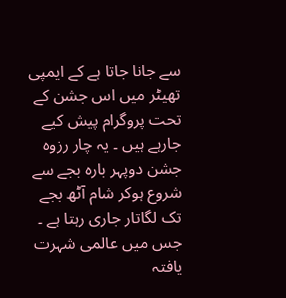سے جانا جاتا ہے کے ایمپی تھیٹر میں اس جشن کے تحت پروگرام پیش کیے جارہے ہیں ۔ یہ چار رزوہ جشن دوپہر بارہ بجے سے شروع ہوکر شام آٹھ بجے تک لگاتار جاری رہتا ہے ۔ جس میں عالمی شہرت یافتہ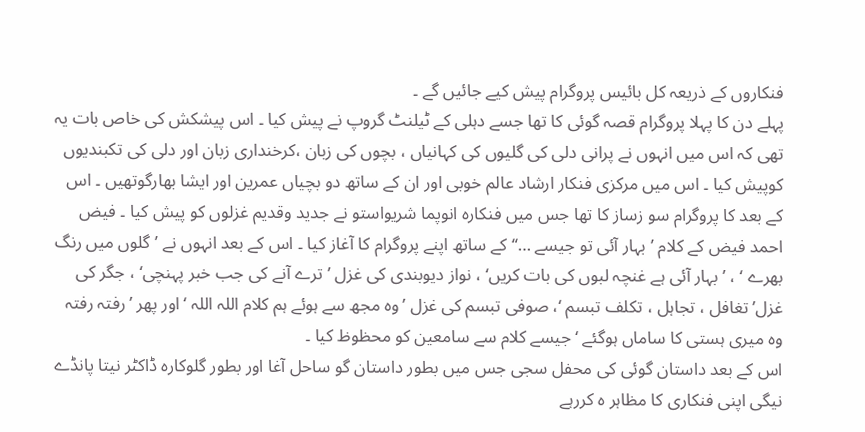فنکاروں کے ذریعہ کل بائیس پروگرام پیش کیے جائیں گے ۔
پہلے دن کا پہلا پروگرام قصہ گوئی کا تھا جسے دہلی کے ٹیلنٹ گروپ نے پیش کیا ۔ اس پیشکش کی خاص بات یہ تھی کہ اس میں انہوں نے پرانی دلی کی گلیوں کی کہانیاں ، بچوں کی زبان ،کرخنداری زبان اور دلی کی تکبندیوں کوپیش کیا ۔ اس میں مرکزی فنکار ارشاد عالم خوبی اور ان کے ساتھ دو بچیاں عمرین اور ایشا بھارگوتھیں ۔ اس کے بعد کا پروگرام سو زساز کا تھا جس میں فنکارہ انوپما شریواستو نے جدید وقدیم غزلوں کو پیش کیا ۔ فیض احمد فیض کے کلام ’بہار آئی تو جیسے …‘‘ کے ساتھ اپنے پروگرام کا آغاز کیا ۔ اس کے بعد انہوں نے ’گلوں میں رنگ بھرے ‘ ، ’ بہار آئی ہے غنچہ لبوں کی بات کریں‘ ، نواز دیوبندی کی غزل ’ترے آنے کی جب خبر پہنچی‘ ، جگر کی غزل’ تغافل ، تجاہل ، تکلف تبسم ‘، صوفی تبسم کی غزل ’وہ مجھ سے ہوئے ہم کلام اللہ اللہ ‘اور پھر ’رفتہ رفتہ وہ میری ہستی کا ساماں ہوگئے ‘ جیسے کلام سے سامعین کو محظوظ کیا ۔
اس کے بعد داستان گوئی کی محفل سجی جس میں بطور داستان گو ساحل آغا اور بطور گلوکارہ ڈاکٹر نیتا پانڈے نیگی اپنی فنکاری کا مظاہر ہ کررہے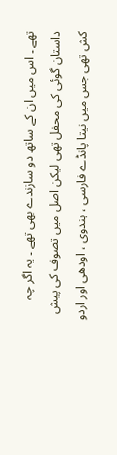تھے ۔ اس میں ان کے ساتھ دو سازندے بھی تھے ۔ یہ اگر چہ داستان گوئی کی محفل تھی لیکن اصل میں تصوف کی پیش کش تھی جس میں نیتا پانڈے فارسی ، ہندوی ، اودھی اور اردو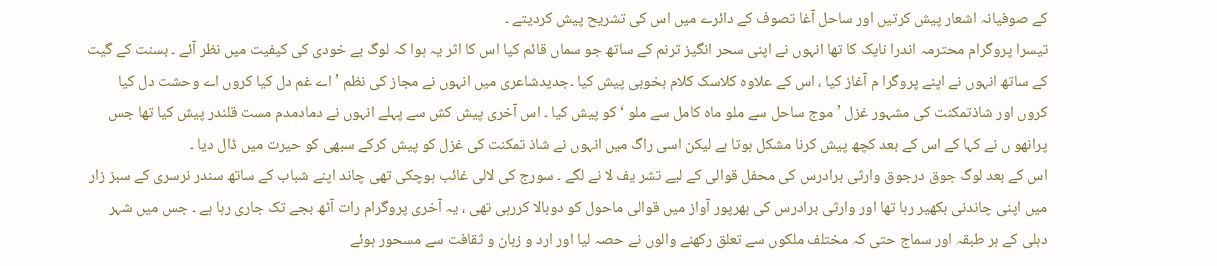کے صوفیانہ اشعار پیش کرتیں اور ساحل آغا تصوف کے دائرے میں اس کی تشریح پیش کردیتے ۔
تیسرا پروگرام محترمہ اندرا نایک کا تھا انہوں نے اپنی سحر انگیز ترنم کے ساتھ جو سماں قائم کیا اس کا اثر یہ ہوا کہ لوگ بے خودی کی کیفیت میں نظر آئے ۔ بسنت کے گیت کے ساتھ انہوں نے اپنے پروگرا م آغاز کیا ، اس کے علاوہ کلاسک کلام بخوبی پیش کیا ۔جدیدشاعری میں انہوں نے مجاز کی نظم ’ اے غم دل کیا کروں اے وحشت دل کیا کروں اور شاذتمکنت کی مشہور غزل ’ موج ساحل سے ملو ماہ کامل سے ملو ‘ کو پیش کیا ۔ اس آخری پیش کش سے پہلے انہوں نے دمادمدم مست قلندر پیش کیا تھا جس پرانھو ں نے کہا کے اس کے بعد کچھ پیش کرنا مشکل ہوتا ہے لیکن اسی راگ میں انہوں نے شاذ تمکنت کی غزل کو پیش کرکے سبھی کو حیرت میں ڈال دیا ۔
اس کے بعد لوگ جوق درجوق وارثی برادرس کی محفل قوالی کے لیے تشر یف لا نے لگے ۔ سورج کی لالی غائب ہوچکی تھی چاند اپنے شباب کے ساتھ سندر نرسری کے سبز زار میں اپنی چاندنی بکھیر رہا تھا اور وارثی برادرس کی بھرپور آواز میں قوالی ماحول کو دوبالا کررہی تھی ، یہ آخری پروگرام رات آٹھ بجے تک جاری رہا ہے ۔ جس میں شہر دہلی کے ہر طبقہ اور سماج حتی کہ مختلف ملکوں سے تعلق رکھنے والوں نے حصہ لیا اور ارد و زبان و ثقافت سے مسحور ہوئے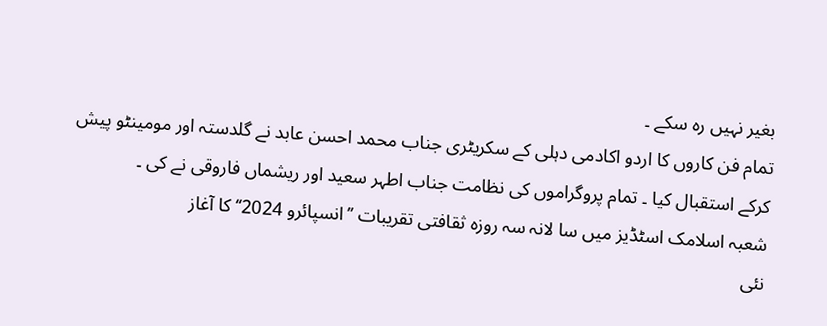بغیر نہیں رہ سکے ۔
تمام فن کاروں کا اردو اکادمی دہلی کے سکریٹری جناب محمد احسن عابد نے گلدستہ اور مومینٹو پیش کرکے استقبال کیا ۔ تمام پروگراموں کی نظامت جناب اطہر سعید اور ریشماں فاروقی نے کی ۔
شعبہ اسلامک اسٹڈیز میں سا لانہ سہ روزہ ثقافتی تقریبات ’’انسپائرو 2024‘‘ کا آغاز
نئی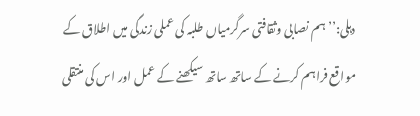دہلی:’’ہم نصابی وثقافتی سرگرمیاں طلبہ کی عملی زندگی میں اطلاق کے مواقع فراہم کرنے کے ساتھ ساتھ سیکھنے کے عمل اور اس کی منتقلی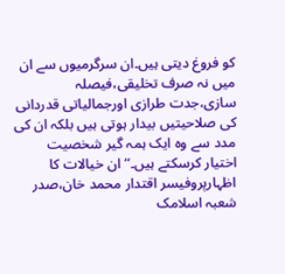کو فروغ دیتی ہیں۔ان سرگرمیوں سے ان میں نہ صرف تخلیقی،فیصلہ سازی،جدت طرازی اورجمالیاتی قدردانی کی صلاحیتیں بیدار ہوتی ہیں بلکہ ان کی مدد سے وہ ایک ہمہ گیر شخصیت اختیار کرسکتے ہیں۔‘‘ ان خیالات کا اظہارپروفیسر اقتدار محمد خان،صدر شعبہ اسلامک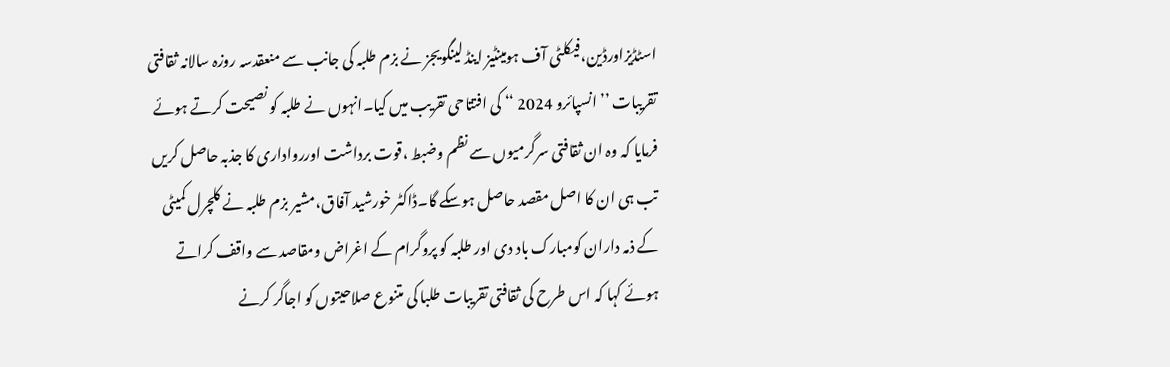اسٹڈیزاورڈین،فیکلٹی آف ہومینٹیز اینڈ لینگویجز نے بزم طلبہ کی جانب سے منعقدسہ روزہ سالانہ ثقافتی تقریبات ’’انسپائرو 2024 ‘‘ کی افتتاحی تقریب میں کیا۔انہوں نے طلبہ کو نصیحت کرتے ہوئے فرمایا کہ وہ ان ثقافتی سرگرمیوں سے نظم وضبط ،قوت برداشت اوررواداری کا جذبہ حاصل کریں تب ہی ان کا اصل مقصد حاصل ہوسکے گا۔ڈاکٹر خورشید آفاق،مشیر بزم طلبہ نے کلچرل کمیٹی کے ذمہ داران کومبارک باد دی اور طلبہ کو پروگرام کے اغراض ومقاصد سے واقف کراتے ہوئے کہا کہ اس طرح کی ثقافتی تقریبات طلبا کی متنوع صلاحیتوں کو اجاگر کرنے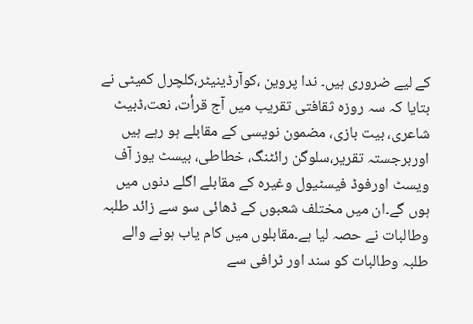کے لیے ضروری ہیں۔ ندا پروین ،کوآرڈینیٹر،کلچرل کمیٹی نے بتایا کہ سہ روزہ ثقافتی تقریب میں آج قرأت، نعت،ڈبیٹ شاعری، بیت بازی، مضمون نویسی کے مقابلے ہو رہے ہیں اوربرجستہ تقریر،سلوگن رائٹنگ، خطاطی، بیسٹ یوز آف ویسٹ اورفوڈ فیسٹیول وغیرہ کے مقابلے اگلے دنوں میں ہوں گے۔ان میں مختلف شعبوں کے ڈھائی سو سے زائد طلبہ وطالبات نے حصہ لیا ہے۔مقابلوں میں کام یاب ہونے والے طلبہ وطالبات کو سند اور ٹرافی سے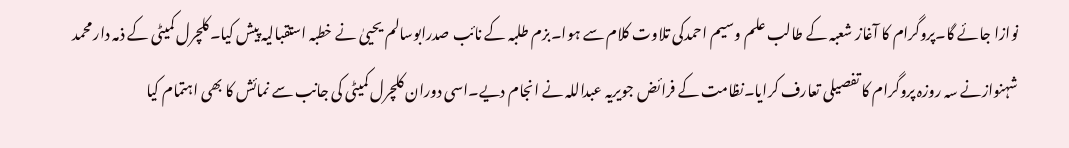نوازا جائے گا۔پروگرام کا آغاز شعبہ کے طالب علم وسیم احمدکی تلاوت کلام سے ہوا۔بزم طلبہ کے نائب صدرابوسالم یحییٰ نے خطبہ استقبالیہ پیش کیا۔کلچرل کمیٹی کے ذمہ دار محمد شہنوازنے سہ روزہ پروگرام کا تفصیلی تعارف کرایا۔نظامت کے فرائض جویریہ عبداللہ نے انجام دیے۔اسی دوران کلچرل کمیٹی کی جانب سے نمائش کا بھی اہتمام کیا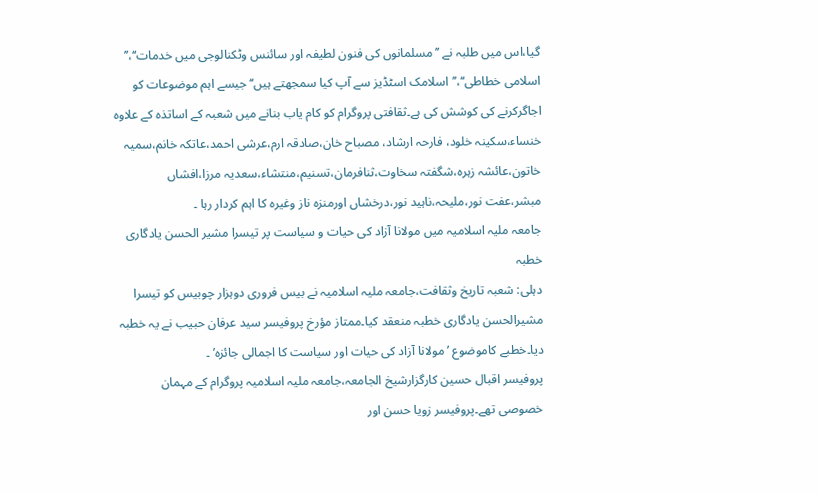گیا،اس میں طلبہ نے ’’ مسلمانوں کی فنون لطیفہ اور سائنس وٹکنالوجی میں خدمات‘‘،’’ اسلامی خطاطی‘‘،’’اسلامک اسٹڈیز سے آپ کیا سمجھتے ہیں‘‘جیسے اہم موضوعات کو اجاگرکرنے کی کوشش کی ہے۔ثقافتی پروگرام کو کام یاب بنانے میں شعبہ کے اساتذہ کے علاوہ خنساء،سکینہ خلود، فارحہ ارشاد، مصباح خان،صادقہ ارم،عرشی احمد،عاتکہ خانم،سمیہ خاتون،عائشہ زہرہ،شگفتہ سخاوت،ثنافرمان،تسنیم،منتشاء،سعدیہ مرزا،افشاں مبشر،عفت نور،ملیحہ،ناہید نور،درخشاں اورمنزہ ناز وغیرہ کا اہم کردار رہا ۔
جامعہ ملیہ اسلامیہ میں مولانا آزاد کی حیات و سیاست پر تیسرا مشیر الحسن یادگاری خطبہ
دہلی: شعبہ تاریخ وثقافت،جامعہ ملیہ اسلامیہ نے بیس فروری دوہزار چوبیس کو تیسرا مشیرالحسن یادگاری خطبہ منعقد کیا۔ممتاز مؤرخ پروفیسر سید عرفان حبیب نے یہ خطبہ دیا۔خطبے کاموضوع ’مولانا آزاد کی حیات اور سیاست کا اجمالی جائزہ’ ۔
پروفیسر اقبال حسین کارگزارشیخ الجامعہ،جامعہ ملیہ اسلامیہ پروگرام کے مہمان خصوصی تھے۔پروفیسر زویا حسن اور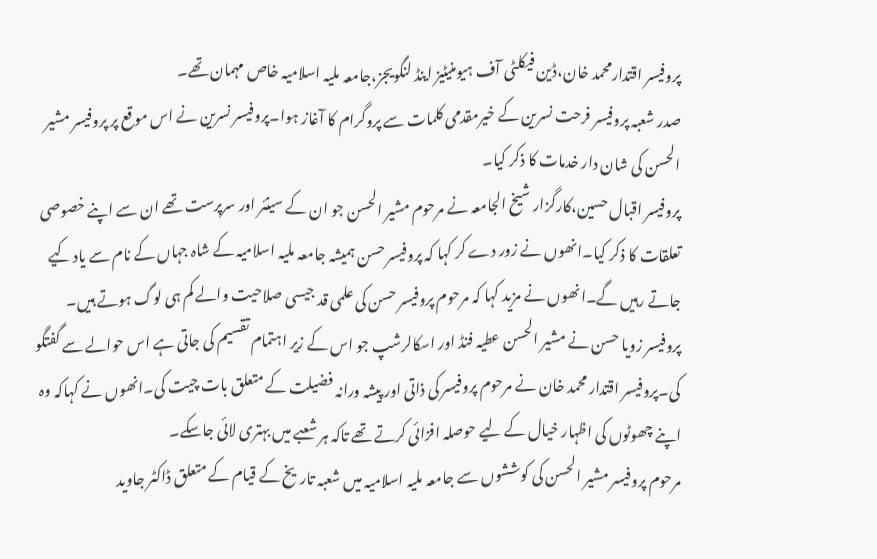پروفیسر اقتدارمحمد خان،ڈین فیکلٹی آف ہیومنیٹیز اینڈ لنگویجز،جامعہ ملیہ اسلامیہ خاص مہمان تھے۔
صدر شعبہ پروفیسر فرحت نسرین کے خیرمقدمی کلمات سے پروگرام کا آغاز ہوا۔پروفیسر نسرین نے اس موقع پر پروفیسر مشیر الحسن کی شان دار خدمات کا ذکر کیا۔
پروفیسر اقبال حسین،کارگزار شیخ الجامعہ نے مرحوم مشیر الحسن جو ان کے سینئر اور سرپرست تھے ان سے اپنے خصوصی تعلقات کا ذکر کیا۔انھوں نے زور دے کر کہا کہ پروفیسر حسن ہمیشہ جامعہ ملیہ اسلامیہ کے شاہ جہاں کے نام سے یاد کیے جاتے رہیں گے۔انھوں نے مزید کہا کہ مرحوم پروفیسر حسن کی علمی قد جیسی صلاحیت والے کم ہی لوگ ہوتے ہیں۔
پروفیسر زویا حسن نے مشیر الحسن عطیہ فنڈ اور اسکالرشپ جو اس کے زیر اہتمام تقسیم کی جاتی ہے اس حوالے سے گفتگو کی۔پروفیسر اقتدار محمد خان نے مرحوم پروفیسر کی ذاتی اور پیشہ ورانہ فضیلت کے متعلق بات چیت کی۔انھوں نے کہاکہ وہ اپنے چھوٹوں کی اظہار خیال کے لیے حوصلہ افزائی کرتے تھے تاکہ ہر شعبے میں بہتری لائی جاسکے۔
مرحوم پروفیسر مشیر الحسن کی کوششوں سے جامعہ ملیہ اسلامیہ میں شعبہ تاریخ کے قیام کے متعلق ڈاکٹر جاوید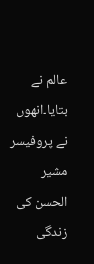عالم نے بتایا۔انھوں نے پروفیسر مشیر الحسن کی زندگی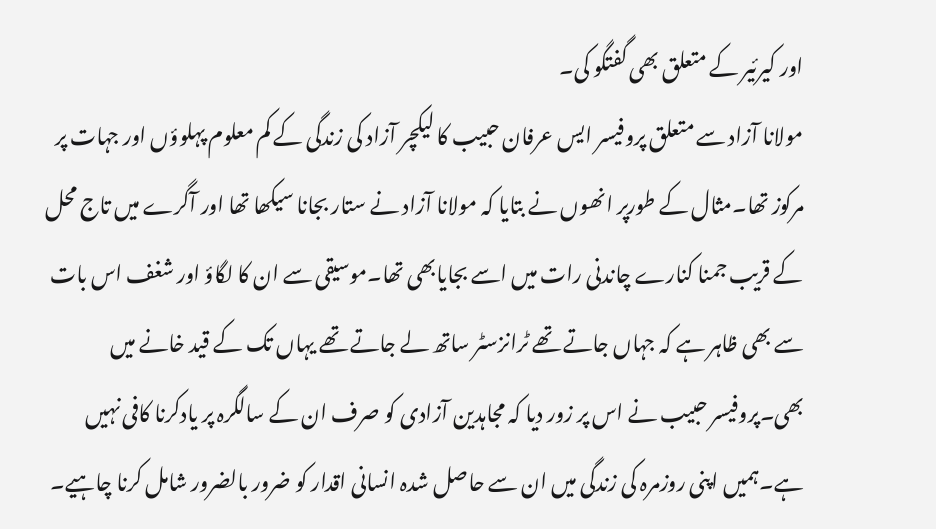اور کیرئیر کے متعلق بھی گفتگو کی۔
مولانا آزاد سے متعلق پروفیسر ایس عرفان حبیب کا لیکچر آزاد کی زندگی کے کم معلوم پہلوؤں اور جہات پر مرکوز تھا۔مثال کے طورپر انھوں نے بتایا کہ مولانا آزاد نے ستار بجانا سیکھا تھا اور آگرے میں تاج محل کے قریب جمنا کنارے چاندنی رات میں اسے بجایابھی تھا۔موسیقی سے ان کا لگاؤ اور شغف اس بات سے بھی ظاہر ہے کہ جہاں جاتے تھے ٹرانزسٹر ساتھ لے جاتے تھے یہاں تک کے قید خانے میں بھی۔پروفیسر حبیب نے اس پر زور دیا کہ مجاہدین آزادی کو صرف ان کے سالگرہ پر یادکرنا کافی نہیں ہے۔ہمیں اپنی روزمرہ کی زندگی میں ان سے حاصل شدہ انسانی اقدار کو ضرور بالضرور شامل کرنا چاہیے۔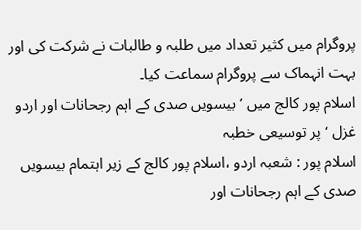پروگرام میں کثیر تعداد میں طلبہ و طالبات نے شرکت کی اور بہت انہماک سے پروگرام سماعت کیا۔
اسلام پور کالج میں ’بیسویں صدی کے اہم رجحانات اور اردو غزل ‘ پر توسیعی خطبہ
اسلام پور : شعبہ اردو ،اسلام پور کالج کے زیر اہتمام بیسویں صدی کے اہم رجحانات اور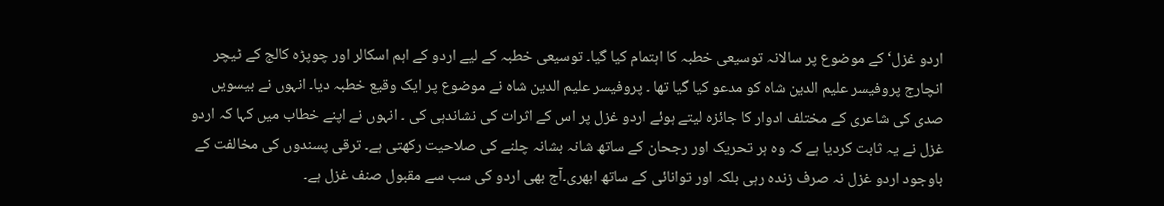اردو غزل‘ کے موضوع پر سالانہ توسیعی خطبہ کا اہتمام کیا گیا۔ توسیعی خطبہ کے لیے اردو کے اہم اسکالر اور چوپڑہ کالج کے ٹیچر انچارج پروفیسر علیم الدین شاہ کو مدعو کیا گیا تھا ۔ پروفیسر علیم الدین شاہ نے موضوع پر ایک وقیع خطبہ دیا۔ انہوں نے بیسویں صدی کی شاعری کے مختلف ادوار کا جائزہ لیتے ہوئے اردو غزل پر اس کے اثرات کی نشاندہی کی ۔ انہوں نے اپنے خطاب میں کہا کہ اردو غزل نے یہ ثابت کردیا ہے کہ وہ ہر تحریک اور رجحان کے ساتھ شانہ بشانہ چلنے کی صلاحیت رکھتی ہے۔ ترقی پسندوں کی مخالفت کے باوجود اردو غزل نہ صرف زندہ رہی بلکہ اور توانائی کے ساتھ ابھری۔آج بھی اردو کی سب سے مقبول صنف غزل ہے۔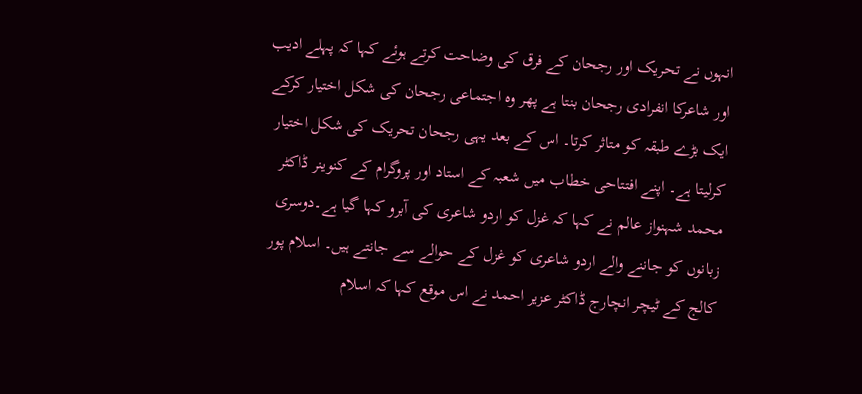انہوں نے تحریک اور رجحان کے فرق کی وضاحت کرتے ہوئے کہا کہ پہلے ادیب اور شاعرکا انفرادی رجحان بنتا ہے پھر وہ اجتماعی رجحان کی شکل اختیار کرکے ایک بڑے طبقہ کو متاثر کرتا۔ اس کے بعد یہی رجحان تحریک کی شکل اختیار کرلیتا ہے۔ اپنے افتتاحی خطاب میں شعبہ کے استاد اور پروگرام کے کنوینر ڈاکٹر محمد شہنواز عالم نے کہا کہ غزل کو اردو شاعری کی آبرو کہا گیا ہے۔دوسری زبانوں کو جاننے والے اردو شاعری کو غزل کے حوالے سے جانتے ہیں۔ اسلام پور کالج کے ٹیچر انچارج ڈاکٹر عزیر احمد نے اس موقع کہا کہ اسلام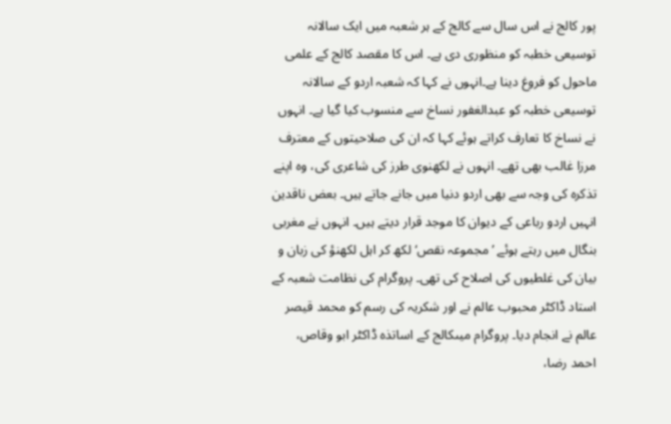پور کالج نے اس سال سے کالج کے ہر شعبہ میں ایک سالانہ توسیعی خطبہ کو منظوری دی ہے۔ اس کا مقصد کالج کے علمی ماحول کو فروغ دینا ہے۔انہوں نے کہا کہ شعبہ اردو کے سالانہ توسیعی خطبہ کو عبدالغفور نساخ سے منسوب کیا گیا ہے۔ انہوں نے نساخ کا تعارف کراتے ہوئے کہا کہ ان کی صلاحیتوں کے معترف مرزا غالب بھی تھے۔ انہوں نے لکھنوی طرز کی شاعری کی، وہ اپنے تذکرہ کی وجہ سے بھی اردو دنیا میں جانے جاتے ہیں۔ بعض ناقدین انہیں اردو رباعی کے دیوان کا موجد قرار دیتے ہیں۔ انہوں نے مغربی بنگال میں رہتے ہوئے ’مجموعہ نقص‘ لکھ کر اہل لکھنؤ کی زبان و بیان کی غلطیوں کی اصلاح کی تھی۔ پروگرام کی نظامت شعبہ کے استاد ڈاکٹر محبوب عالم نے اور شکریہ کی رسم کو محمد قیصر عالم نے انجام دیا۔ پروگرام میںکالج کے اساتذہ ڈاکٹر ابو وقاص، احمد رضا،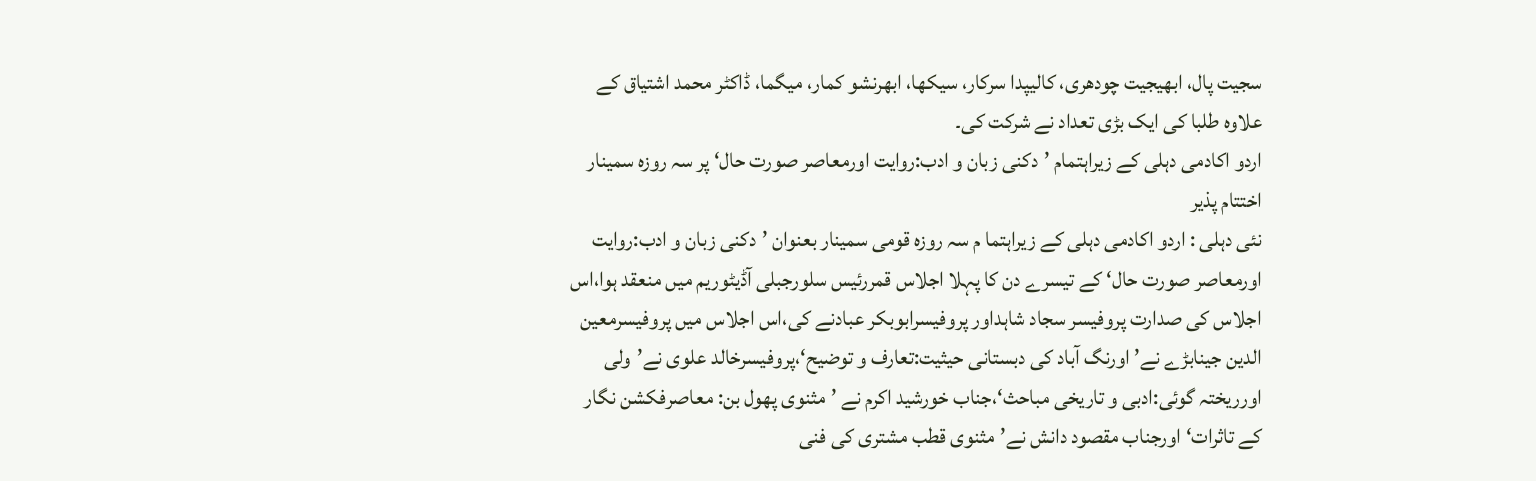سجیت پال، ابھیجیت چودھری، کالیپدا سرکار، سیکھا، ابھرنشو کمار، میگما، ڈاکٹر محمد اشتیاق کے علاوہ طلبا کی ایک بڑی تعداد نے شرکت کی۔
اردو اکادمی دہلی کے زیراہتمام ’دکنی زبان و ادب:روایت اورمعاصر صورت حال‘ پر سہ روزہ سمینار اختتام پذیر
نئی دہلی : اردو اکادمی دہلی کے زیراہتما م سہ روزہ قومی سمینار بعنوان ’دکنی زبان و ادب:روایت اورمعاصر صورت حال‘ کے تیسرے دن کا پہلا اجلاس قمررئیس سلورجبلی آڈیٹوریم میں منعقد ہوا،اس اجلاس کی صدارت پروفیسر سجاد شاہداور پروفیسرابوبکر عبادنے کی،اس اجلاس میں پروفیسرمعین الدین جینابڑے نے’ اورنگ آباد کی دبستانی حیثیت:تعارف و توضیح‘،پروفیسرخالد علوی نے’ولی اورریختہ گوئی:ادبی و تاریخی مباحث‘،جناب خورشید اکرم نے ’مثنوی پھول بن: معاصرفکشن نگار کے تاثرات‘ اورجناب مقصود دانش نے’مثنوی قطب مشتری کی فنی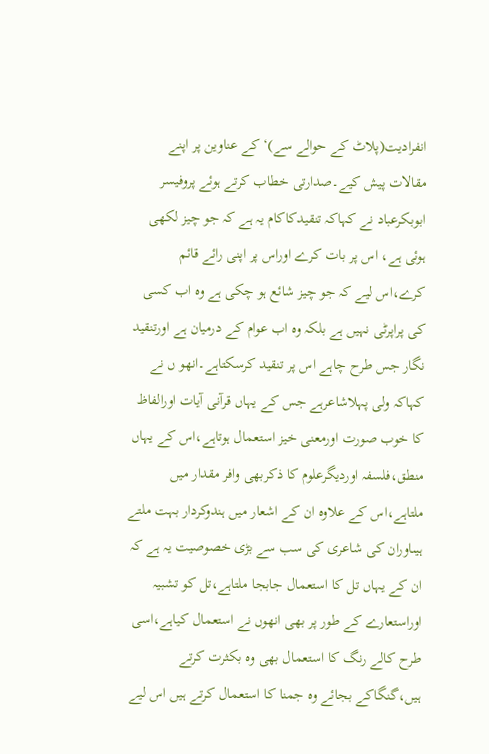انفرادیت(پلاٹ کے حوالے سے)‘ کے عناوین پر اپنے مقالات پیش کیے۔صدارتی خطاب کرتے ہوئے پروفیسر ابوبکرعباد نے کہاکہ تنقیدکاکام یہ ہے کہ جو چیز لکھی ہوئی ہے، اس پر بات کرے اوراس پر اپنی رائے قائم کرے،اس لیے کہ جو چیز شائع ہو چکی ہے وہ اب کسی کی پراپرٹی نہیں ہے بلکہ وہ اب عوام کے درمیان ہے اورتنقید نگار جس طرح چاہے اس پر تنقید کرسکتاہے۔انھو ں نے کہاکہ ولی پہلاشاعرہے جس کے یہاں قرآنی آیات اورالفاظ کا خوب صورت اورمعنی خیز استعمال ہوتاہے،اس کے یہاں منطق،فلسفہ اوردیگرعلوم کا ذکربھی وافر مقدار میں ملتاہے،اس کے علاوہ ان کے اشعار میں ہندوکردار بہت ملتے ہیںاوران کی شاعری کی سب سے بڑی خصوصیت یہ ہے کہ ان کے یہاں تل کا استعمال جابجا ملتاہے،تل کو تشبیہ اوراستعارے کے طور پر بھی انھوں نے استعمال کیاہے،اسی طرح کالے رنگ کا استعمال بھی وہ بکثرت کرتے ہیں،گنگاکے بجائے وہ جمنا کا استعمال کرتے ہیں اس لیے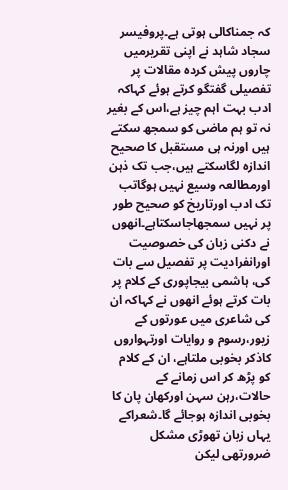کہ جمناکالی ہوتی ہے۔پروفیسر سجاد شاہد نے اپنی تقریرمیں چاروں پیش کردہ مقالات پر تفصیلی گفتگو کرتے ہوئے کہاکہ ادب بہت اہم چیز ہے،اس کے بغیر نہ تو ہم ماضی کو سمجھ سکتے ہیں اورنہ ہی مستقبل کا صحیح اندازہ لگاسکتے ہیں،جب تک ذہن اورمطالعہ وسیع نہیں ہوگاتب تک ادب اورتاریخ کو صحیح طور پر نہیں سمجھاجاسکتاہے۔انھوں نے دکنی زبان کی خصوصیت اورانفرادیت پر تفصیل سے بات کی، ہاشمی بیجاپوری کے کلام پر بات کرتے ہوئے انھوں نے کہاکہ ان کی شاعری میں عورتوں کے زیور،رسوم و روایات اورتہواروں کاذکر بخوبی ملتاہے، ان کے کلام کو پڑھ کر اس زمانے کے حالات،رہن سہن اورکھان پان کا بخوبی اندازہ ہوجائے گا۔شعراکے یہاں زبان تھوڑی مشکل ضرورتھی لیکن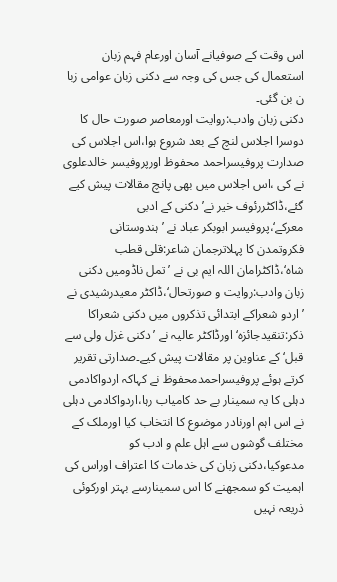اس وقت کے صوفیانے آسان اورعام فہم زبان استعمال کی جس کی وجہ سے دکنی زبان عوامی زبا ن بن گئی۔
دکنی زبان وادب:روایت اورمعاصر صورت حال کا دوسرا اجلاس لنچ کے بعد شروع ہوا،اس اجلاس کی صدارت پروفیسراحمد محفوظ اورپروفیسر خالدعلوی نے کی ،اس اجلاس میں بھی پانچ مقالات پیش کیے گئے،ڈاکٹررئوف خیر نے’دکنی کے ادبی معرکے‘،پروفیسر ابوبکر عباد نے ’ہندوستانی فکروتمدن کا پہلاترجمان شاعر:قلی قطب شاہ‘،ڈاکٹرامان اللہ ایم بی نے ’تمل ناڈومیں دکنی زبان وادب:روایت و صورتحال‘،ڈاکٹر معیدرشیدی نے ’اردو شعراکے ابتدائی تذکروں میں دکنی شعراکا ذکر:تنقیدجائزہ‘ اورڈاکٹر عالیہ نے ’دکنی غزل ولی سے قبل‘ کے عناوین پر مقالات پیش کیے۔صدارتی تقریر کرتے ہوئے پروفیسراحمدمحفوظ نے کہاکہ اردواکادمی دہلی کا یہ سمینار بے حد کامیاب رہا،اردواکادمی دہلی نے اس اہم اورنادر موضوع کا انتخاب کیا اورملک کے مختلف گوشوں سے اہل علم و ادب کو مدعوکیا،دکنی زبان کی خدمات کا اعتراف اوراس کی اہمیت کو سمجھنے کا اس سمینارسے بہتر اورکوئی ذریعہ نہیں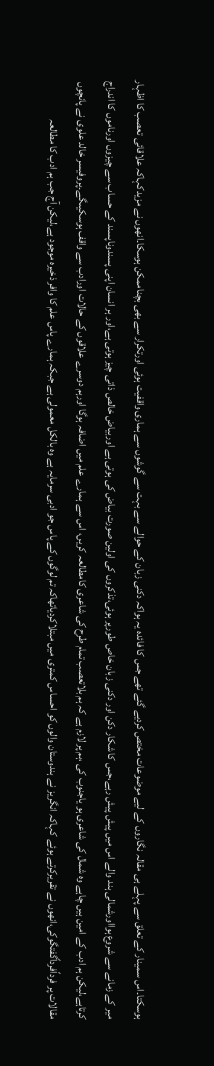ہوسکتا۔اس سمینار کے تعلق سے پہلے ہی مقالہ نگاروں کے لیے موضوعات مختص کردیے گئے تھے جس کا فائدہ یہ ہواکہ دکنی زبان کے حوالے سے بہت سے گوشوں سے ہماری واقفیت ہوئی اورتکرار سے بھی بچناممکن ہوسکا۔انھوں نے مزیدکہاکہ علاقائی تعصب کا اظہار میر کے زمانے سے شروع ہوااورشمالی ہند والے اس میں پیش پیش رہے،جس کا شکار دکن اور دکنی زبان خاص طورپر ہوئی،تذکروں کی اولین صورت بیاض کی ہوتی ہے اوربیاض خالص ذاتی چیز ہوتی ہے،اور ہر انسان اپنی پسندوناپسند کے حساب سے چیزوں اورناموں کا اندراج کرتاہے،لیکن ہم ادب کے امین ہیں چاہے وہ شمال کی شاعری ہو یاجنوب کی ،ہم پر لازم ہے کہ ہم بلاتعصب تمام طرح کی شاعری کامطالعہ کریں، اس سے ہمارے علم میں اضافہ ہوگا اورہم دوسرے علاقوں کے حالات اورادب سے واقف ہوسکیںگے۔پروفیسر خالد علوی نے پانچوں مقالات پر فرداًفرداًگفتگوکی،انھوں نے تقریرکرتے ہوئے کہاکہ انگریز نے ہندوستان والوں کو احساس کمتری میں مبتلاکردیاتھاکہ تم لوگوں کے پاس جو ادبی سرمایہ ہے وہ بالکل معمولی ہے جبکہ ہمارے پاس علم کا وافر ذخیرہ موجود ہے،لیکن آج جب ہم ادب کا مطالعہ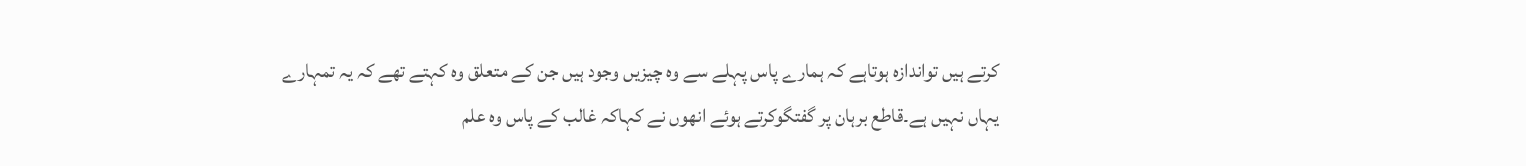کرتے ہیں تواندازہ ہوتاہے کہ ہمارے پاس پہلے سے وہ چیزیں وجود ہیں جن کے متعلق وہ کہتے تھے کہ یہ تمہارے یہاں نہیں ہے۔قاطع برہان پر گفتگوکرتے ہوئے انھوں نے کہاکہ غالب کے پاس وہ علم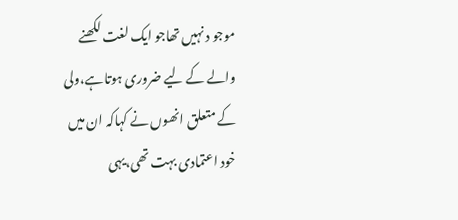موجو د نہیں تھاجو ایک لغت لکھنے والے کے لیے ضروری ہوتاہے،ولی کے متعلق انھوں نے کہاکہ ان میں خود اعتمادی بہت تھی،یہی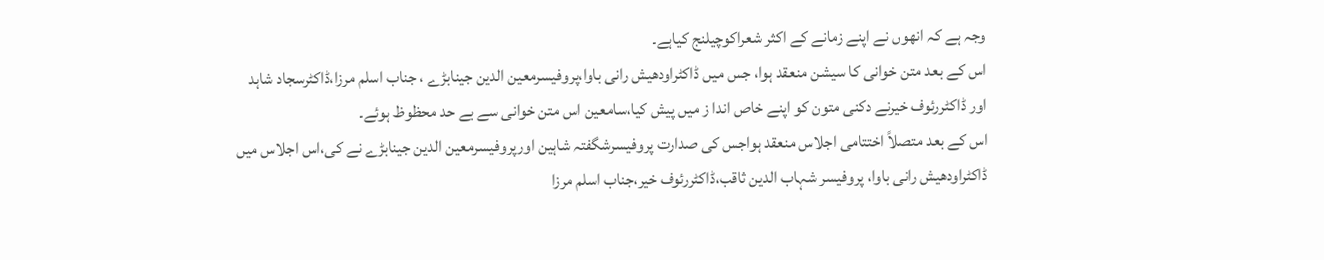وجہ ہے کہ انھوں نے اپنے زمانے کے اکثر شعراکوچیلنج کیاہے۔
اس کے بعد متن خوانی کا سیشن منعقد ہوا، جس میں ڈاکٹراودھیش رانی باوا،پروفیسرمعین الدین جینابڑے ، جناب اسلم مرزا،ڈاکٹرسجاد شاہد اور ڈاکٹررئوف خیرنے دکنی متون کو اپنے خاص اندا ز میں پیش کیا،سامعین اس متن خوانی سے بے حد محظوظ ہوئے۔
اس کے بعد متصلاً اختتامی اجلاس منعقد ہواجس کی صدارت پروفیسرشگفتہ شاہین اورپروفیسرمعین الدین جینابڑے نے کی،اس اجلاس میں ڈاکٹراودھیش رانی باوا، پروفیسر شہاب الدین ثاقب،ڈاکٹررئوف خیر،جناب اسلم مرزا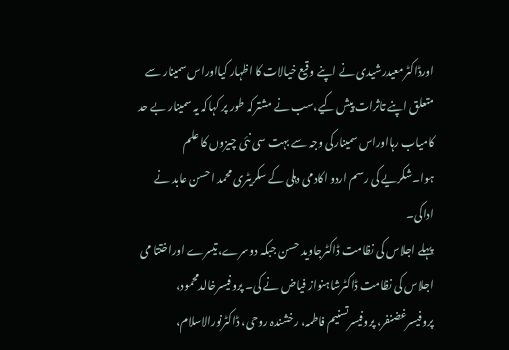اورڈاکٹرمعیدرشیدی نے اپنے وقیع خیالات کا اظہار کیااوراس سمینار سے متعلق اپنے تاثرات پیش کیے،سب نے مشترکہ طور پر کہاکہ یہ سمینار بے حد کامیاب رہااوراس سمینارکی وجہ سے بہت سی نئی چیزوں کا علم ہوا۔شکریے کی رسم اردو اکادمی دہلی کے سکریٹری محمد احسن عابد نے اداکی۔
پہلے اجلاس کی نظامت ڈاکٹرجاوید حسن جبکہ دوسرے،تیسرے اوراختتا می اجلاس کی نظامت ڈاکٹرشاہنواز فیاض نے کی۔ پروفیسرخالدمحمود، پروفیسرغضنفر، پروفیسرتسنیم فاطمہ، رخشندہ روحی، ڈاکٹرنورالاسلام،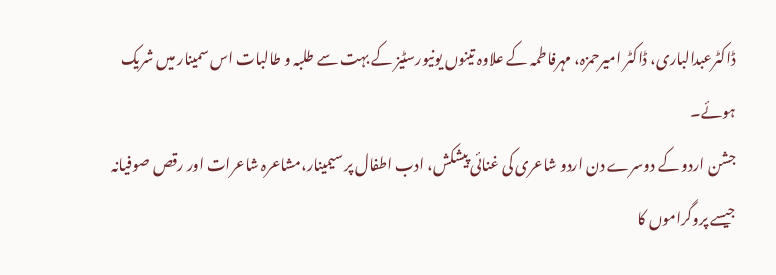ڈاکٹرعبدالباری، ڈاکٹر امیرحمزہ، مہرفاطمہ کے علاوہ تینوں یونیورسٹیز کے بہت سے طلبہ و طالبات اس سمینار میں شریک ہوئے۔
جشن اردو کے دوسرے دن اردو شاعری کی غنائی پیشکش، ادب اطفال پر سیمینار،مشاعرہ شاعرات اور رقص صوفیانہ جیسے پروگراموں کا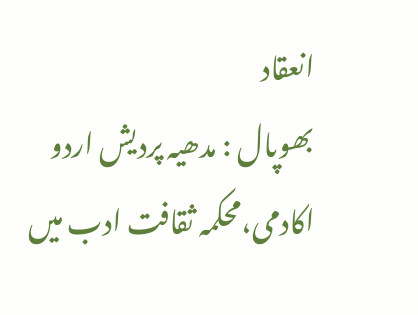انعقاد
بھوپال : مدھیہ پردیش اردو اکادمی،محکمہ ثقافت ادب میں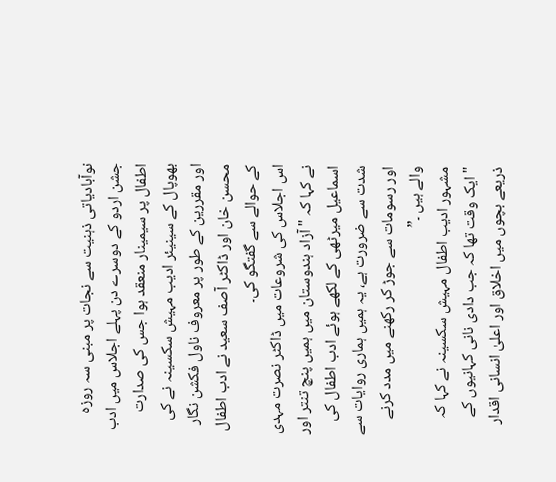نوآبادیاتی ذہنیت سے نجات پر مبنی سہ روزہ جشن اردو کے دوسرے دن پہلے اجلاس میں ادب اطفال پر سیمینار منعقد ہوا جس کی صدارت بھوپال کے سینیئر ادیب مہیش سکسینہ نے کی اور مقررین کے طور پر معروف ناول فکشن نگار محسن خان اور ڈاکٹر آصف سعید نے ادب اطفال کے حوالے سے گفتگو کی۔
اس اجلاس کی شروعات میں ڈاکٹر نصرت مہدی نے کہا کہ "آزاد ہندوستان میں ہمیں پنچ تنتر اور اسماعیل میرٹھی کے لکھے ہوئے ادب اطفال کی شدت سے ضرورت ہے، یہ ہمیں ہماری روایات سے اور رسومات سے جوڑ کر رکھنے میں مدد کرنے والے ہیں ۔”
مشہور ادیب اطفال مہیش سکسینہ نے کہا کہ "ایک وقت تھا کہ جب دادی نانی کہانیوں کے ذریعے بچوں میں اخلاق اور اعلیٰ انسانی اقدار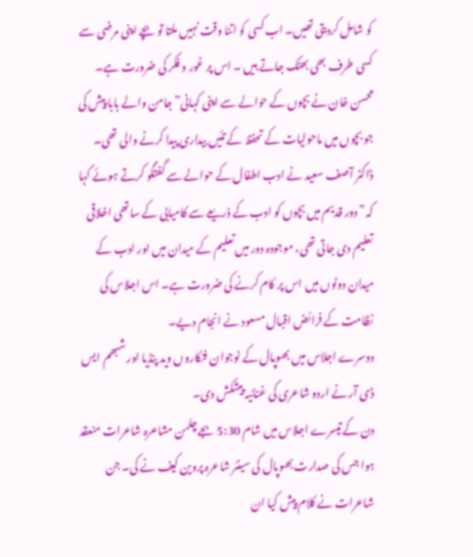کو شامل کردیتی تھیں۔ اب کسی کو اتنا وقت نہیں ملتا تو بچے اپنی مرضی سے کسی طرف بھی بھٹک جاتے ہیں ۔ اس پر غور و فکر کی ضرورت ہے۔
محسن خان نے بچوں کے حوالے سے اپنی کہانی” جامن والے بابا پیش کی جو بچوں میں ماحولیات کے تحفظ کے تئیں بیداری پیدا کرنے والی تھی۔
ڈاکٹر آصف سعید نے ادب اطفال کے حوالے سے گفتگو کرتے ہوئے کہا کہ” دور قدیم میں بچوں کو ادب کے ذریعے سے کامیابی کے ساتھی اخلاقی تعلیم دی جاتی تھی، موجودہ دور میں تعلیم کے میدان میں اور ادب کے میدان دونوں میں اس پر کام کرنے کی ضرورت ہے۔ اس اجلاس کی نظامت کے فرائض اقبال مسعود نے انجام دیے۔
دوسرے اجلاس میں بھوپال کے نوجوان فنکاروں وید پنڈیا اور شبھم ایس ڈی آر نے اردو شاعری کی غنائیہ پیشکش دی۔
دن کے تیسرے اجلاس میں شام 5:30 بجے چلمن مشاعرہ شاعرات منعقد ہوا جس کی صدارت بھوپال کی سینئر شاعرہ پروین کیف نے کی۔ جن شاعرات نے کلام پیش کیا ان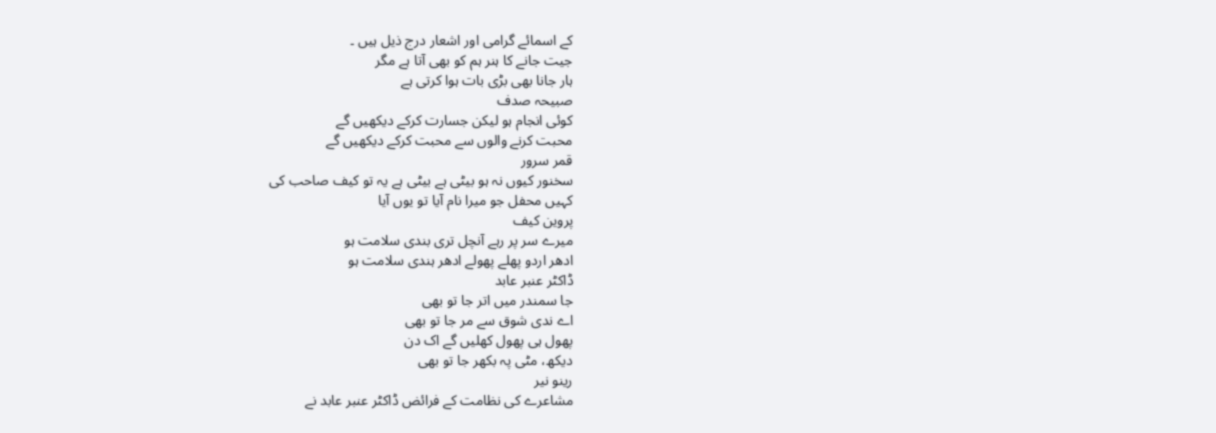کے اسمائے گرامی اور اشعار درج ذیل ہیں ۔
جیت جانے کا ہنر ہم کو بھی آتا ہے مگر
ہار جانا بھی بڑی بات ہوا کرتی ہے
صبیحہ صدف
کوئی انجام ہو لیکن جسارت کرکے دیکھیں گے
محبت کرنے والوں سے محبت کرکے دیکھیں گے
قمر سرور
سخنور کیوں نہ ہو بیٹی ہے بیٹی ہے یہ تو کیف صاحب کی
کہیں محفل جو میرا نام آیا تو یوں آیا
پروین کیف
میرے سر پر رہے آنچل تری بندی سلامت ہو
ادھر اردو پھلے پھولے ادھر ہندی سلامت ہو
ڈاکٹر عنبر عابد
جا سمندر میں اتر جا تو بھی
اے ندی شوق سے مر جا تو بھی
پھول ہی پھول کھلیں گے اک دن
دیکھ، مٹی پہ بکھر جا تو بھی
رینو نیر
مشاعرے کی نظامت کے فرائض ڈاکٹر عنبر عابد نے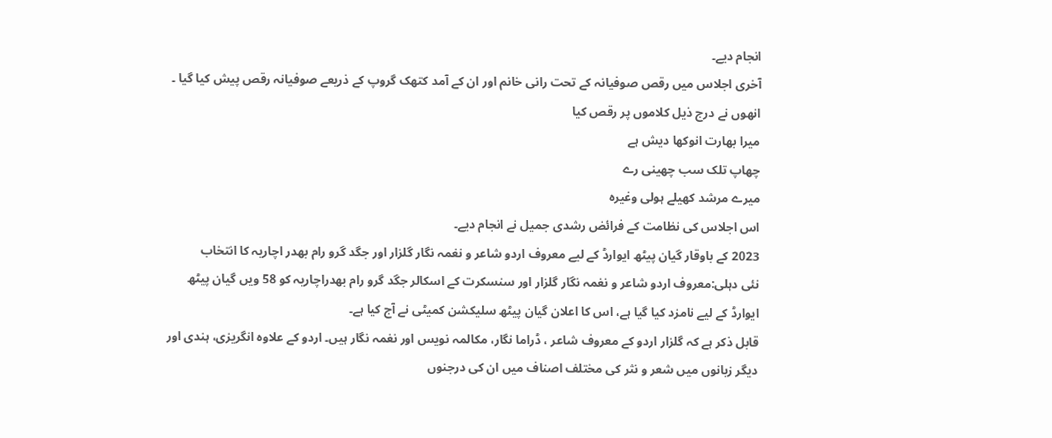انجام دیے۔
آخری اجلاس میں رقص صوفیانہ کے تحت رانی خانم اور ان کے آمد کتھک گروپ کے ذریعے صوفیانہ رقص پیش کیا گیا ۔
انھوں نے درج ذیل کلاموں پر رقص کیا
میرا بھارت انوکھا دیش ہے
چھاپ تلک سب چھینی رے
میرے مرشد کھیلے ہولی وغیرہ
اس اجلاس کی نظامت کے فرائض رشدی جمیل نے انجام دیے۔
2023 کے باوقار گیان پیٹھ ایوارڈ کے لیے معروف اردو شاعر و نغمہ نگار گلزار اور جگد گرو رام بھدر اچاریہ کا انتخاب
نئی دہلی:معروف اردو شاعر و نغمہ نگار گلزار اور سنسکرت کے اسکالر جگد گرو رام بھدراچاریہ کو 58 ویں گیان پیٹھ ایوارڈ کے لیے نامزد کیا گیا ہے، اس کا اعلان گیان پیٹھ سلیکشن کمیٹی نے آج کیا ہے۔
قابل ذکر ہے کہ گلزار اردو کے معروف شاعر ، ڈراما نگار، مکالمہ نویس اور نغمہ نگار ہیں۔ اردو کے علاوہ انگریزی، ہندی اور دیگر زبانوں میں شعر و نثر کی مختلف اصناف میں ان کی درجنوں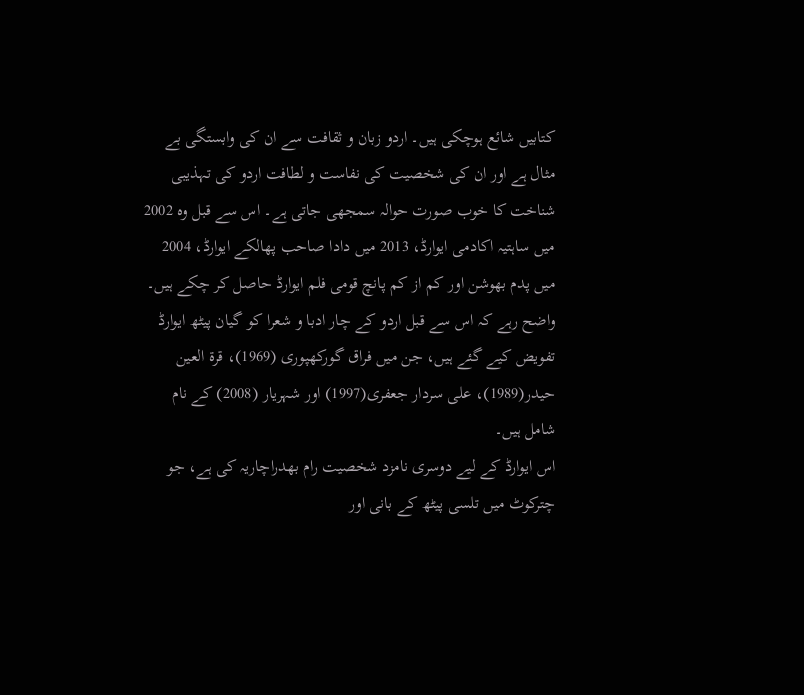کتابیں شائع ہوچکی ہیں۔ اردو زبان و ثقافت سے ان کی وابستگی بے مثال ہے اور ان کی شخصیت کی نفاست و لطافت اردو کی تہذیبی شناخت کا خوب صورت حوالہ سمجھی جاتی ہے۔ اس سے قبل وہ 2002 میں ساہتیہ اکادمی ایوارڈ، 2013 میں دادا صاحب پھالکے ایوارڈ، 2004 میں پدم بھوشن اور کم از کم پانچ قومی فلم ایوارڈ حاصل کر چکے ہیں۔ واضح رہے کہ اس سے قبل اردو کے چار ادبا و شعرا کو گیان پیٹھ ایوارڈ تفویض کیے گئے ہیں، جن میں فراق گورکھپوری (1969)، قرۃ العین حیدر(1989)، علی سردار جعفری(1997) اور شہریار (2008) کے نام شامل ہیں۔
اس ایوارڈ کے لیے دوسری نامزد شخصیت رام بھدراچاریہ کی ہے، جو چترکوٹ میں تلسی پیٹھ کے بانی اور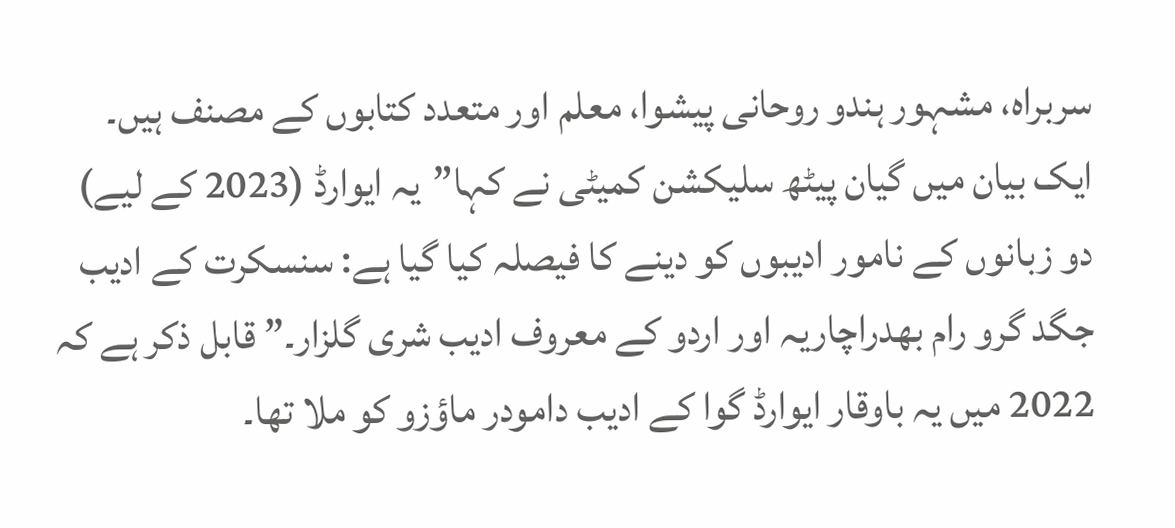سربراہ، مشہور ہندو روحانی پیشوا، معلم اور متعدد کتابوں کے مصنف ہیں۔
ایک بیان میں گیان پیٹھ سلیکشن کمیٹی نے کہا”یہ ایوارڈ (2023 کے لیے) دو زبانوں کے نامور ادیبوں کو دینے کا فیصلہ کیا گیا ہے: سنسکرت کے ادیب جگد گرو رام بھدراچاریہ اور اردو کے معروف ادیب شری گلزار۔” قابل ذکر ہے کہ 2022 میں یہ باوقار ایوارڈ گوا کے ادیب دامودر ماؤزو کو ملا تھا۔